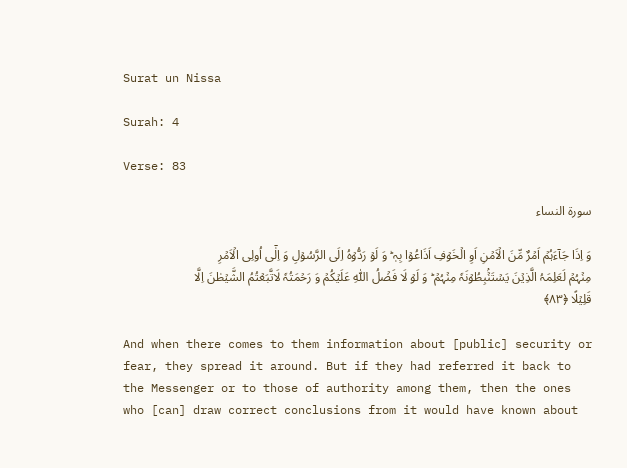Surat un Nissa

Surah: 4

Verse: 83

سورة النساء

وَ اِذَا جَآءَہُمۡ اَمۡرٌ مِّنَ الۡاَمۡنِ اَوِ الۡخَوۡفِ اَذَاعُوۡا بِہٖ ؕ وَ لَوۡ رَدُّوۡہُ اِلَی الرَّسُوۡلِ وَ اِلٰۤی اُولِی الۡاَمۡرِ مِنۡہُمۡ لَعَلِمَہُ الَّذِیۡنَ یَسۡتَنۡۢبِطُوۡنَہٗ مِنۡہُمۡ ؕ وَ لَوۡ لَا فَضۡلُ اللّٰہِ عَلَیۡکُمۡ وَ رَحۡمَتُہٗ لَاتَّبَعۡتُمُ الشَّیۡطٰنَ اِلَّا قَلِیۡلًا ﴿۸۳﴾

And when there comes to them information about [public] security or fear, they spread it around. But if they had referred it back to the Messenger or to those of authority among them, then the ones who [can] draw correct conclusions from it would have known about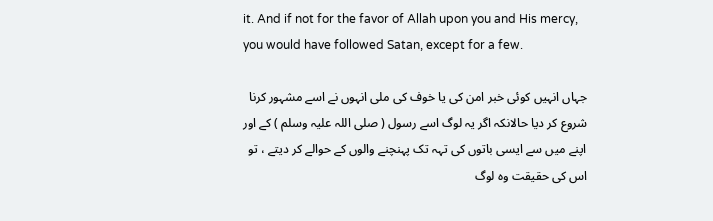it. And if not for the favor of Allah upon you and His mercy, you would have followed Satan, except for a few.

جہاں انہیں کوئی خبر امن کی یا خوف کی ملی انہوں نے اسے مشہور کرنا شروع کر دیا حالانکہ اگر یہ لوگ اسے رسول ( صلی اللہ علیہ وسلم ) کے اور اپنے میں سے ایسی باتوں کی تہہ تک پہنچنے والوں کے حوالے کر دیتے ، تو اس کی حقیقت وہ لوگ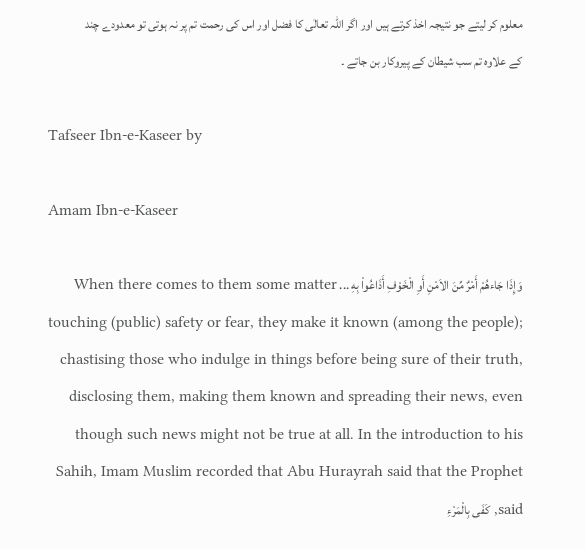معلوم کر لیتے جو نتیجہ اخذ کرتے ہیں اور اگر اللہ تعالٰی کا فضل اور اس کی رحمت تم پر نہ ہوتی تو معدودے چند کے علاوہ تم سب شیطان کے پیروکار بن جاتے ۔

Tafseer Ibn-e-Kaseer by

Amam Ibn-e-Kaseer

وَإِذَا جَاءهُمْ أَمْرٌ مِّنَ الاَمْنِ أَوِ الْخَوْفِ أَذَاعُواْ بِهِ ... When there comes to them some matter touching (public) safety or fear, they make it known (among the people); chastising those who indulge in things before being sure of their truth, disclosing them, making them known and spreading their news, even though such news might not be true at all. In the introduction to his Sahih, Imam Muslim recorded that Abu Hurayrah said that the Prophet said, كَفَى بِالْمَرْءِ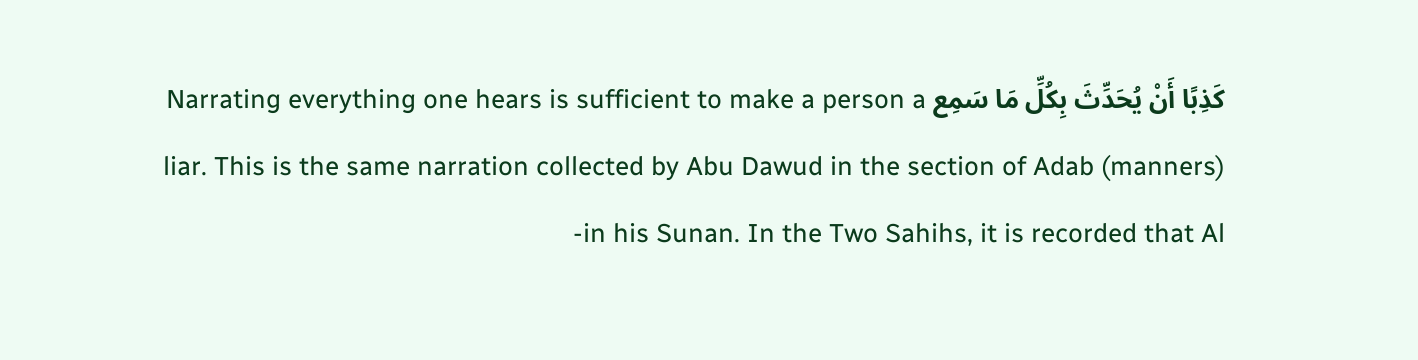كَذِبًا أَنْ يُحَدِّثَ بِكُلِّ مَا سَمِع Narrating everything one hears is sufficient to make a person a liar. This is the same narration collected by Abu Dawud in the section of Adab (manners) in his Sunan. In the Two Sahihs, it is recorded that Al-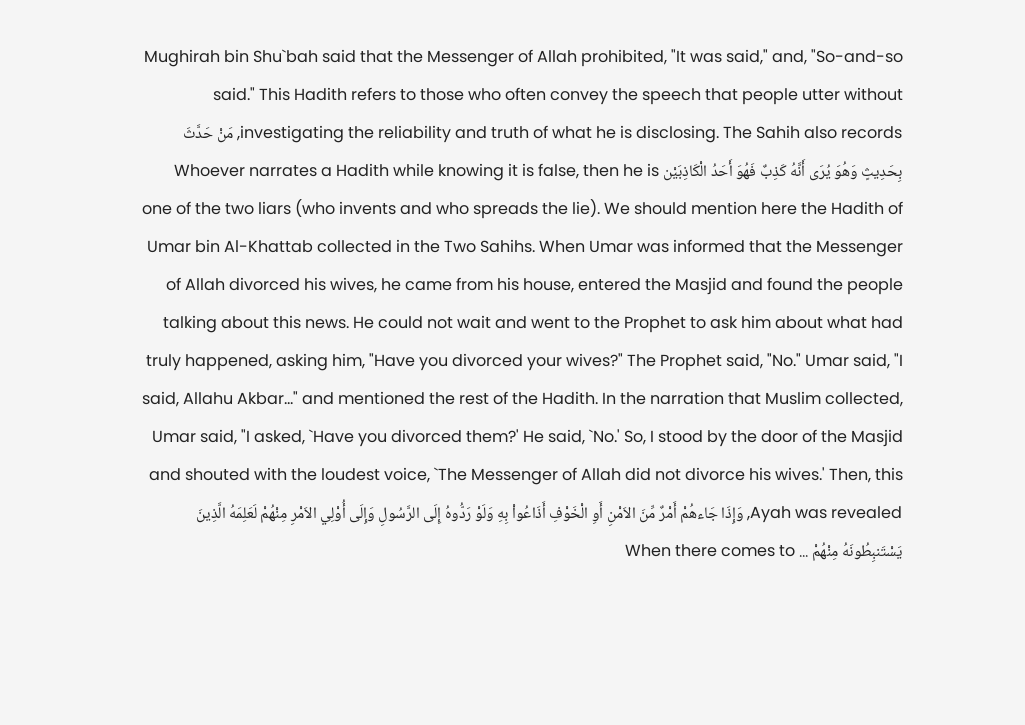Mughirah bin Shu`bah said that the Messenger of Allah prohibited, "It was said," and, "So-and-so said." This Hadith refers to those who often convey the speech that people utter without investigating the reliability and truth of what he is disclosing. The Sahih also records, مَنْ حَدَّثَ بِحَدِيثٍ وَهُوَ يُرَى أَنَّهُ كَذِبٌ فَهُوَ أَحَدُ الْكَاذِبَيْن Whoever narrates a Hadith while knowing it is false, then he is one of the two liars (who invents and who spreads the lie). We should mention here the Hadith of Umar bin Al-Khattab collected in the Two Sahihs. When Umar was informed that the Messenger of Allah divorced his wives, he came from his house, entered the Masjid and found the people talking about this news. He could not wait and went to the Prophet to ask him about what had truly happened, asking him, "Have you divorced your wives?" The Prophet said, "No." Umar said, "I said, Allahu Akbar..." and mentioned the rest of the Hadith. In the narration that Muslim collected, Umar said, "I asked, `Have you divorced them?' He said, `No.' So, I stood by the door of the Masjid and shouted with the loudest voice, `The Messenger of Allah did not divorce his wives.' Then, this Ayah was revealed, وَإِذَا جَاءهُمْ أَمْرٌ مِّنَ الاَمْنِ أَوِ الْخَوْفِ أَذَاعُواْ بِهِ وَلَوْ رَدُّوهُ إِلَى الرَّسُولِ وَإِلَى أُوْلِي الاَمْرِ مِنْهُمْ لَعَلِمَهُ الَّذِينَ يَسْتَنبِطُونَهُ مِنْهُمْ ... When there comes to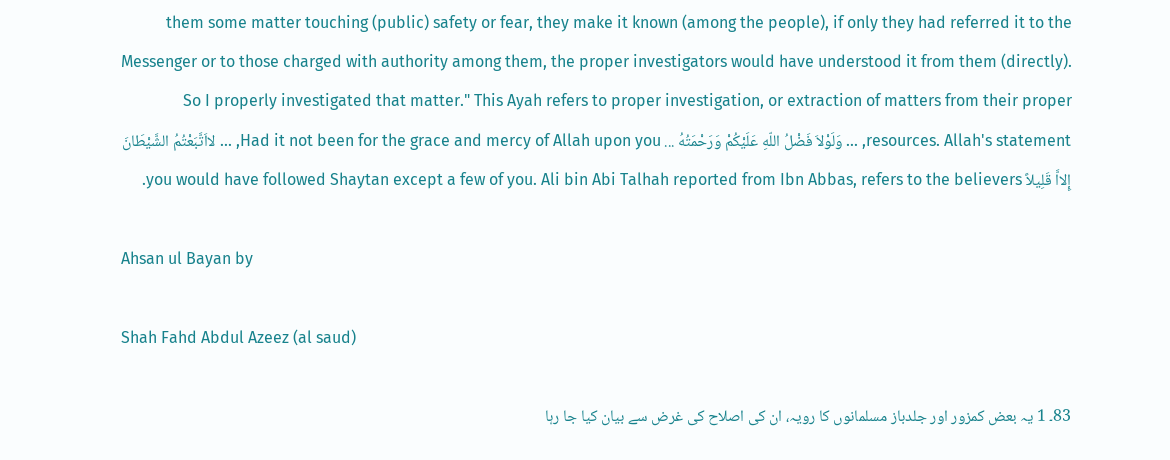them some matter touching (public) safety or fear, they make it known (among the people), if only they had referred it to the Messenger or to those charged with authority among them, the proper investigators would have understood it from them (directly). So I properly investigated that matter." This Ayah refers to proper investigation, or extraction of matters from their proper resources. Allah's statement, ... وَلَوْلاَ فَضْلُ اللّهِ عَلَيْكُمْ وَرَحْمَتُهُ ... Had it not been for the grace and mercy of Allah upon you, ... لااَتَّبَعْتُمُ الشَّيْطَانَ إِلااَّ قَلِيلاً you would have followed Shaytan except a few of you. Ali bin Abi Talhah reported from Ibn Abbas, refers to the believers.

Ahsan ul Bayan by

Shah Fahd Abdul Azeez (al saud)

83۔ 1 یہ بعض کمزور اور جلدباز مسلمانوں کا رویہ، ان کی اصلاح کی غرض سے بیان کیا جا رہا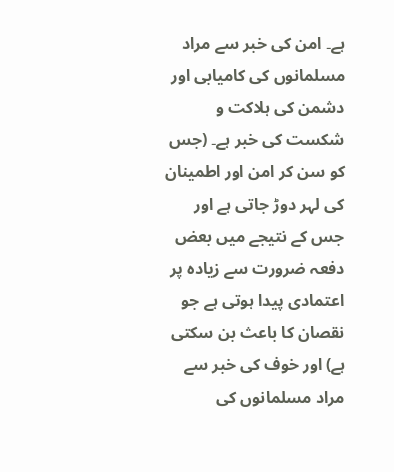ہے۔ امن کی خبر سے مراد مسلمانوں کی کامیابی اور دشمن کی ہلاکت و شکست کی خبر ہے۔ (جس کو سن کر امن اور اطمینان کی لہر دوڑ جاتی ہے اور جس کے نتیجے میں بعض دفعہ ضرورت سے زیادہ پر اعتمادی پیدا ہوتی ہے جو نقصان کا باعث بن سکتی ہے) اور خوف کی خبر سے مراد مسلمانوں کی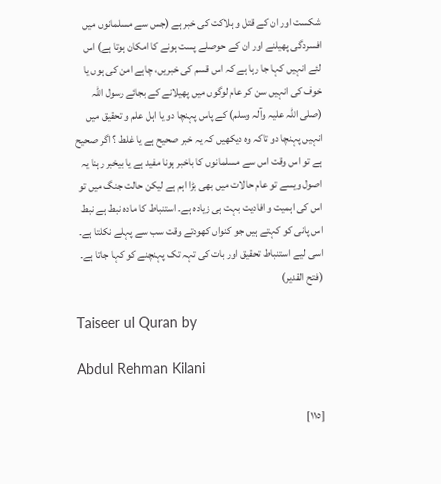شکست اور ان کے قتل و ہلاکت کی خبر ہے (جس سے مسلمانوں میں افسردگی پھیلنے اور ان کے حوصلے پست ہونے کا امکان ہوتا ہے) اس لئے انہیں کہا جا رہا ہے کہ اس قسم کی خبریں، چاہے امن کی ہوں یا خوف کی انہیں سن کر عام لوگوں میں پھیلانے کے بجائے رسول اللہ (صلی اللہ علیہ وآلہ وسلم) کے پاس پہنچا دو یا اہل علم و تحقیق میں انہیں پہنچا دو تاکہ وہ دیکھیں کہ یہ خبر صحیح ہے یا غلط ؟ اگر صحیح ہے تو اس وقت اس سے مسلمانوں کا باخبر ہونا مفید ہے یا بیخبر رہنا یہ اصول ویسے تو عام حالات میں بھی بڑا اہم ہے لیکن حالت جنگ میں تو اس کی اہمیت و افادیت بہت ہی زیادہ ہے۔ استنباط کا مادہ نبط ہے نبط اس پانی کو کہتے ہیں جو کنواں کھودتے وقت سب سے پہلے نکلتا ہے۔ اسی لیے استنباط تحقیق اور بات کی تہہ تک پہنچنے کو کہا جاتا ہے۔ (فتح القدیر)

Taiseer ul Quran by

Abdul Rehman Kilani

[١١٥]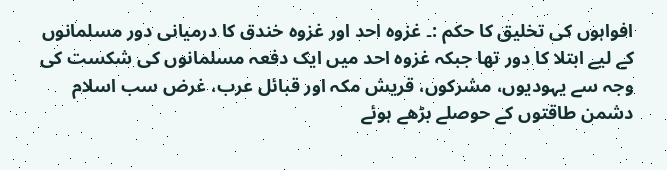افواہوں کی تخلیق کا حکم :۔ غزوہ احد اور غزوہ خندق کا درمیانی دور مسلمانوں کے لیے ابتلا کا دور تھا جبکہ غزوہ احد میں ایک دفعہ مسلمانوں کی شکست کی وجہ سے یہودیوں، مشرکوں، قریش مکہ اور قبائل عرب، غرض سب اسلام دشمن طاقتوں کے حوصلے بڑھے ہوئے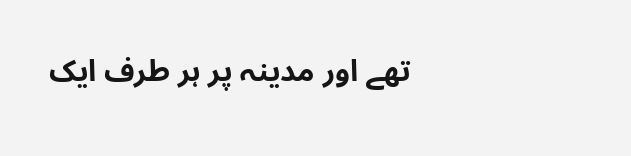تھے اور مدینہ پر ہر طرف ایک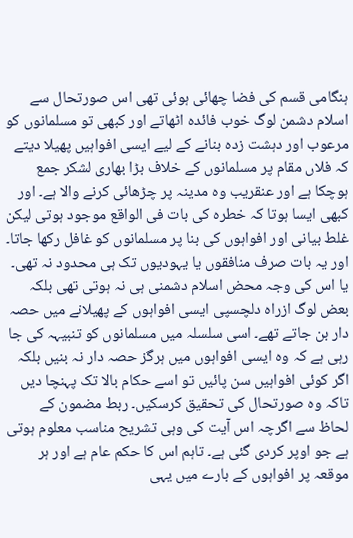ہنگامی قسم کی فضا چھائی ہوئی تھی اس صورتحال سے اسلام دشمن لوگ خوب فائدہ اٹھاتے اور کبھی تو مسلمانوں کو مرعوب اور دہشت زدہ بنانے کے لیے ایسی افواہیں پھیلا دیتے کہ فلاں مقام پر مسلمانوں کے خلاف بڑا بھاری لشکر جمع ہوچکا ہے اور عنقریب وہ مدینہ پر چڑھائی کرنے والا ہے۔ اور کبھی ایسا ہوتا کہ خطرہ کی بات فی الواقع موجود ہوتی لیکن غلط بیانی اور افواہوں کی بنا پر مسلمانوں کو غافل رکھا جاتا۔ اور یہ بات صرف منافقوں یا یہودیوں تک ہی محدود نہ تھی۔ یا اس کی وجہ محض اسلام دشمنی ہی نہ ہوتی تھی بلکہ بعض لوگ ازراہ دلچسپی ایسی افواہوں کے پھیلانے میں حصہ دار بن جاتے تھے۔ اسی سلسلہ میں مسلمانوں کو تنبیہہ کی جا رہی ہے کہ وہ ایسی افواہوں میں ہرگز حصہ دار نہ بنیں بلکہ اگر کوئی افواہیں سن پائیں تو اسے حکام بالا تک پہنچا دیں تاکہ وہ صورتحال کی تحقیق کرسکیں۔ ربط مضمون کے لحاظ سے اگرچہ اس آیت کی وہی تشریح مناسب معلوم ہوتی ہے جو اوپر کردی گئی ہے۔ تاہم اس کا حکم عام ہے اور ہر موقعہ پر افواہوں کے بارے میں یہی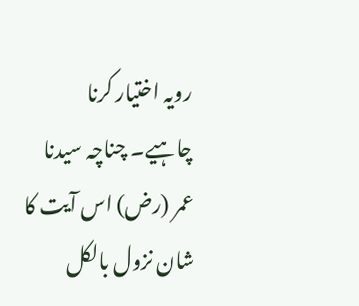رویہ اختیار کرنا چاہیے۔ چناچہ سیدنا عمر (رض) اس آیت کا شان نزول بالکل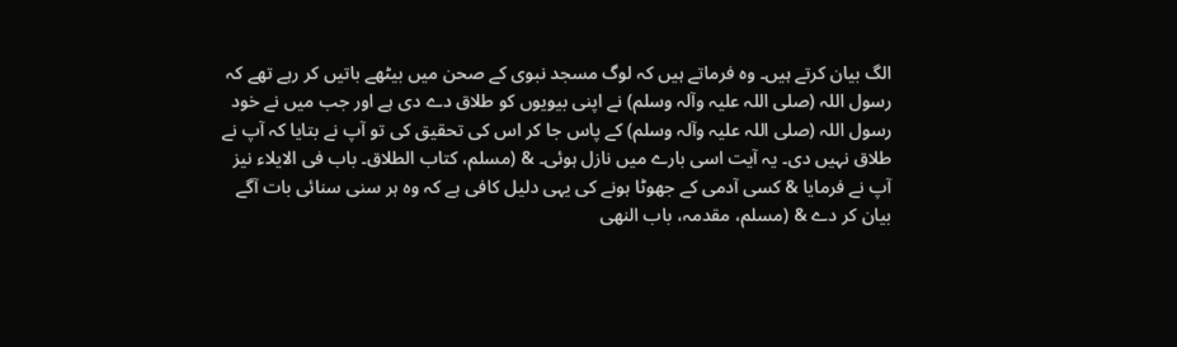الگ بیان کرتے ہیں۔ وہ فرماتے ہیں کہ لوگ مسجد نبوی کے صحن میں بیٹھے باتیں کر رہے تھے کہ رسول اللہ (صلی اللہ علیہ وآلہ وسلم) نے اپنی بیویوں کو طلاق دے دی ہے اور جب میں نے خود رسول اللہ (صلی اللہ علیہ وآلہ وسلم) کے پاس جا کر اس کی تحقیق کی تو آپ نے بتایا کہ آپ نے طلاق نہیں دی۔ یہ آیت اسی بارے میں نازل ہوئی۔ & (مسلم، کتاب الطلاق۔ باب فی الایلاء نیز آپ نے فرمایا & کسی آدمی کے جھوٹا ہونے کی یہی دلیل کافی ہے کہ وہ ہر سنی سنائی بات آگے بیان کر دے & (مسلم، مقدمہ، باب النھی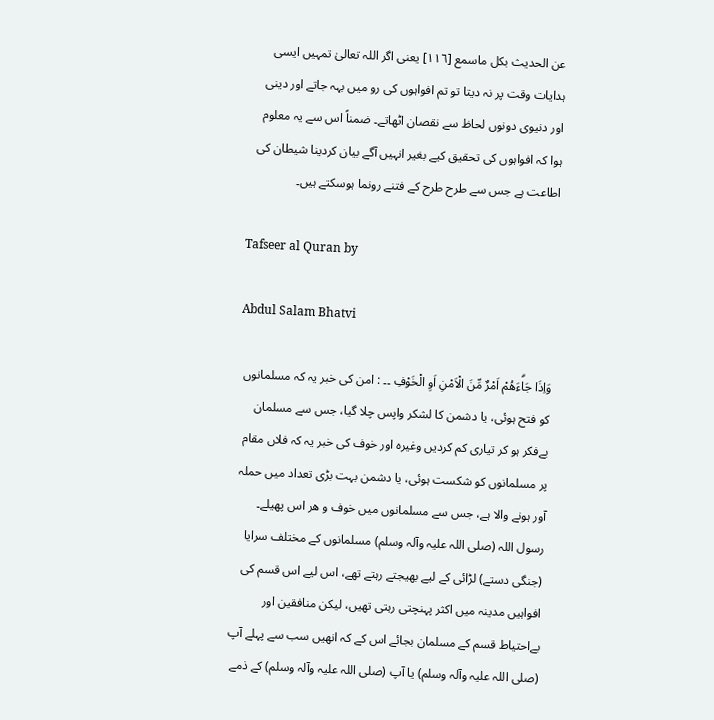عن الحدیث بکل ماسمع [١١٦] یعنی اگر اللہ تعالیٰ تمہیں ایسی ہدایات وقت پر نہ دیتا تو تم افواہوں کی رو میں بہہ جاتے اور دینی اور دنیوی دونوں لحاظ سے نقصان اٹھاتے۔ ضمناً اس سے یہ معلوم ہوا کہ افواہوں کی تحقیق کیے بغیر انہیں آگے بیان کردینا شیطان کی اطاعت ہے جس سے طرح طرح کے فتنے رونما ہوسکتے ہیں۔

Tafseer al Quran by

Abdul Salam Bhatvi

وَاِذَا جَاۗءَھُمْ اَمْرٌ مِّنَ الْاَمْنِ اَوِ الْخَوْفِ ۔۔ : امن کی خبر یہ کہ مسلمانوں کو فتح ہوئی، یا دشمن کا لشکر واپس چلا گیا، جس سے مسلمان بےفکر ہو کر تیاری کم کردیں وغیرہ اور خوف کی خبر یہ کہ فلاں مقام پر مسلمانوں کو شکست ہوئی، یا دشمن بہت بڑی تعداد میں حملہ آور ہونے والا ہے، جس سے مسلمانوں میں خوف و ھر اس پھیلے۔ رسول اللہ (صلی اللہ علیہ وآلہ وسلم) مسلمانوں کے مختلف سرایا (جنگی دستے) لڑائی کے لیے بھیجتے رہتے تھے، اس لیے اس قسم کی افواہیں مدینہ میں اکثر پہنچتی رہتی تھیں، لیکن منافقین اور بےاحتیاط قسم کے مسلمان بجائے اس کے کہ انھیں سب سے پہلے آپ (صلی اللہ علیہ وآلہ وسلم) یا آپ (صلی اللہ علیہ وآلہ وسلم) کے ذمے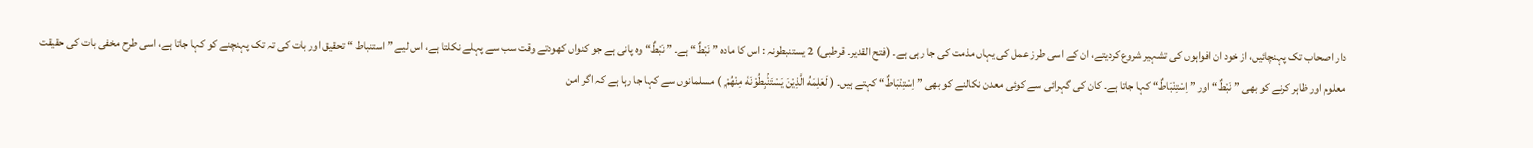دار اصحاب تک پہنچائیں، از خود ان افواہوں کی تشہیر شروع کردیتے، ان کے اسی طرز عمل کی یہاں مذمت کی جا رہی ہے۔ (فتح القدیر۔ قرطبی) 2 یستنبطونہ : اس کا مادہ ” نَبْطٌ“ ہے۔ ” نَبْطٌ“ وہ پانی ہے جو کنواں کھودتے وقت سب سے پہلے نکلتا ہے، اس لیے ” استنباط “ تحقیق اور بات کی تہ تک پہنچنے کو کہا جاتا ہے، اسی طرح مخفی بات کی حقیقت معلوم اور ظاہر کرنے کو بھی ” نَبْطٌ“ اور ” اِسْتِنْبَاطٌ“ کہا جاتا ہے۔ کان کی گہرائی سے کوئی معدن نکالنے کو بھی ” اِسْتِنْبَاطٌ“ کہتے ہیں۔ ( لَعَلِمَهُ الَّذِيْنَ يَسْتَنْۢبِطُوْنَهٗ مِنْھُمْ ۭ ) مسلمانوں سے کہا جا رہا ہے کہ اگر امن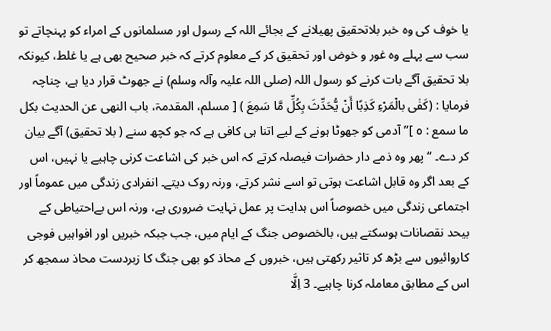یا خوف کی وہ خبر بلاتحقیق پھیلانے کے بجائے اللہ کے رسول اور مسلمانوں کے امراء کو پہنچاتے تو سب سے پہلے وہ غور و خوض اور تحقیق کر کے معلوم کرتے کہ خبر صحیح بھی ہے یا غلط، کیونکہ بلا تحقیق آگے بات کرنے کو رسول اللہ (صلی اللہ علیہ وآلہ وسلم) نے جھوٹ قرار دیا ہے، چناچہ فرمایا : (کَفٰی بالْمَرْءِ کَذِبًا أَنْ یُّحَدِّثَ بِکُلِّ مَّا سَمِعَ ) [ مسلم، المقدمۃ، باب النھی عن الحدیث بکل ما سمع : ٥ ]” آدمی کو جھوٹا ہونے کے لیے اتنا ہی کافی ہے کہ جو کچھ سنے ( بلا تحقیق) آگے بیان کر دے۔ “ پھر وہ ذمے دار حضرات فیصلہ کرتے کہ اس خبر کی اشاعت کرنی چاہیے یا نہیں، اس کے بعد اگر وہ قابل اشاعت ہوتی تو اسے نشر کرتے، ورنہ روک دیتے۔ انفرادی زندگی میں عموماً اور اجتماعی زندگی میں خصوصاً اس ہدایت پر عمل نہایت ضروری ہے، ورنہ اس بےاحتیاطی کے بیحد نقصانات ہوسکتے ہیں، بالخصوص جنگ کے ایام میں، جب جبکہ خبریں اور افواہیں فوجی کاروائیوں سے بڑھ کر تاثیر رکھتی ہیں، خبروں کے محاذ کو بھی جنگ کا زبردست محاذ سمجھ کر اس کے مطابق معاملہ کرنا چاہیے۔ 3 اِلَّا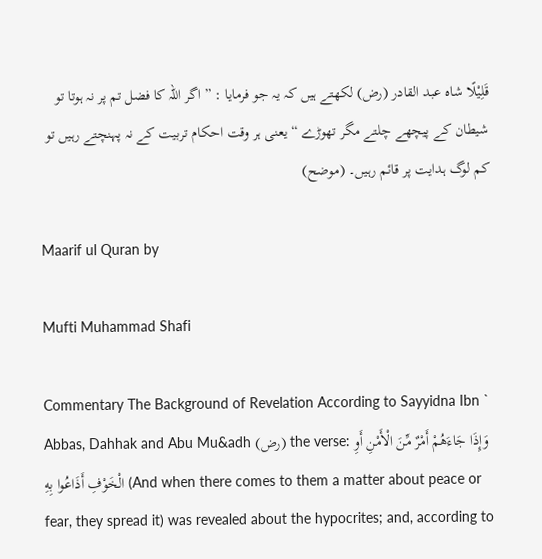قَلِيْلًا شاہ عبد القادر (رض) لکھتے ہیں کہ یہ جو فرمایا : ” اگر اللہ کا فضل تم پر نہ ہوتا تو شیطان کے پیچھے چلتے مگر تھوڑے “ یعنی ہر وقت احکام تربیت کے نہ پہنچتے رہیں تو کم لوگ ہدایت پر قائم رہیں۔ (موضح)

Maarif ul Quran by

Mufti Muhammad Shafi

Commentary The Background of Revelation According to Sayyidna Ibn ` Abbas, Dahhak and Abu Mu&adh (رض) the verse: وَإِذَا جَاءَهُمْ أَمْرٌ‌ مِّنَ الْأَمْنِ أَوِ الْخَوْفِ أَذَاعُوا بِهِ (And when there comes to them a matter about peace or fear, they spread it) was revealed about the hypocrites; and, according to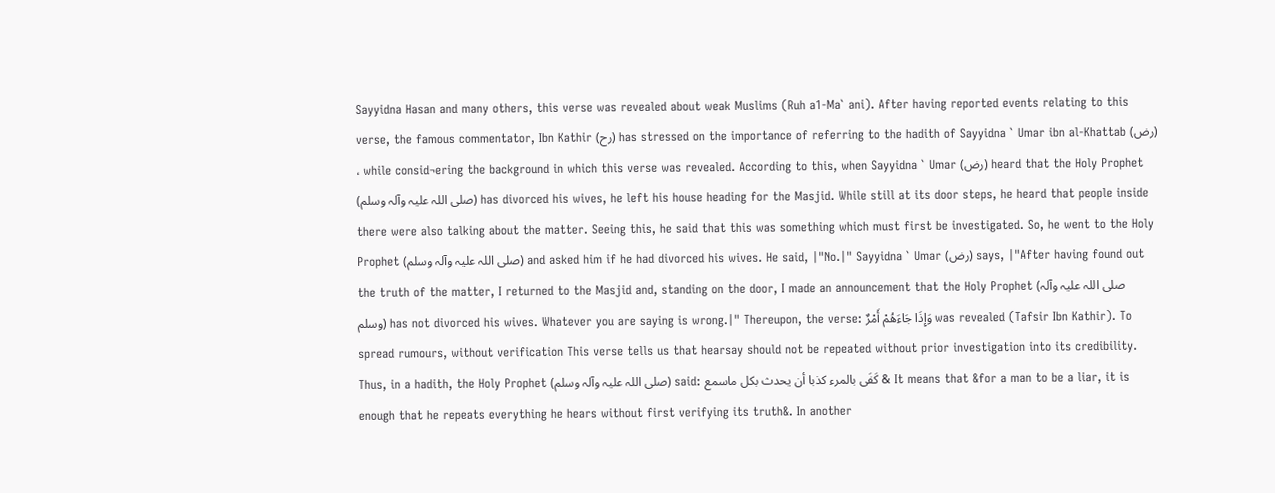Sayyidna Hasan and many others, this verse was revealed about weak Muslims (Ruh a1-Ma` ani). After having reported events relating to this verse, the famous commentator, Ibn Kathir (رح) has stressed on the importance of referring to the hadith of Sayyidna ` Umar ibn al-Khattab (رض) ، while consid¬ering the background in which this verse was revealed. According to this, when Sayyidna ` Umar (رض) heard that the Holy Prophet (صلی اللہ علیہ وآلہ وسلم) has divorced his wives, he left his house heading for the Masjid. While still at its door steps, he heard that people inside there were also talking about the matter. Seeing this, he said that this was something which must first be investigated. So, he went to the Holy Prophet (صلی اللہ علیہ وآلہ وسلم) and asked him if he had divorced his wives. He said, |"No.|" Sayyidna ` Umar (رض) says, |"After having found out the truth of the matter, I returned to the Masjid and, standing on the door, I made an announcement that the Holy Prophet (صلی اللہ علیہ وآلہ وسلم) has not divorced his wives. Whatever you are saying is wrong.|" Thereupon, the verse: وَإِذَا جَاءَهُمْ أَمْرٌ‌ was revealed (Tafsir Ibn Kathir). To spread rumours, without verification This verse tells us that hearsay should not be repeated without prior investigation into its credibility. Thus, in a hadith, the Holy Prophet (صلی اللہ علیہ وآلہ وسلم) said: کَفَی بالمرء کذبا أن یحدث بکل ماسمع & It means that &for a man to be a liar, it is enough that he repeats everything he hears without first verifying its truth&. In another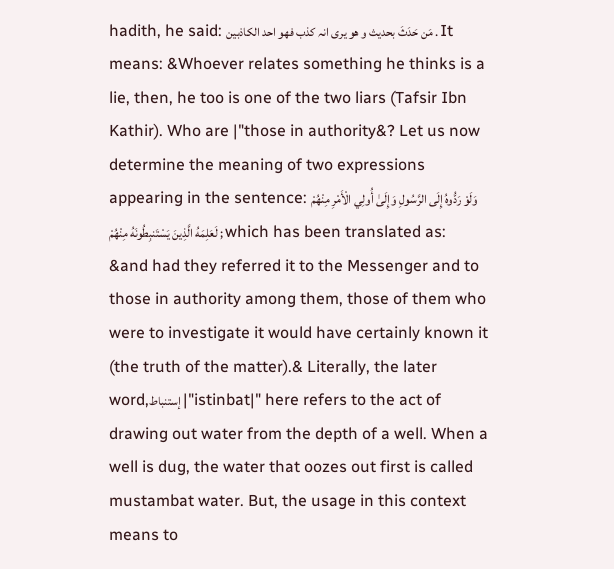hadith, he said: مَن حَدَثَ بحدیث و ھو یری انہ کذب فھو احد الکاذبین . It means: &Whoever relates something he thinks is a lie, then, he too is one of the two liars (Tafsir Ibn Kathir). Who are |"those in authority&? Let us now determine the meaning of two expressions appearing in the sentence: وَلَوْ رَ‌دُّوهُ إِلَى الرَّ‌سُولِ وَإِلَىٰ أُولِي الْأَمْرِ‌ مِنْهُمْ لَعَلِمَهُ الَّذِينَ يَسْتَنبِطُونَهُ مِنْهُمْ ; which has been translated as: &and had they referred it to the Messenger and to those in authority among them, those of them who were to investigate it would have certainly known it (the truth of the matter).& Literally, the later word,إستنباط |"istinbat|" here refers to the act of drawing out water from the depth of a well. When a well is dug, the water that oozes out first is called mustambat water. But, the usage in this context means to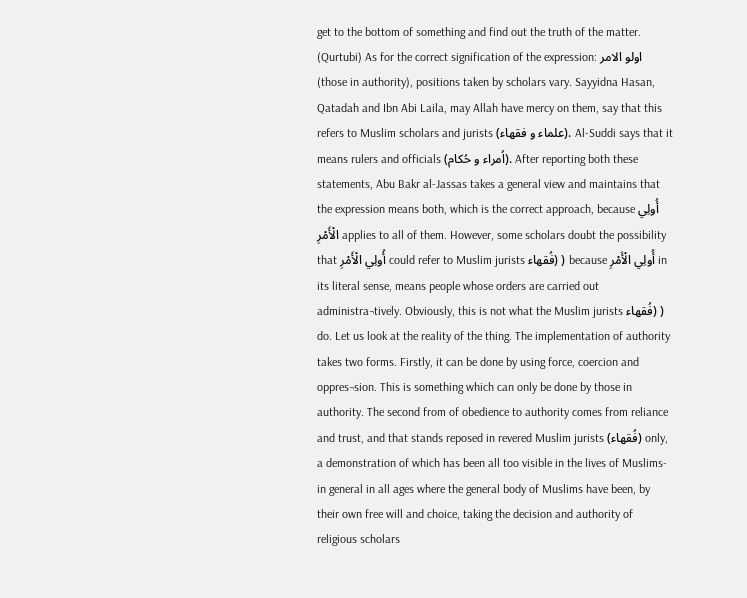get to the bottom of something and find out the truth of the matter. (Qurtubi) As for the correct signification of the expression: اولو الامر (those in authority), positions taken by scholars vary. Sayyidna Hasan, Qatadah and Ibn Abi Laila, may Allah have mercy on them, say that this refers to Muslim scholars and jurists (علماء و فقھاء). Al-Suddi says that it means rulers and officials (اُمراء و حُکام). After reporting both these statements, Abu Bakr al-Jassas takes a general view and maintains that the expression means both, which is the correct approach, because أُولِي الْأَمْرِ‌ applies to all of them. However, some scholars doubt the possibility that أُولِي الْأَمْرِ‌ could refer to Muslim jurists فُقھاء) ) because أُولِي الْأَمْرِ‌ in its literal sense, means people whose orders are carried out administra¬tively. Obviously, this is not what the Muslim jurists فُقھاء) ) do. Let us look at the reality of the thing. The implementation of authority takes two forms. Firstly, it can be done by using force, coercion and oppres¬sion. This is something which can only be done by those in authority. The second from of obedience to authority comes from reliance and trust, and that stands reposed in revered Muslim jurists (فُقھاء) only, a demonstration of which has been all too visible in the lives of Muslims-in general in all ages where the general body of Muslims have been, by their own free will and choice, taking the decision and authority of religious scholars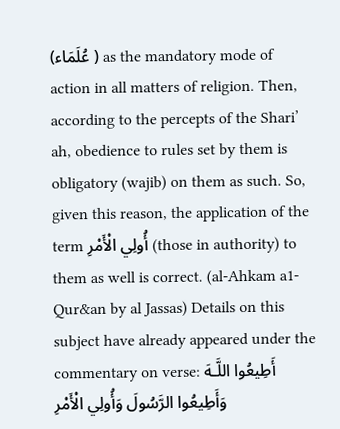(عُلَمَاء ) as the mandatory mode of action in all matters of religion. Then, according to the percepts of the Shari’ ah, obedience to rules set by them is obligatory (wajib) on them as such. So, given this reason, the application of the term أُولِي الْأَمْرِ (those in authority) to them as well is correct. (al-Ahkam a1-Qur&an by al Jassas) Details on this subject have already appeared under the commentary on verse: أَطِيعُوا اللَّـهَ وَأَطِيعُوا الرَّ‌سُولَ وَأُولِي الْأَمْرِ‌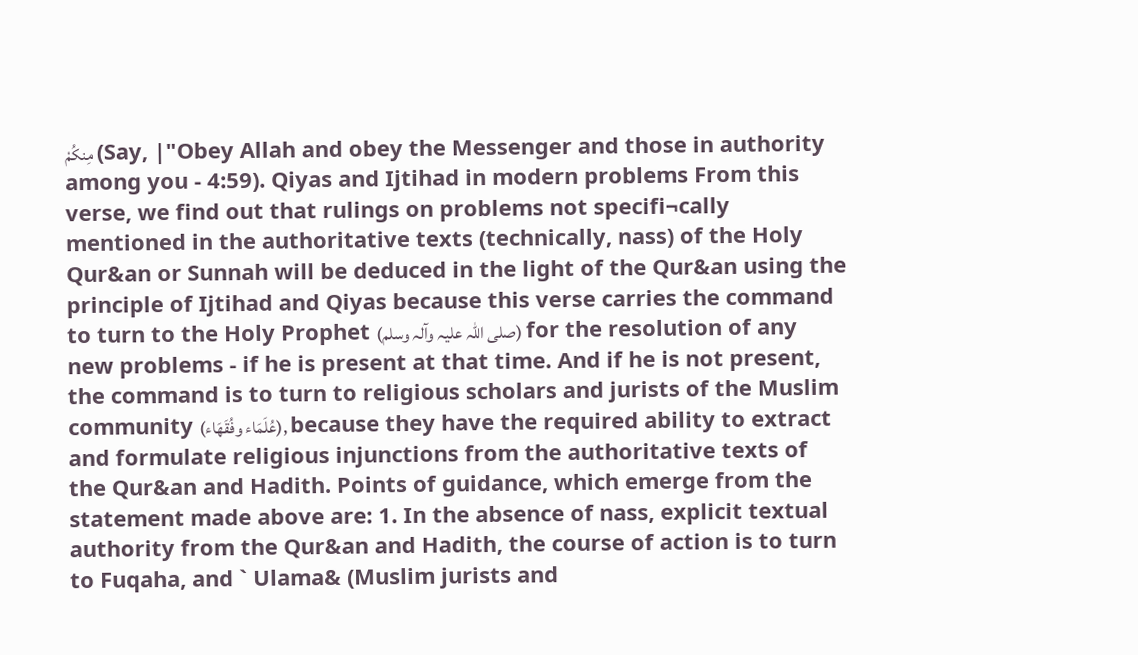مِنكُمْ (Say, |"Obey Allah and obey the Messenger and those in authority among you - 4:59). Qiyas and Ijtihad in modern problems From this verse, we find out that rulings on problems not specifi¬cally mentioned in the authoritative texts (technically, nass) of the Holy Qur&an or Sunnah will be deduced in the light of the Qur&an using the principle of Ijtihad and Qiyas because this verse carries the command to turn to the Holy Prophet (صلی اللہ علیہ وآلہ وسلم) for the resolution of any new problems - if he is present at that time. And if he is not present, the command is to turn to religious scholars and jurists of the Muslim community (عُلَمَاء وفُقَھَاء), because they have the required ability to extract and formulate religious injunctions from the authoritative texts of the Qur&an and Hadith. Points of guidance, which emerge from the statement made above are: 1. In the absence of nass, explicit textual authority from the Qur&an and Hadith, the course of action is to turn to Fuqaha, and ` Ulama& (Muslim jurists and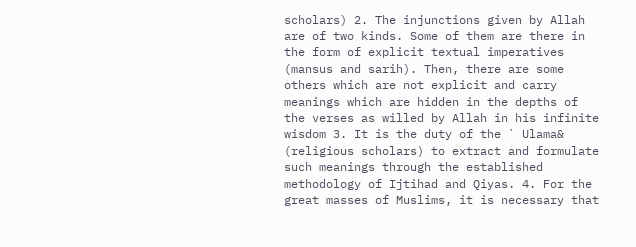scholars) 2. The injunctions given by Allah are of two kinds. Some of them are there in the form of explicit textual imperatives (mansus and sarih). Then, there are some others which are not explicit and carry meanings which are hidden in the depths of the verses as willed by Allah in his infinite wisdom 3. It is the duty of the ` Ulama& (religious scholars) to extract and formulate such meanings through the established methodology of Ijtihad and Qiyas. 4. For the great masses of Muslims, it is necessary that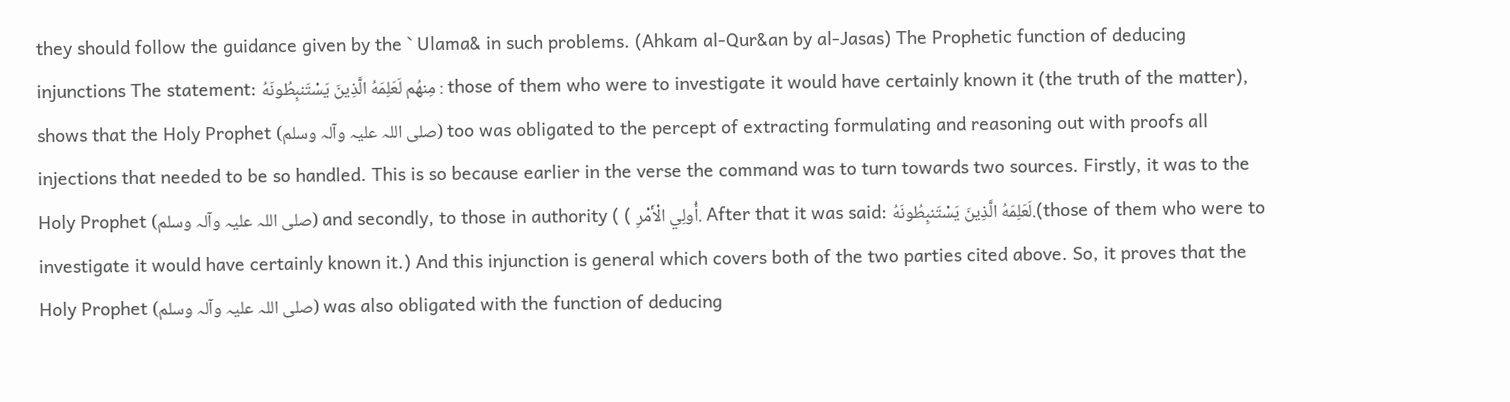they should follow the guidance given by the ` Ulama& in such problems. (Ahkam al-Qur&an by al-Jasas) The Prophetic function of deducing injunctions The statement: مِنھُم لَعَلِمَهُ الَّذِينَ يَسْتَنبِطُونَهُ : those of them who were to investigate it would have certainly known it (the truth of the matter), shows that the Holy Prophet (صلی اللہ علیہ وآلہ وسلم) too was obligated to the percept of extracting formulating and reasoning out with proofs all injections that needed to be so handled. This is so because earlier in the verse the command was to turn towards two sources. Firstly, it was to the Holy Prophet (صلی اللہ علیہ وآلہ وسلم) and secondly, to those in authority ( ( أُولِي الْأَمْرِ‌. After that it was said: لَعَلِمَهُ الَّذِينَ يَسْتَنبِطُونَهُ.(those of them who were to investigate it would have certainly known it.) And this injunction is general which covers both of the two parties cited above. So, it proves that the Holy Prophet (صلی اللہ علیہ وآلہ وسلم) was also obligated with the function of deducing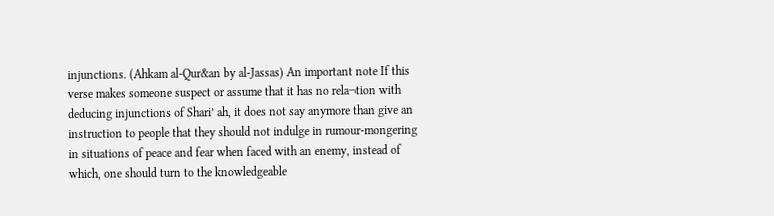injunctions. (Ahkam al-Qur&an by al-Jassas) An important note If this verse makes someone suspect or assume that it has no rela¬tion with deducing injunctions of Shari’ ah, it does not say anymore than give an instruction to people that they should not indulge in rumour-mongering in situations of peace and fear when faced with an enemy, instead of which, one should turn to the knowledgeable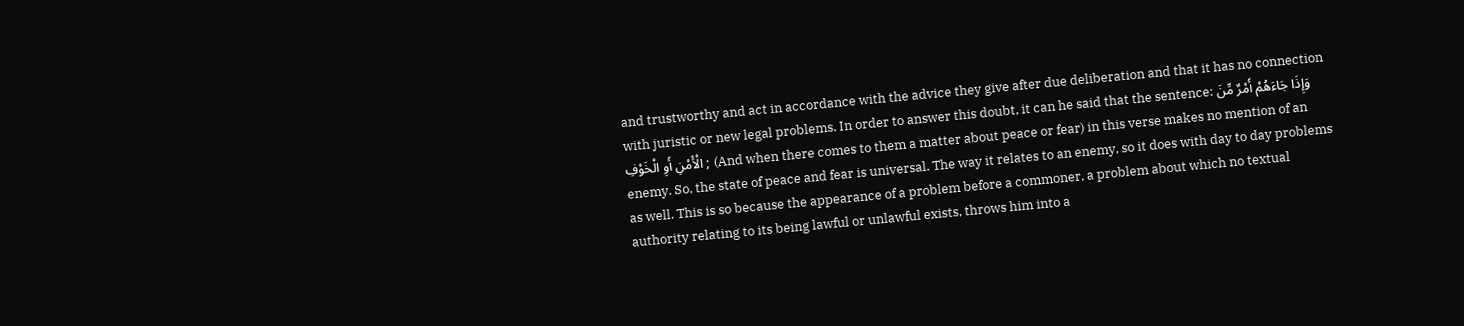and trustworthy and act in accordance with the advice they give after due deliberation and that it has no connection with juristic or new legal problems. In order to answer this doubt, it can he said that the sentence: وَإِذَا جَاءَهُمْ أَمْرٌ‌ مِّنَ الْأَمْنِ أَوِ الْخَوْفِ ; (And when there comes to them a matter about peace or fear) in this verse makes no mention of an enemy. So, the state of peace and fear is universal. The way it relates to an enemy, so it does with day to day problems as well. This is so because the appearance of a problem before a commoner, a problem about which no textual authority relating to its being lawful or unlawful exists, throws him into a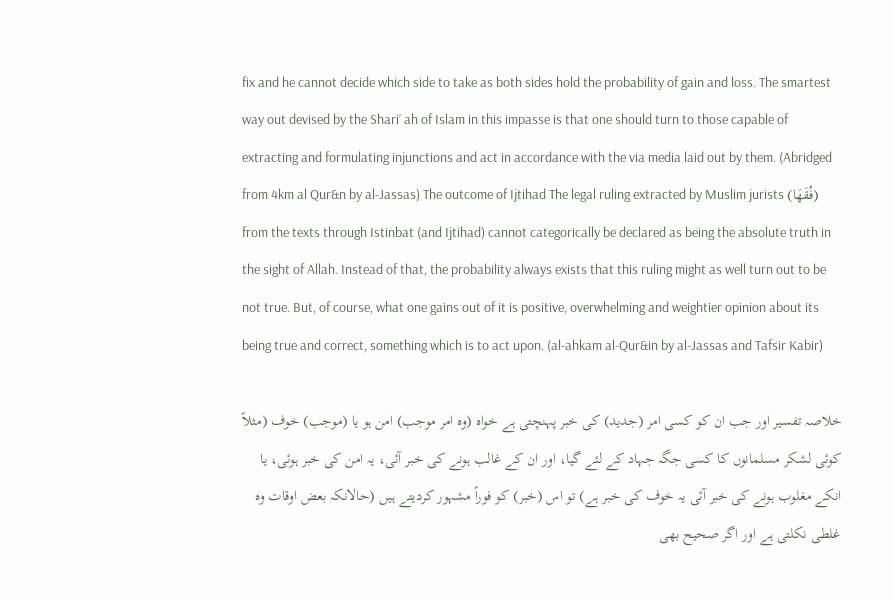fix and he cannot decide which side to take as both sides hold the probability of gain and loss. The smartest way out devised by the Shari’ ah of Islam in this impasse is that one should turn to those capable of extracting and formulating injunctions and act in accordance with the via media laid out by them. (Abridged from 4km al Qur&n by al-Jassas) The outcome of Ijtihad The legal ruling extracted by Muslim jurists (فُقَھَا) from the texts through Istinbat (and Ijtihad) cannot categorically be declared as being the absolute truth in the sight of Allah. Instead of that, the probability always exists that this ruling might as well turn out to be not true. But, of course, what one gains out of it is positive, overwhelming and weightier opinion about its being true and correct, something which is to act upon. (al-ahkam al-Qur&in by al-Jassas and Tafsir Kabir)

خلاصہ تفسیر اور جب ان کو کسی امر (جدید) کی خبر پہنچتی ہے خواہ (وہ امر موجب) امن ہو یا (موجب) خوف (مثلاً کوئی لشکر مسلمانوں کا کسی جگہ جہاد کے لئے گیا، اور ان کے غالب ہونے کی خبر آئی، یہ امن کی خبر ہوئی، یا انکے مغلوب ہونے کی خبر آئی یہ خوف کی خبر ہے) تو اس (خبر) کو فوراً مشہور کردیتے ہیں (حالانکہ بعض اوقات وہ غلطی نکلتی ہے اور اگر صحیح بھی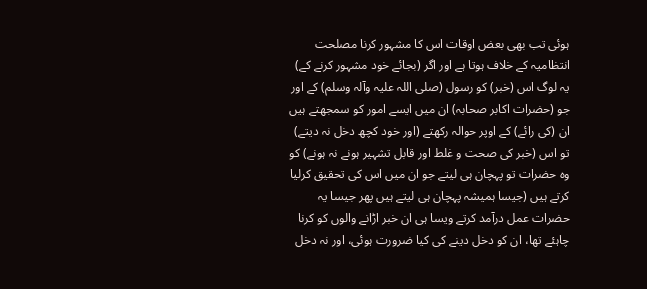ہوئی تب بھی بعض اوقات اس کا مشہور کرنا مصلحت انتظامیہ کے خلاف ہوتا ہے اور اگر (بجائے خود مشہور کرنے کے) یہ لوگ اس (خبر) کو رسول (صلی اللہ علیہ وآلہ وسلم) کے اور جو (حضرات اکابر صحابہ) ان میں ایسے امور کو سمجھتے ہیں ان (کی رائے) کے اوپر حوالہ رکھتے (اور خود کچھ دخل نہ دیتے) تو اس (خبر کی صحت و غلط اور قابل تشہیر ہونے نہ ہونے) کو وہ حضرات تو پہچان ہی لیتے جو ان میں اس کی تحقیق کرلیا کرتے ہیں (جیسا ہمیشہ پہچان ہی لیتے ہیں پھر جیسا یہ حضرات عمل درآمد کرتے ویسا ہی ان خبر اڑانے والوں کو کرنا چاہئے تھا، ان کو دخل دینے کی کیا ضرورت ہوئی، اور نہ دخل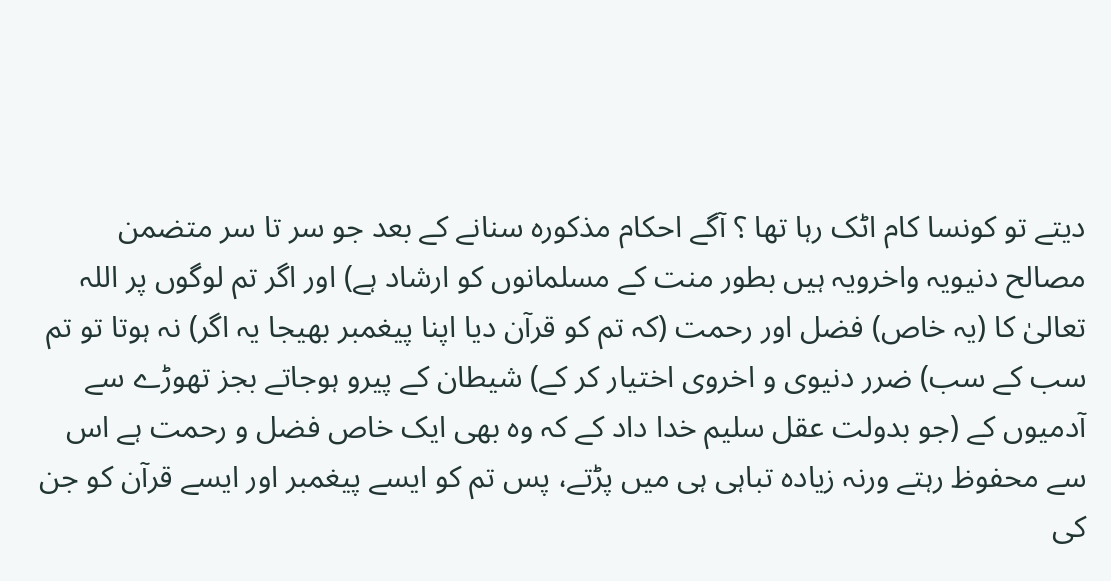دیتے تو کونسا کام اٹک رہا تھا ؟ آگے احکام مذکورہ سنانے کے بعد جو سر تا سر متضمن مصالح دنیویہ واخرویہ ہیں بطور منت کے مسلمانوں کو ارشاد ہے) اور اگر تم لوگوں پر اللہ تعالیٰ کا (یہ خاص) فضل اور رحمت (کہ تم کو قرآن دیا اپنا پیغمبر بھیجا یہ اگر) نہ ہوتا تو تم سب کے سب) ضرر دنیوی و اخروی اختیار کر کے) شیطان کے پیرو ہوجاتے بجز تھوڑے سے آدمیوں کے (جو بدولت عقل سلیم خدا داد کے کہ وہ بھی ایک خاص فضل و رحمت ہے اس سے محفوظ رہتے ورنہ زیادہ تباہی ہی میں پڑتے، پس تم کو ایسے پیغمبر اور ایسے قرآن کو جن کی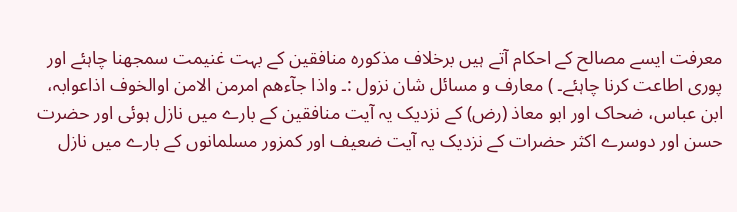معرفت ایسے مصالح کے احکام آتے ہیں برخلاف مذکورہ منافقین کے بہت غنیمت سمجھنا چاہئے اور پوری اطاعت کرنا چاہئے۔ ) معارف و مسائل شان نزول :۔ واذا جآءھم امرمن الامن اوالخوف اذاعوابہ، ابن عباس، ضحاک اور ابو معاذ (رض) کے نزدیک یہ آیت منافقین کے بارے میں نازل ہوئی اور حضرت حسن اور دوسرے اکثر حضرات کے نزدیک یہ آیت ضعیف اور کمزور مسلمانوں کے بارے میں نازل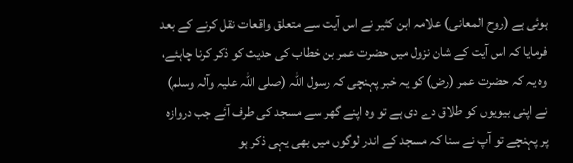ہوئی ہے (روح المعانی) علامہ ابن کثیر نے اس آیت سے متعلق واقعات نقل کرنے کے بعد فرمایا کہ اس آیت کے شان نزول میں حضرت عمر بن خطاب کی حدیث کو ذکر کرنا چاہئے، وہ یہ کہ حضرت عمر (رض) کو یہ خبر پہنچی کہ رسول اللہ (صلی اللہ علیہ وآلہ وسلم) نے اپنی بیویوں کو طلاق دے دی ہے تو وہ اپنے گھر سے مسجد کی طرف آئے جب دروازہ پر پہنچے تو آپ نے سنا کہ مسجد کے اندر لوگوں میں بھی یہی ذکر ہو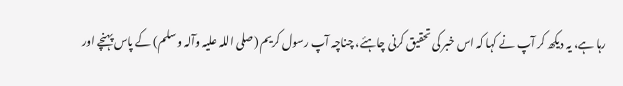رہا ہے، یہ دیکھ کر آپ نے کہا کہ اس خبر کی تحقیق کرنی چاہئے، چناچہ آپ رسول کریم (صلی اللہ علیہ وآلہ وسلم) کے پاس پہنچے اور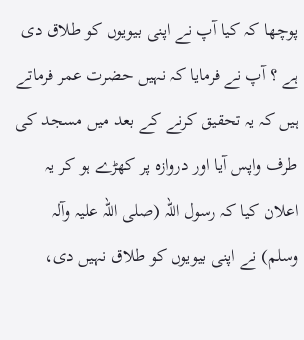پوچھا کہ کیا آپ نے اپنی بیویوں کو طلاق دی ہے ؟ آپ نے فرمایا کہ نہیں حضرت عمر فرماتے ہیں کہ یہ تحقیق کرنے کے بعد میں مسجد کی طرف واپس آیا اور دروازہ پر کھڑے ہو کر یہ اعلان کیا کہ رسول اللہ (صلی اللہ علیہ وآلہ وسلم) نے اپنی بیویوں کو طلاق نہیں دی،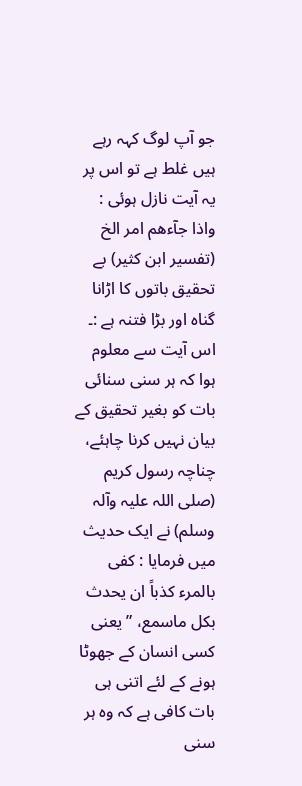جو آپ لوگ کہہ رہے ہیں غلط ہے تو اس پر یہ آیت نازل ہوئی : واذا جآءھم امر الخ (تفسیر ابن کثیر) بے تحقیق باتوں کا اڑانا گناہ اور بڑا فتنہ ہے :۔ اس آیت سے معلوم ہوا کہ ہر سنی سنائی بات کو بغیر تحقیق کے بیان نہیں کرنا چاہئے، چناچہ رسول کریم (صلی اللہ علیہ وآلہ وسلم) نے ایک حدیث میں فرمایا : کفی بالمرء کذباً ان یحدث بکل ماسمع، ” یعنی کسی انسان کے جھوٹا ہونے کے لئے اتنی ہی بات کافی ہے کہ وہ ہر سنی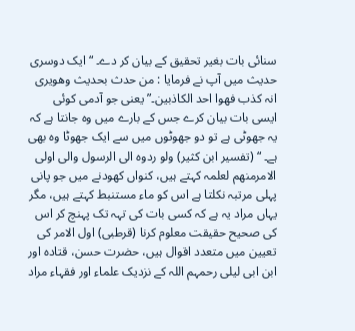سنائی بات بغیر تحقیق کے بیان کر دے۔ “ ایک دوسری حدیث میں آپ نے فرمایا : من حدث بحدیث وھویری انہ کذب فھوا احد الکاذبین۔” یعنی جو آدمی کوئی ایسی بات بیان کرے جس کے بارے میں وہ جانتا ہے کہ یہ جھوٹی ہے تو دو جھوٹوں میں سے ایک جھوٹا وہ بھی ہے۔ “ (تفسیر ابن کثیر) ولو ردوہ الی الرسول والی اولی الامرمنھم لعلمہ کہتے ہیں، کنواں کھودنے میں جو پانی پہلی مرتبہ نکلتا ہے اس کو ماء مستنبط کہتے ہیں، مگر یہاں مراد یہ ہے کہ کسی بات کی تہہ تک پہنچ کر اس کی صحیح حقیقت معلوم کرنا (قرطبی) اول الامر کی تعیین میں متعدد اقوال ہیں، حضرت حسن، قتادہ اور ابن ابی لیلی رحمہم اللہ کے نزدیک علماء اور فقہاء مراد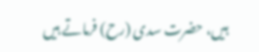ہیں، حضرت سدی (رح) فرماتے ہیں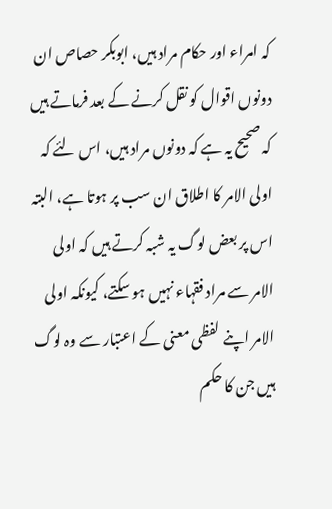کہ امراء اور حکام مراد ہیں، ابوبکر حصاص ان دونوں اقوال کو نقل کرنے کے بعد فرماتے ہیں کہ صحیح یہ ہے کہ دونوں مراد ہیں، اس لئے کہ اولی الامر کا اطلاق ان سب پر ہوتا ہے، البتہ اس پر بعض لوگ یہ شبہ کرتے ہیں کہ اولی الامر سے مراد فقہاء نہیں ہو سکتے، کیونکہ اولی الامر اپنے لفظی معنی کے اعتبار سے وہ لوگ ہیں جن کا حکم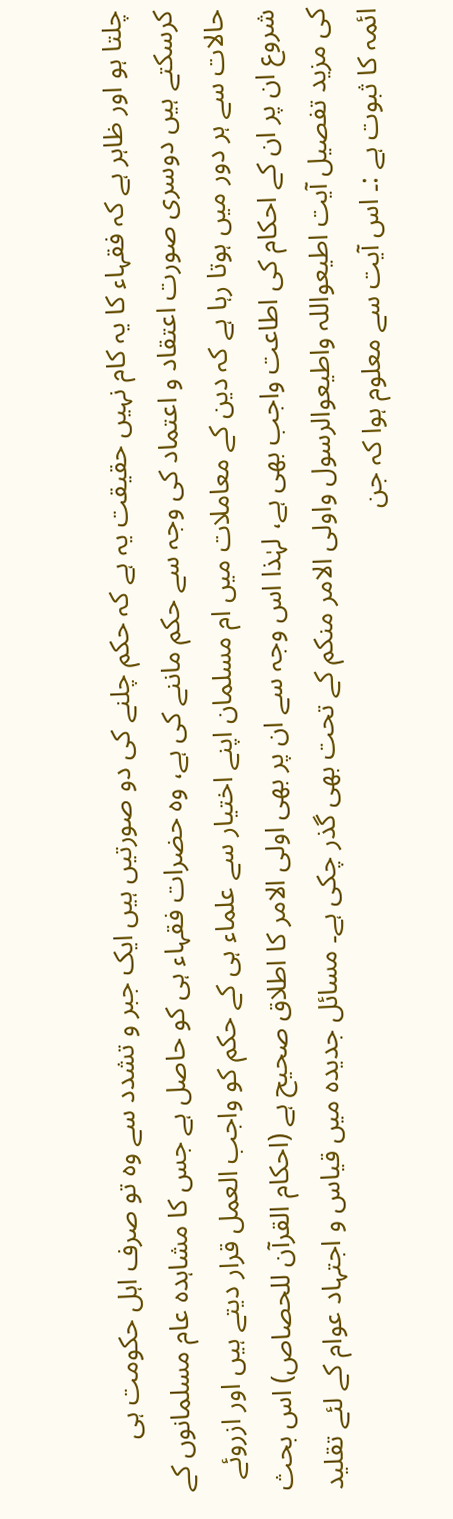چلتا ہو اور ظاہر ہے کہ فقہاء کا یہ کام نہیں حقیقت یہ ہے کہ حکم چلنے کی دو صورتیں ہیں ایک جبر و تشدد سے وہ تو صرف اہل حکومت ہی کرسکتے ہیں دوسری صورت اعتقاد و اعتماد کی وجہ سے حکم ماننے کی ہے، وہ حضرات فقہاء ہی کو حاصل ہے جس کا مشاہدہ عام مسلمانوں کے حالات سے ہر دور میں ہوتا رہا ہے کہ دین کے معاملات میں ام مسلمان اپنے اختیار سے علماء ہی کے حکم کو واجب العمل قرار دیتے ہیں اور ازروئے شروع ان پر ان کے احکام کی اطاعت واجب بھی ہے، لہٰذا اس وجہ سے ان پر بھی اولی الامر کا اطلاق صحیح ہے (احکام القرآن للحصاص) اس بحث کی مزید تفصیل آیت اطیعواللہ واطیعوالرسول واولی الامر منکم کے تحت بھی گذر چکی ہے۔ مسائل جدیدہ میں قیاس و اجتہاد عوام کے لئے تقلید ائمہ کا ثبوت ہے :۔ اس آیت سے معلوم ہوا کہ جن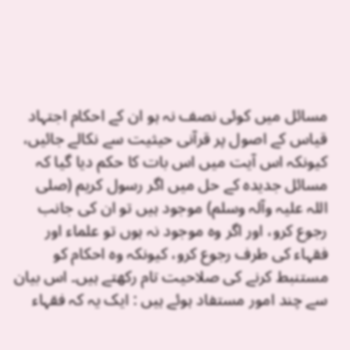مسائل میں کوئی نصف نہ ہو ان کے احکام اجتہاد قیاس کے اصول پر قرآنی حیثیت سے نکالے جائیں، کیونکہ اس آیت میں اس بات کا حکم دیا گیا کہ مسائل جدیدہ کے حل میں اگر رسول کریم (صلی اللہ علیہ وآلہ وسلم) موجود ہیں تو ان کی جانب رجوع کرو، اور اگر وہ موجود نہ ہوں تو علماء اور فقہاء کی طرف رجوع کرو، کیونکہ وہ احکام کو مستنبط کرنے کی صلاحیت تام رکھتے ہیں۔ اس بیان سے چند امور مستفاد ہوئے ہیں : ایک یہ کہ فقہاء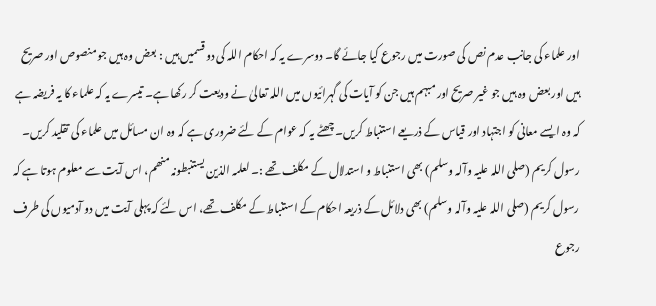اور علماء کی جانب عدم نص کی صورت میں رجوع کیا جائے گا۔ دوسرے یہ کہ احکام اللہ کی دو قسمیں ہیں : بعض وہ ہیں جو منصوص اور صریح ہیں اور بعض وہ ہیں جو غیر صریح اور مبہم ہیں جن کو آیات کی گہرائیوں میں اللہ تعالیٰ نے ودیعت کر رکھا ہے۔ تیسرے یہ کہ علماء کا یہ فریضہ ہے کہ وہ ایسے معانی کو اجتہاد اور قیاس کے ذریعے استنباط کریں۔ چھٹے یہ کہ عوام کے لئے ضروری ہے کہ وہ ان مسائل میں علماء کی تقلید کریں۔ رسول کریم (صلی اللہ علیہ وآلہ وسلم) بھی استنباط و استدلال کے مکلف تھے :۔ لعلمہ الذین یستنبطونہ منھم، اس آیت سے معلوم ہوتا ہے کہ رسول کریم (صلی اللہ علیہ وآلہ وسلم) بھی دلائل کے ذریعہ احکام کے استنباط کے مکلف تھے، اس لئے کہ پہلی آیت میں دو آدمیوں کی طرف رجوع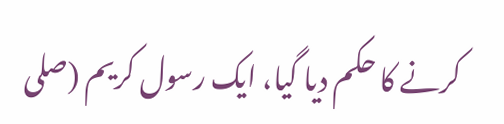کرنے کا حکم دیا گیا، ایک رسول کریم (صلی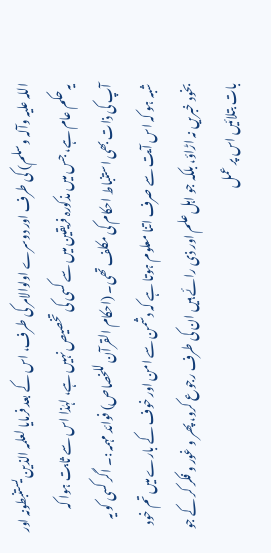اللہ علیہ وآلہ وسلم) کی طرف اور دوسرے اولوالامر کی طرف، اس کے بعد فرمایا لعلمہ الذین یستنبطونہ اور یہ حکم عام ہے، جس میں مذکورہ فریقین میں سے کسی کی تخصیص نہیں ہے، لہٰذا اس سے ثابت ہوا کہ آپ کی ذات بھی استنباط احکام کی مکلف تھی۔ (احکام القرآن للخصاص) فوائد مہمہ :۔ اگر کسی کو یہ شبہ ہو کہ اس آیت سے صرف اتنا معلوم ہوتا ہے کہ دشمن سے امن اور خوف کے بارے میں تم خود بخود خبریں نہ اڑاؤ، بلکہ جو اہل علم اور ذی رائے ہیں ان کی طرف رجوع کرو، پھر و غور و فکر کر کے جو بات بتلائیں اس پر عمل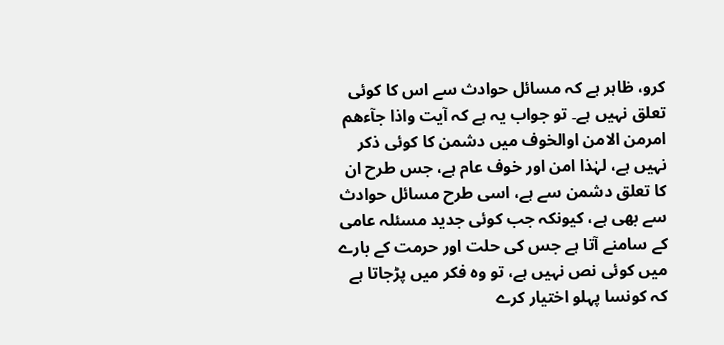کرو، ظاہر ہے کہ مسائل حوادث سے اس کا کوئی تعلق نہیں ہے۔ تو جواب یہ ہے کہ آیت واذا جآءھم امرمن الامن اوالخوف میں دشمن کا کوئی ذکر نہیں ہے، لہٰذا امن اور خوف عام ہے، جس طرح ان کا تعلق دشمن سے ہے، اسی طرح مسائل حوادث سے بھی ہے، کیونکہ جب کوئی جدید مسئلہ عامی کے سامنے آتا ہے جس کی حلت اور حرمت کے بارے میں کوئی نص نہیں ہے، تو وہ فکر میں پڑجاتا ہے کہ کونسا پہلو اختیار کرے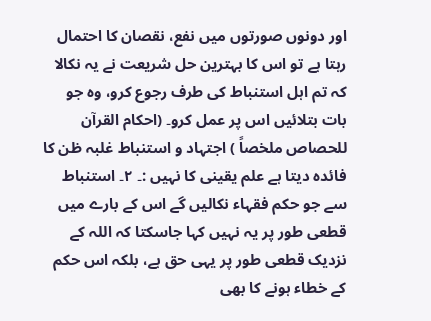اور دونوں صورتوں میں نفع، نقصان کا احتمال رہتا ہے تو اس کا بہترین حل شریعت نے یہ نکالا کہ تم اہل استنباط کی طرف رجوع کرو، وہ جو بات بتلائیں اس پر عمل کرو۔ (احکام القرآن للحصاص ملخصاً ) اجتہاد و استنباط غلبہ ظن کا فائدہ دیتا ہے علم یقینی کا نہیں :۔ ٢۔ استنباط سے جو حکم فقہاء نکالیں گے اس کے بارے میں قطعی طور پر یہ نہیں کہا جاسکتا کہ اللہ کے نزدیک قطعی طور پر یہی حق ہے، بلکہ اس حکم کے خطاء ہونے کا بھی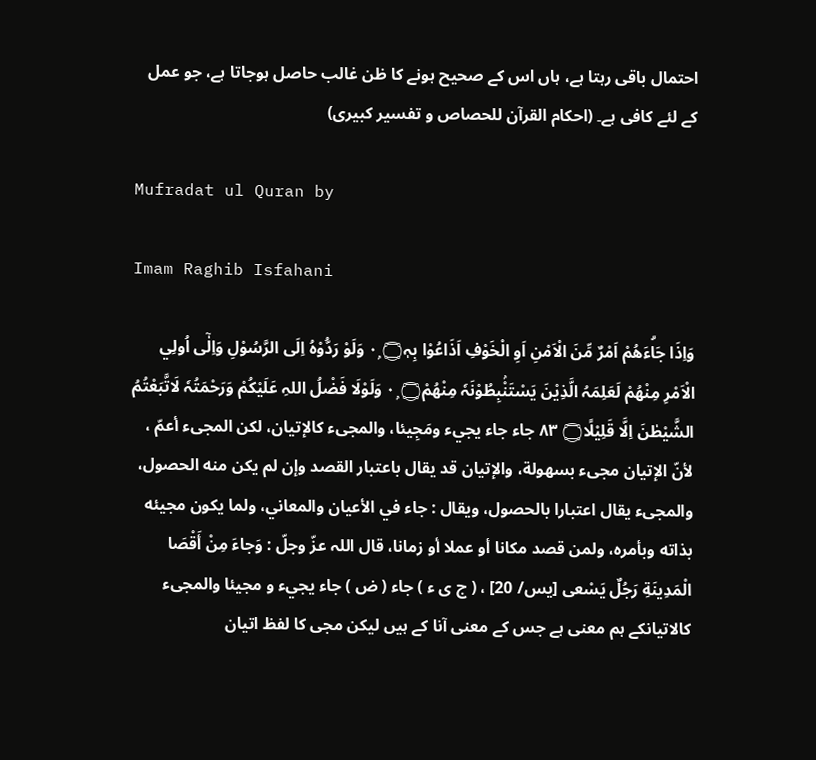احتمال باقی رہتا ہے، ہاں اس کے صحیح ہونے کا ظن غالب حاصل ہوجاتا ہے، جو عمل کے لئے کافی ہے۔ (احکام القرآن للحصاص و تفسیر کبیری)

Mufradat ul Quran by

Imam Raghib Isfahani

وَاِذَا جَاۗءَھُمْ اَمْرٌ مِّنَ الْاَمْنِ اَوِ الْخَوْفِ اَذَاعُوْا بِہٖ۝ ٠ۭ وَلَوْ رَدُّوْہُ اِلَى الرَّسُوْلِ وَاِلٰٓى اُولِي الْاَمْرِ مِنْھُمْ لَعَلِمَہُ الَّذِيْنَ يَسْتَنْۢبِطُوْنَہٗ مِنْھُمْ۝ ٠ۭ وَلَوْلَا فَضْلُ اللہِ عَلَيْكُمْ وَرَحْمَتُہٗ لَاتَّبَعْتُمُ الشَّيْطٰنَ اِلَّا قَلِيْلًا۝ ٨٣ جاء جاء يجيء ومَجِيئا، والمجیء کالإتيان، لکن المجیء أعمّ ، لأنّ الإتيان مجیء بسهولة، والإتيان قد يقال باعتبار القصد وإن لم يكن منه الحصول، والمجیء يقال اعتبارا بالحصول، ويقال : جاء في الأعيان والمعاني، ولما يكون مجيئه بذاته وبأمره، ولمن قصد مکانا أو عملا أو زمانا، قال اللہ عزّ وجلّ : وَجاءَ مِنْ أَقْصَا الْمَدِينَةِ رَجُلٌ يَسْعى [يس/ 20] ، ( ج ی ء ) جاء ( ض ) جاء يجيء و مجيئا والمجیء کالاتیانکے ہم معنی ہے جس کے معنی آنا کے ہیں لیکن مجی کا لفظ اتیان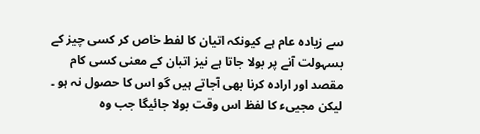سے زیادہ عام ہے کیونکہ اتیان کا لفط خاص کر کسی چیز کے بسہولت آنے پر بولا جاتا ہے نیز اتبان کے معنی کسی کام مقصد اور ارادہ کرنا بھی آجاتے ہیں گو اس کا حصول نہ ہو ۔ لیکن مجییء کا لفظ اس وقت بولا جائیگا جب وہ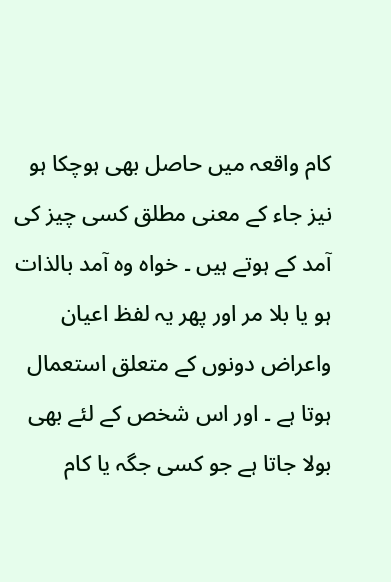کام واقعہ میں حاصل بھی ہوچکا ہو نیز جاء کے معنی مطلق کسی چیز کی آمد کے ہوتے ہیں ۔ خواہ وہ آمد بالذات ہو یا بلا مر اور پھر یہ لفظ اعیان واعراض دونوں کے متعلق استعمال ہوتا ہے ۔ اور اس شخص کے لئے بھی بولا جاتا ہے جو کسی جگہ یا کام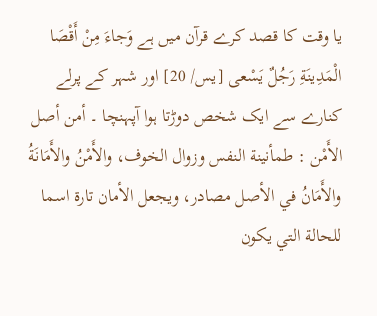یا وقت کا قصد کرے قرآن میں ہے وَجاءَ مِنْ أَقْصَا الْمَدِينَةِ رَجُلٌ يَسْعى [يس/ 20] اور شہر کے پرلے کنارے سے ایک شخص دوڑتا ہوا آپہنچا ۔ أمن أصل الأَمْن : طمأنينة النفس وزوال الخوف، والأَمْنُ والأَمَانَةُ والأَمَانُ في الأصل مصادر، ويجعل الأمان تارة اسما للحالة التي يكون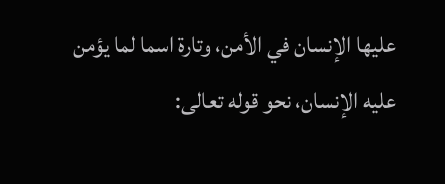عليها الإنسان في الأمن، وتارة اسما لما يؤمن عليه الإنسان، نحو قوله تعالی: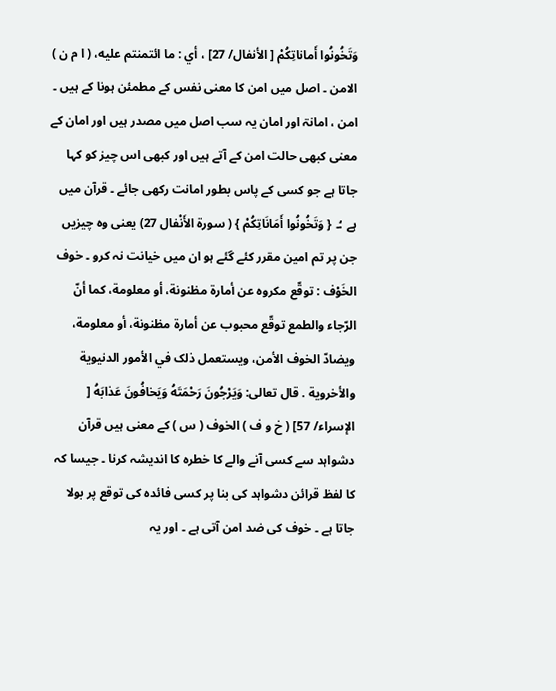وَتَخُونُوا أَماناتِكُمْ [ الأنفال/ 27] ، أي : ما ائتمنتم عليه، ( ا م ن ) الامن ۔ اصل میں امن کا معنی نفس کے مطمئن ہونا کے ہیں ۔ امن ، امانۃ اور امان یہ سب اصل میں مصدر ہیں اور امان کے معنی کبھی حالت امن کے آتے ہیں اور کبھی اس چیز کو کہا جاتا ہے جو کسی کے پاس بطور امانت رکھی جائے ۔ قرآن میں ہے ؛۔ { وَتَخُونُوا أَمَانَاتِكُمْ } ( سورة الأَنْفال 27) یعنی وہ چیزیں جن پر تم امین مقرر کئے گئے ہو ان میں خیانت نہ کرو ۔ خوف الخَوْف : توقّع مکروه عن أمارة مظنونة، أو معلومة، كما أنّ الرّجاء والطمع توقّع محبوب عن أمارة مظنونة، أو معلومة، ويضادّ الخوف الأمن، ويستعمل ذلک في الأمور الدنیوية والأخروية . قال تعالی: وَيَرْجُونَ رَحْمَتَهُ وَيَخافُونَ عَذابَهُ [ الإسراء/ 57] ( خ و ف ) الخوف ( س ) کے معنی ہیں قرآن دشواہد سے کسی آنے والے کا خطرہ کا اندیشہ کرنا ۔ جیسا کہ کا لفظ قرائن دشواہد کی بنا پر کسی فائدہ کی توقع پر بولا جاتا ہے ۔ خوف کی ضد امن آتی ہے ۔ اور یہ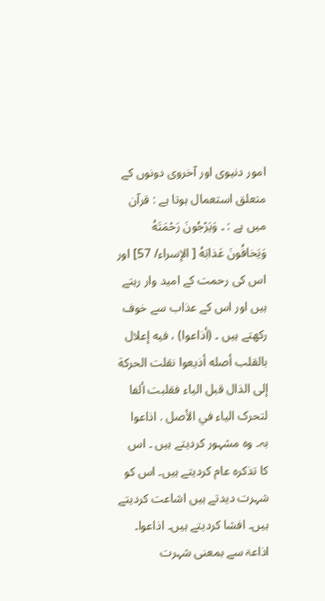امور دنیوی اور آخروی دونوں کے متعلق استعمال ہوتا ہے : قرآن میں ہے : ۔ وَيَرْجُونَ رَحْمَتَهُ وَيَخافُونَ عَذابَهُ [ الإسراء/ 57] اور اس کی رحمت کے امید وار رہتے ہیں اور اس کے عذاب سے خوف رکھتے ہیں ۔ (أذاعوا) ، فيه إعلال بالقلب أصله أذيعوا نقلت الحرکة إلى الذال قبل الیاء فقلبت ألفا لتحرک الیاء في الأصل . اذاعوا بہ۔ وہ مشہور کردیتے ہیں ۔ اس کا تذکرہ عام کردیتے ہیں۔ اس کو شہرت دیدتے ہیں اشاعت کردیتے ہیں۔ افشا کردیتے ہیں۔ اذاعوا۔ اذاعۃ سے بمعنی شہرت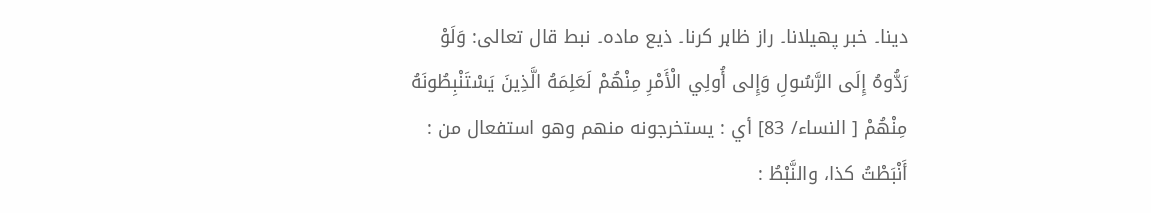دینا۔ خبر پھیلانا۔ راز ظاہر کرنا۔ ذیع مادہ۔ نبط قال تعالی: وَلَوْ رَدُّوهُ إِلَى الرَّسُولِ وَإِلى أُولِي الْأَمْرِ مِنْهُمْ لَعَلِمَهُ الَّذِينَ يَسْتَنْبِطُونَهُ مِنْهُمْ [ النساء/ 83] أي : يستخرجونه منهم وهو استفعال من : أَنْبَطْتُ كذا، والنَّبْطُ :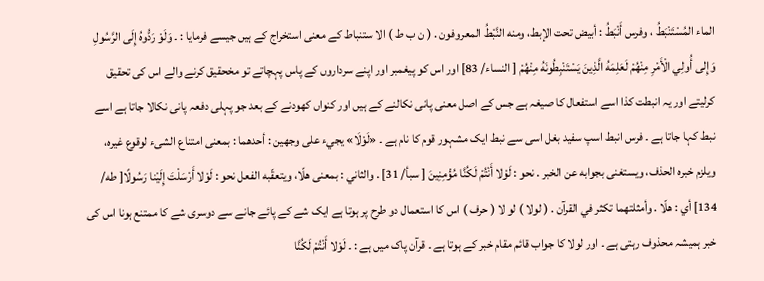الماء المُسْتَنْبَطُ ، وفرس أَنْبَطُ : أبيض تحت الإبط، ومنه النَّبْطُ المعروفون . ( ن ب ط ) الا ستنباط کے معنی استخراج کے ہیں جیسے فرمایا : ۔ وَلَوْ رَدُّوهُ إِلَى الرَّسُولِ وَإِلى أُولِي الْأَمْرِ مِنْهُمْ لَعَلِمَهُ الَّذِينَ يَسْتَنْبِطُونَهُ مِنْهُمْ [ النساء/ 83] اور اس کو پیغمبر اور اپنے سرداروں کے پاس پہچاتے تو مخحقیق کرنے والے اس کی تحقیق کرلیتے اور یہ انبطت کذا اسے استفعال کا صیغہ ہے جس کے اصل معنی پانی نکالنے کے ہیں اور کنواں کھودنے کے بعد جو پہلی دفعہ پانی نکالا جاتا ہے اسے نبط کہا جاتا ہے ۔ فرس انبط اسپ سفید بغل اسی سے نبط ایک مشہور قوم کا نام ہے ۔ «لَوْلَا» يجيء علی وجهين : أحدهما : بمعنی امتناع الشیء لوقوع غيره، ويلزم خبره الحذف، ويستغنی بجوابه عن الخبر . نحو : لَوْلا أَنْتُمْ لَكُنَّا مُؤْمِنِينَ [ سبأ/ 31] . والثاني : بمعنی هلّا، ويتعقّبه الفعل نحو : لَوْلا أَرْسَلْتَ إِلَيْنا رَسُولًا[ طه/ 134] أي : هلّا . وأمثلتهما تکثر في القرآن . ( لولا ) لو لا ( حرف ) اس کا استعمال دو طرح پر ہوتا ہے ایک شے کے پائے جانے سے دوسری شے کا ممتنع ہونا اس کی خبر ہمیشہ محذوف رہتی ہے ۔ اور لولا کا جواب قائم مقام خبر کے ہوتا ہے ۔ قرآن پاک میں ہے : ۔ لَوْلا أَنْتُمْ لَكُنَّا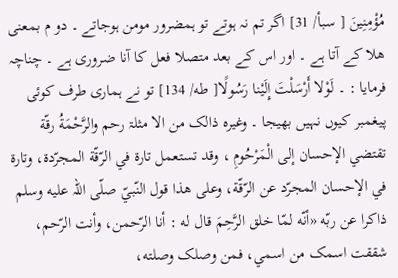مُؤْمِنِينَ [ سبأ/ 31] اگر تم نہ ہوتے تو ہمضرور مومن ہوجاتے ۔ دو م بمعنی ھلا کے آتا ہے ۔ اور اس کے بعد متصلا فعل کا آنا ضروری ہے ۔ چناچہ فرمایا : ۔ لَوْلا أَرْسَلْتَ إِلَيْنا رَسُولًا[ طه/ 134] تو نے ہماری طرف کوئی پیغمبر کیوں نہیں بھیجا ۔ وغیرہ ذالک من الا مثلۃ رحم والرَّحْمَةُ رقّة تقتضي الإحسان إلى الْمَرْحُومِ ، وقد تستعمل تارة في الرّقّة المجرّدة، وتارة في الإحسان المجرّد عن الرّقّة، وعلی هذا قول النّبيّ صلّى اللہ عليه وسلم ذاکرا عن ربّه «أنّه لمّا خلق الرَّحِمَ قال له : أنا الرّحمن، وأنت الرّحم، شققت اسمک من اسمي، فمن وصلک وصلته،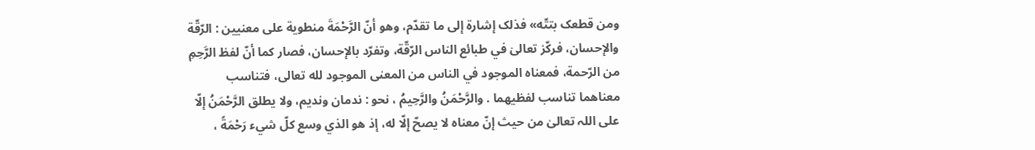ومن قطعک بتتّه» فذلک إشارة إلى ما تقدّم، وهو أنّ الرَّحْمَةَ منطوية علی معنيين : الرّقّة والإحسان، فركّز تعالیٰ في طبائع الناس الرّقّة، وتفرّد بالإحسان، فصار کما أنّ لفظ الرَّحِمِ من الرّحمة، فمعناه الموجود في الناس من المعنی الموجود لله تعالی، فتناسب معناهما تناسب لفظيهما . والرَّحْمَنُ والرَّحِيمُ ، نحو : ندمان وندیم، ولا يطلق الرَّحْمَنُ إلّا علی اللہ تعالیٰ من حيث إنّ معناه لا يصحّ إلّا له، إذ هو الذي وسع کلّ شيء رَحْمَةً ،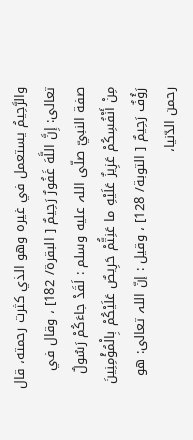والرَّحِيمُ يستعمل في غيره وهو الذي کثرت رحمته، قال تعالی: إِنَّ اللَّهَ غَفُورٌ رَحِيمٌ [ البقرة/ 182] ، وقال في صفة النبيّ صلّى اللہ عليه وسلم : لَقَدْ جاءَكُمْ رَسُولٌ مِنْ أَنْفُسِكُمْ عَزِيزٌ عَلَيْهِ ما عَنِتُّمْ حَرِيصٌ عَلَيْكُمْ بِالْمُؤْمِنِينَ رَؤُفٌ رَحِيمٌ [ التوبة/ 128] ، وقیل : إنّ اللہ تعالی: هو رحمن الدّنيا،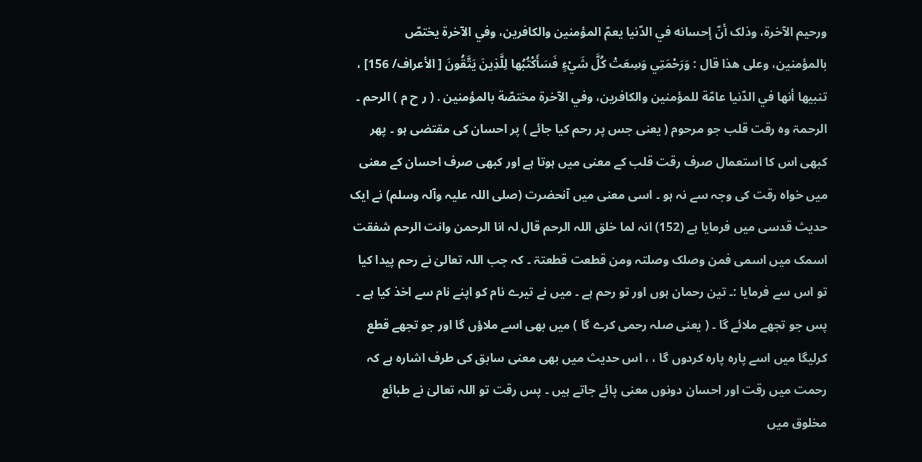ورحیم الآخرة، وذلک أنّ إحسانه في الدّنيا يعمّ المؤمنین والکافرین، وفي الآخرة يختصّ بالمؤمنین، وعلی هذا قال : وَرَحْمَتِي وَسِعَتْ كُلَّ شَيْءٍ فَسَأَكْتُبُها لِلَّذِينَ يَتَّقُونَ [ الأعراف/ 156] ، تنبيها أنها في الدّنيا عامّة للمؤمنین والکافرین، وفي الآخرة مختصّة بالمؤمنین . ( ر ح م ) الرحم ۔ الرحمۃ وہ رقت قلب جو مرحوم ( یعنی جس پر رحم کیا جائے ) پر احسان کی مقتضی ہو ۔ پھر کبھی اس کا استعمال صرف رقت قلب کے معنی میں ہوتا ہے اور کبھی صرف احسان کے معنی میں خواہ رقت کی وجہ سے نہ ہو ۔ اسی معنی میں آنحضرت (صلی اللہ علیہ وآلہ وسلم) نے ایک حدیث قدسی میں فرمایا ہے (152) انہ لما خلق اللہ الرحم قال لہ انا الرحمن وانت الرحم شفقت اسمک میں اسمی فمن وصلک وصلتہ ومن قطعت قطعتۃ ۔ کہ جب اللہ تعالیٰ نے رحم پیدا کیا تو اس سے فرمایا :۔ تین رحمان ہوں اور تو رحم ہے ۔ میں نے تیرے نام کو اپنے نام سے اخذ کیا ہے ۔ پس جو تجھے ملائے گا ۔ ( یعنی صلہ رحمی کرے گا ) میں بھی اسے ملاؤں گا اور جو تجھے قطع کرلیگا میں اسے پارہ پارہ کردوں گا ، ، اس حدیث میں بھی معنی سابق کی طرف اشارہ ہے کہ رحمت میں رقت اور احسان دونوں معنی پائے جاتے ہیں ۔ پس رقت تو اللہ تعالیٰ نے طبائع مخلوق میں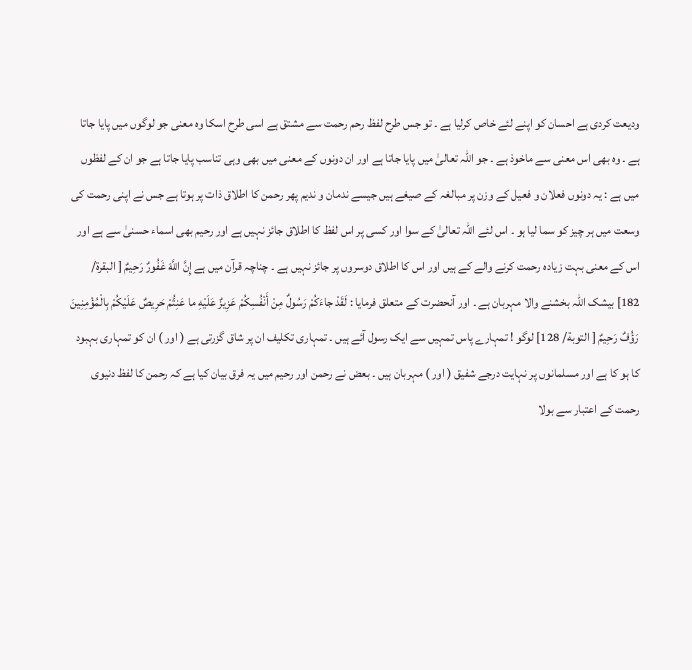ودیعت کردی ہے احسان کو اپنے لئے خاص کرلیا ہے ۔ تو جس طرح لفظ رحم رحمت سے مشتق ہے اسی طرح اسکا وہ معنی جو لوگوں میں پایا جاتا ہے ۔ وہ بھی اس معنی سے ماخوذ ہے ۔ جو اللہ تعالیٰ میں پایا جاتا ہے اور ان دونوں کے معنی میں بھی وہی تناسب پایا جاتا ہے جو ان کے لفظوں میں ہے : یہ دونوں فعلان و فعیل کے وزن پر مبالغہ کے صیغے ہیں جیسے ندمان و ندیم پھر رحمن کا اطلاق ذات پر ہوتا ہے جس نے اپنی رحمت کی وسعت میں ہر چیز کو سما لیا ہو ۔ اس لئے اللہ تعالیٰ کے سوا اور کسی پر اس لفظ کا اطلاق جائز نہیں ہے اور رحیم بھی اسماء حسنیٰ سے ہے اور اس کے معنی بہت زیادہ رحمت کرنے والے کے ہیں اور اس کا اطلاق دوسروں پر جائز نہیں ہے ۔ چناچہ قرآن میں ہے إِنَّ اللَّهَ غَفُورٌ رَحِيمٌ [ البقرة/ 182] بیشک اللہ بخشنے والا مہربان ہے ۔ اور آنحضرت کے متعلق فرمایا : لَقَدْ جاءَكُمْ رَسُولٌ مِنْ أَنْفُسِكُمْ عَزِيزٌ عَلَيْهِ ما عَنِتُّمْ حَرِيصٌ عَلَيْكُمْ بِالْمُؤْمِنِينَ رَؤُفٌ رَحِيمٌ [ التوبة/ 128] لوگو ! تمہارے پاس تمہیں سے ایک رسول آئے ہیں ۔ تمہاری تکلیف ان پر شاق گزرتی ہے ( اور ) ان کو تمہاری بہبود کا ہو کا ہے اور مسلمانوں پر نہایت درجے شفیق ( اور ) مہربان ہیں ۔ بعض نے رحمن اور رحیم میں یہ فرق بیان کیا ہے کہ رحمن کا لفظ دنیوی رحمت کے اعتبار سے بولا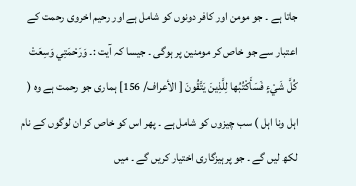جاتا ہے ۔ جو مومن اور کافر دونوں کو شامل ہے اور رحیم اخروی رحمت کے اعتبار سے جو خاص کر مومنین پر ہوگی ۔ جیسا کہ آیت :۔ وَرَحْمَتِي وَسِعَتْ كُلَّ شَيْءٍ فَسَأَكْتُبُها لِلَّذِينَ يَتَّقُونَ [ الأعراف/ 156] ہماری جو رحمت ہے وہ ( اہل ونا اہل ) سب چیزوں کو شامل ہے ۔ پھر اس کو خاص کر ان لوگوں کے نام لکھ لیں گے ۔ جو پرہیزگاری اختیار کریں گے ۔ میں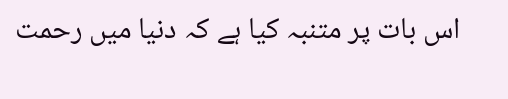اس بات پر متنبہ کیا ہے کہ دنیا میں رحمت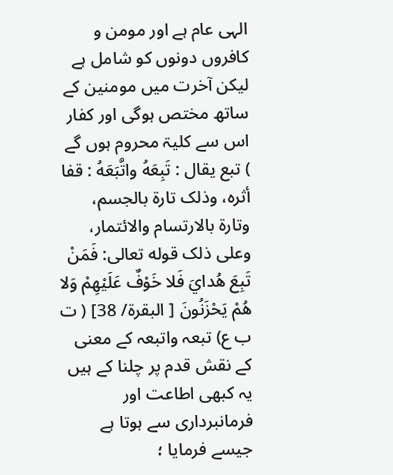الہی عام ہے اور مومن و کافروں دونوں کو شامل ہے لیکن آخرت میں مومنین کے ساتھ مختص ہوگی اور کفار اس سے کلیۃ محروم ہوں گے ) تبع يقال : تَبِعَهُ واتَّبَعَهُ : قفا أثره، وذلک تارة بالجسم، وتارة بالارتسام والائتمار، وعلی ذلک قوله تعالی: فَمَنْ تَبِعَ هُدايَ فَلا خَوْفٌ عَلَيْهِمْ وَلا هُمْ يَحْزَنُونَ [ البقرة/ 38] ( ت ب ع) تبعہ واتبعہ کے معنی کے نقش قدم پر چلنا کے ہیں یہ کبھی اطاعت اور فرمانبرداری سے ہوتا ہے جیسے فرمایا ؛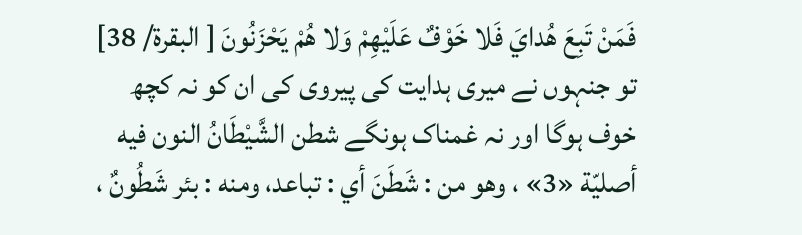فَمَنْ تَبِعَ هُدايَ فَلا خَوْفٌ عَلَيْهِمْ وَلا هُمْ يَحْزَنُونَ [ البقرة/ 38] تو جنہوں نے میری ہدایت کی پیروی کی ان کو نہ کچھ خوف ہوگا اور نہ غمناک ہونگے شطن الشَّيْطَانُ النون فيه أصليّة «3» ، وهو من : شَطَنَ أي : تباعد، ومنه : بئر شَطُونٌ ،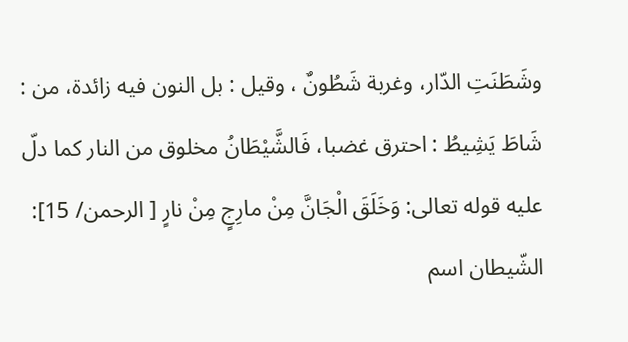وشَطَنَتِ الدّار، وغربة شَطُونٌ ، وقیل : بل النون فيه زائدة، من : شَاطَ يَشِيطُ : احترق غضبا، فَالشَّيْطَانُ مخلوق من النار کما دلّ عليه قوله تعالی: وَخَلَقَ الْجَانَّ مِنْ مارِجٍ مِنْ نارٍ [ الرحمن/ 15]: الشّيطان اسم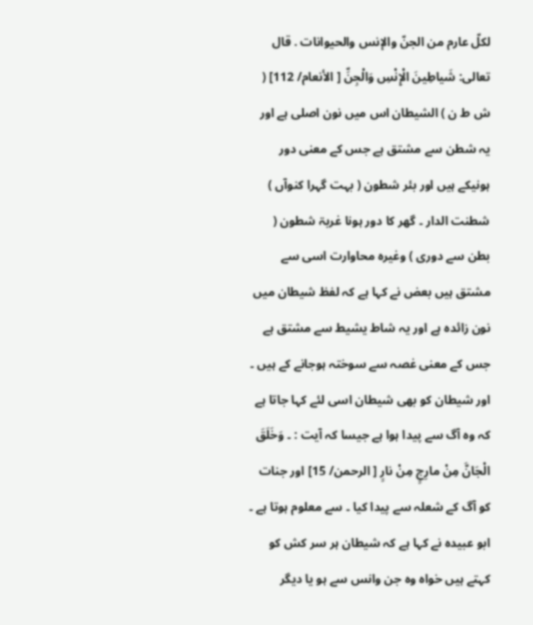لكلّ عارم من الجنّ والإنس والحیوانات . قال تعالی: شَياطِينَ الْإِنْسِ وَالْجِنِّ [ الأنعام/ 112] ( ش ط ن ) الشیطان اس میں نون اصلی ہے اور یہ شطن سے مشتق ہے جس کے معنی دور ہونیکے ہیں اور بئر شطون ( بہت گہرا کنوآں ) شطنت الدار ۔ گھر کا دور ہونا غربۃ شطون ( بطن سے دوری ) وغیرہ محاوارت اسی سے مشتق ہیں بعض نے کہا ہے کہ لفظ شیطان میں نون زائدہ ہے اور یہ شاط یشیط سے مشتق ہے جس کے معنی غصہ سے سوختہ ہوجانے کے ہیں ۔ اور شیطان کو بھی شیطان اسی لئے کہا جاتا ہے کہ وہ آگ سے پیدا ہوا ہے جیسا کہ آیت : ۔ وَخَلَقَ الْجَانَّ مِنْ مارِجٍ مِنْ نارٍ [ الرحمن/ 15] اور جنات کو آگ کے شعلہ سے پیدا کیا ۔ سے معلوم ہوتا ہے ۔ ابو عبیدہ نے کہا ہے کہ شیطان ہر سر کش کو کہتے ہیں خواہ وہ جن وانس سے ہو یا دیگر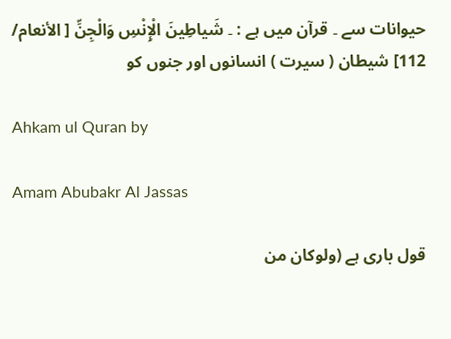حیوانات سے ۔ قرآن میں ہے : ۔ شَياطِينَ الْإِنْسِ وَالْجِنِّ [ الأنعام/ 112] شیطان ( سیرت ) انسانوں اور جنوں کو

Ahkam ul Quran by

Amam Abubakr Al Jassas

قول باری ہے (ولوکان من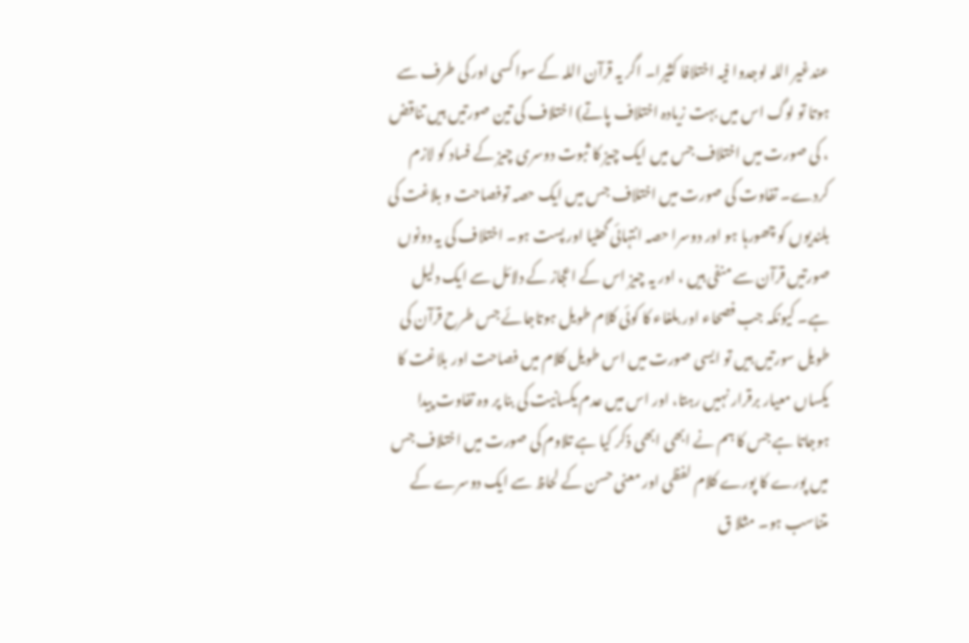عندغیر اللہ لوجدوا فیہ اختلافا کثیرا۔ اگر یہ قرآن اللہ کے سوا کسی اور کی طرف سے ہوتا تو لوگ اس میں بہت زیادہ اختلاف پاتے) اختلاف کی تین صورتیں ہیں تناقض ، کی صورت میں اختلاف جس میں ایک چیز کا ثبوت دوسری چیز کے فساد کو لازم کردے۔ تفاوت کی صورت میں اختلاف جس میں ایک حصہ توفصاحت و بلاغت کی بلندیوں کو چھورہا ہو اور دوسرا حصہ انتہائی گھٹیا اور پست ہو۔ اختلاف کی یہ دونوں صورتیں قرآن سے منفی ہیں ، اور یہ چیز اس کے اعجاز کے دلائل سے ایک دلیل ہے۔ کیونکہ جب فصحاء اور بلغاء کا کوئی کلام طویل ہوتاجائے جس طرح قرآن کی طویل سورتیں ہیں تو ایسی صورت میں اس طویل کلام میں فصاحت اور بلاغت کا یکساں معیار برقرار نہیں رہتا، اور اس میں عدم یکسانیت کی بنا پر وہ تفاوت پیدا ہوجاتا ہے جس کا ہم نے ابھی ابھی ذکر کیا ہے تلاوم کی صورت میں اختلاف جس میں پورے کا پورے کلام لفظی اور معنی حسن کے لحاظ سے ایک دوسرے کے متناسب ہو۔ مثلا ق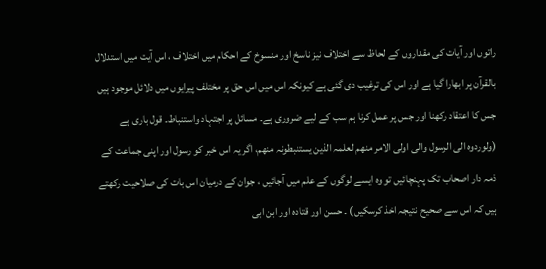راتوں اور آیات کی مقداروں کے لحاظ سے اختلاف نیز ناسخ اور منسوخ کے احکام میں اختلاف ، اس آیت میں استدلال بالقرآن پر ابھارا گیا ہے اور اس کی ترغیب دی گئی ہے کیونکہ اس میں اس حق پر مختلف پیرایوں میں دلائل موجود ہیں جس کا اعتقاد رکھنا اور جس پر عمل کرنا ہم سب کے لیے ضروری ہے۔ مسائل پر اجتہاد واستنباط۔ قول باری ہے (ولوردوہ الی الرسول والی اولی الامر منھم لعلمہ الذین یستنبطونہ منھم، اگر یہ اس خبر کو رسول اور اپنی جماعت کے ذمہ دار اصحاب تک پہنچائیں تو وہ ایسے لوگوں کے علم میں آجائیں ، جوان کے درمیان اس بات کی صلاحیت رکھتے ہیں کہ اس سے صحیح نتیجہ اخذ کرسکیں) ۔ حسن اور قتادہ اور ابن ابی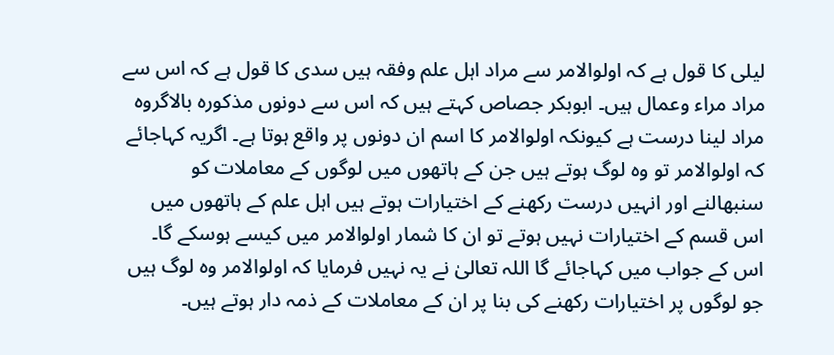لیلی کا قول ہے کہ اولوالامر سے مراد اہل علم وفقہ ہیں سدی کا قول ہے کہ اس سے مراد مراء وعمال ہیں۔ ابوبکر جصاص کہتے ہیں کہ اس سے دونوں مذکورہ بالاگروہ مراد لینا درست ہے کیونکہ اولوالامر کا اسم ان دونوں پر واقع ہوتا ہے۔ اگریہ کہاجائے کہ اولوالامر تو وہ لوگ ہوتے ہیں جن کے ہاتھوں میں لوگوں کے معاملات کو سنبھالنے اور انہیں درست رکھنے کے اختیارات ہوتے ہیں اہل علم کے ہاتھوں میں اس قسم کے اختیارات نہیں ہوتے تو ان کا شمار اولوالامر میں کیسے ہوسکے گا۔ اس کے جواب میں کہاجائے گا اللہ تعالیٰ نے یہ نہیں فرمایا کہ اولوالامر وہ لوگ ہیں جو لوگوں پر اختیارات رکھنے کی بنا پر ان کے معاملات کے ذمہ دار ہوتے ہیں۔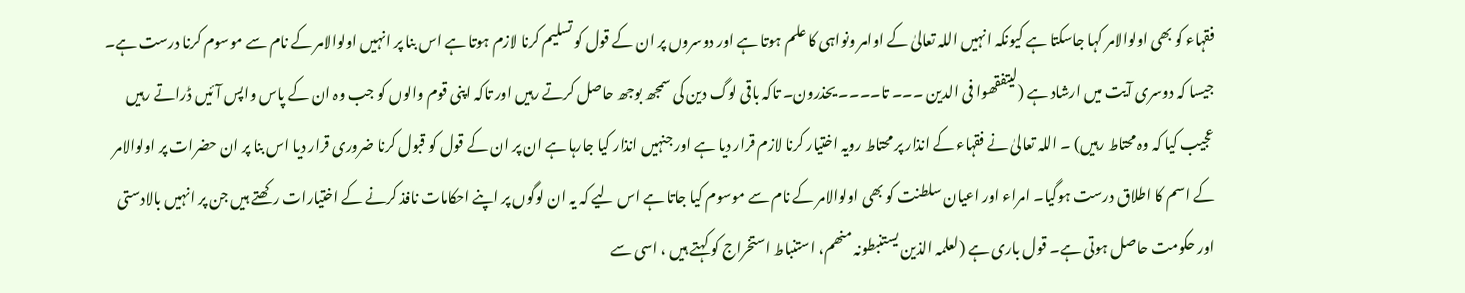فقہاء کو بھی اولوالامر کہا جاسکتا ہے کیونکہ انہیں اللہ تعالیٰ کے اوامر ونواہی کا علم ہوتا ہے اور دوسروں پر ان کے قول کو تسلیم کرنا لازم ہوتا ہے اس بنا پر انہیں اولوالامر کے نام سے موسوم کرنا درست ہے۔ جیسا کہ دوسری آیت میں ارشاد ہے (لیتفقھوا فی الدین ۔۔۔ تا۔۔۔۔ یحذرون۔ تاکہ باقی لوگ دین کی سمجھ بوجھ حاصل کرتے رہیں اور تاکہ اپنی قوم والوں کو جب وہ ان کے پاس واپس آئیں ڈراتے رہیں عجیب کیا کہ وہ محتاط رہیں) ۔ اللہ تعالیٰ نے فقہاء کے انذار پر محتاط رویہ اختیار کرنا لازم قرار دیا ہے اور جنہیں انذار کیا جارہا ہے ان پر ان کے قول کو قبول کرنا ضروری قرار دیا اس بنا پر ان حضرات پر اولوالامر کے اسم کا اطلاق درست ہوگیا۔ امراء اور اعیان سلطنت کو بھی اولوالامر کے نام سے موسوم کیا جاتا ہے اس لیے کہ یہ ان لوگوں پر اپنے احکامات نافذ کرنے کے اختیارات رکھتے ہیں جن پر انہیں بالادستی اور حکومت حاصل ہوتی ہے۔ قول باری ہے (لعلمہ الذین یستنبطونہ منھم، استنباط استخراج کو کہتے ہیں ، اسی سے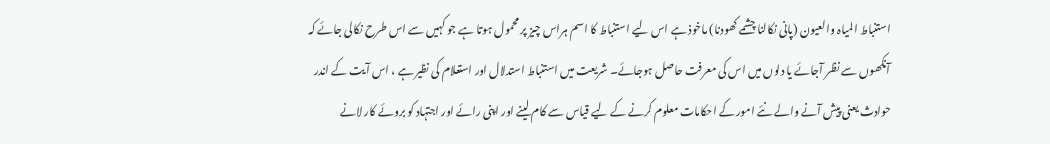استنباط المیاہ والعیون (پانی نکالنا چشمے کھودنا) ماخوذ ہے اس لیے استنباط کا اسم ہراس چیز پر محمول ہوتا ہے جو کہیں سے اس طرح نکالی جائے کہ آنکھوں سے نظر آجائے یا دلوں میں اس کی معرفت حاصل ہوجائے۔ شریعت میں استنباط استدلال اور استعلام کی نظیر ہے ، اس آیت کے اندر حوادث یعنی پیش آنے والے نئے امور کے احکامات معلوم کرنے کے لیے قیاس سے کام لینے اور اپنی رائے اور اجتہاد کو بروئے کار لانے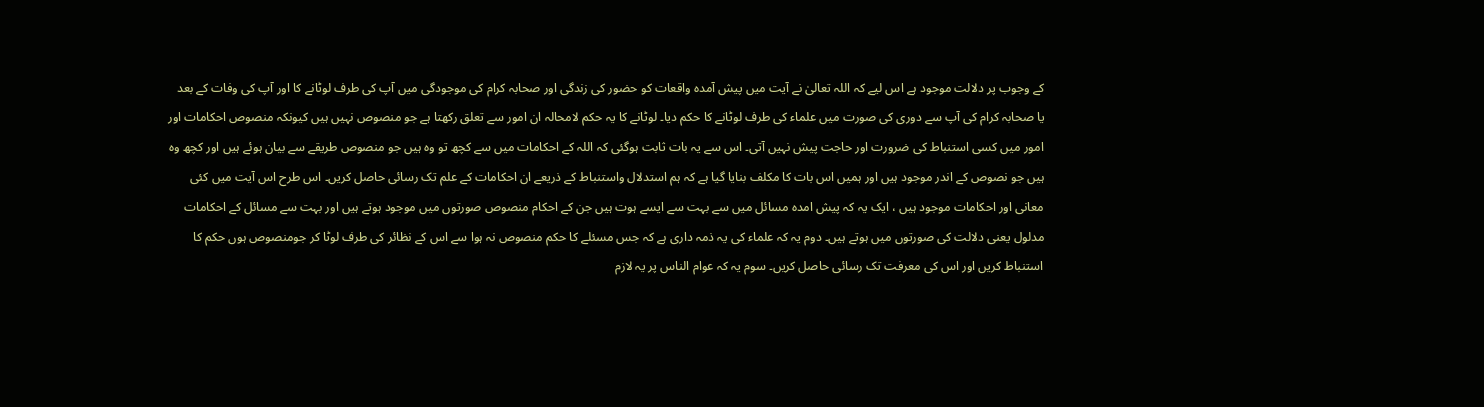کے وجوب پر دلالت موجود ہے اس لیے کہ اللہ تعالیٰ نے آیت میں پیش آمدہ واقعات کو حضور کی زندگی اور صحابہ کرام کی موجودگی میں آپ کی طرف لوٹانے کا اور آپ کی وفات کے بعد یا صحابہ کرام کی آپ سے دوری کی صورت میں علماء کی طرف لوٹانے کا حکم دیا۔ لوٹانے کا یہ حکم لامحالہ ان امور سے تعلق رکھتا ہے جو منصوص نہیں ہیں کیونکہ منصوص احکامات اور امور میں کسی استنباط کی ضرورت اور حاجت پیش نہیں آتی۔ اس سے یہ بات ثابت ہوگئی کہ اللہ کے احکامات میں سے کچھ تو وہ ہیں جو منصوص طریقے سے بیان ہوئے ہیں اور کچھ وہ ہیں جو نصوص کے اندر موجود ہیں اور ہمیں اس بات کا مکلف بنایا گیا ہے کہ ہم استدلال واستنباط کے ذریعے ان احکامات کے علم تک رسائی حاصل کریں۔ اس طرح اس آیت میں کئی معانی اور احکامات موجود ہیں ، ایک یہ کہ پیش امدہ مسائل میں سے بہت سے ایسے ہوت ہیں جن کے احکام منصوص صورتوں میں موجود ہوتے ہیں اور بہت سے مسائل کے احکامات مدلول یعنی دلالت کی صورتوں میں ہوتے ہیں۔ دوم یہ کہ علماء کی یہ ذمہ داری ہے کہ جس مسئلے کا حکم منصوص نہ ہوا سے اس کے نظائر کی طرف لوٹا کر جومنصوص ہوں حکم کا استنباط کریں اور اس کی معرفت تک رسائی حاصل کریں۔ سوم یہ کہ عوام الناس پر یہ لازم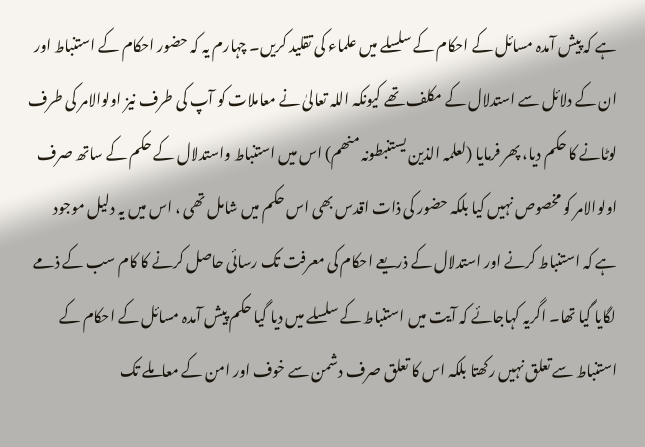ہے کہ پیش آمدہ مسائل کے احکام کے سلسلے میں علماء کی تقلید کریں۔ چہارم یہ کہ حضور احکام کے استنباط اور ان کے دلائل سے استدلال کے مکلف تھے کیونکہ اللہ تعالیٰ نے معاملات کو آپ کی طرف نیز اولوالامر کی طرف لوٹانے کا حکم دیا، پھر فرمایا (لعلمہ الذین یستنبطونہ منھم) اس میں استنباط واستدلال کے حکم کے ساتھ صرف اولوالامر کو مخصوص نہیں کیا بلکہ حضور کی ذات اقدس بھی اس حکم میں شامل تھی ، اس میں یہ دلیل موجود ہے کہ استنباط کرنے اور استدلال کے ذریعے احکام کی معرفت تک رسائی حاصل کرنے کا کام سب کے ذمے لگایا گیا تھا۔ اگریہ کہاجائے کہ آیت میں استنباط کے سلسلے میں دیا گیا حکم پیش آمدہ مسائل کے احکام کے استنباط سے تعلق نہیں رکھتا بلکہ اس کا تعلق صرف دشمن سے خوف اور امن کے معاملے تک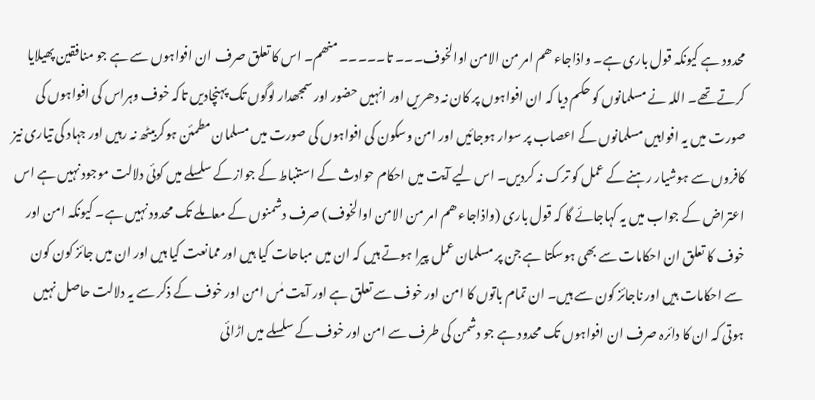محدود ہے کیونکہ قول باری ہے۔ واذاجاء ھم امر من الامن اوالخوف۔۔۔ تا۔۔۔۔۔ منھم۔ اس کا تعلق صرف ان افواہوں سے ہے جو منافقین پھیلایا کرتے تھے۔ اللہ نے مسلمانوں کو حکم دیا کہ ان افواہوں پر کان نہ دھریں اور انہیں حضور اور سمجھدار لوگوں تک پہنچادیں تاکہ خوف وہراس کی افواہوں کی صورت میں یہ افواہیں مسلمانوں کے اعصاب پر سوار ہوجائیں اور امن وسکون کی افواہوں کی صورت میں مسلمان مطمئن ہوکربیٹھ نہ رہیں اور جہاد کی تیاری نیز کافروں سے ہوشیار رہنے کے عمل کو ترک نہ کردیں۔ اس لیے آیت میں احکام حوادث کے استنباط کے جواز کے سلسلے میں کوئی دلالت موجود نہیں ہے اس اعتراض کے جواب میں یہ کہاجائے گا کہ قول باری (واذاجاء ھم امر من الامن اوالخوف) صرف دشمنوں کے معاملے تک محدود نہیں ہے۔ کیونکہ امن اور خوف کا تعلق ان احکامات سے بھی ہوسکتا ہے جن پر مسلمان عمل پیرا ہوتے ہیں کہ ان میں مباحات کیا ہیں اور ممانعت کیا ہیں اور ان میں جائز کون کون سے احکامات ہیں اور ناجائز کون سے ہیں۔ ان تمام باتوں کا امن اور خوف سے تعلق ہے اور آیت مٰں امن اور خوف کے ذکر سے یہ دلالت حاصل نہیں ہوتی کہ ان کا دائرہ صرف ان افواہوں تک محدود ہے جو دشمن کی طرف سے امن اور خوف کے سلسلے میں اڑائی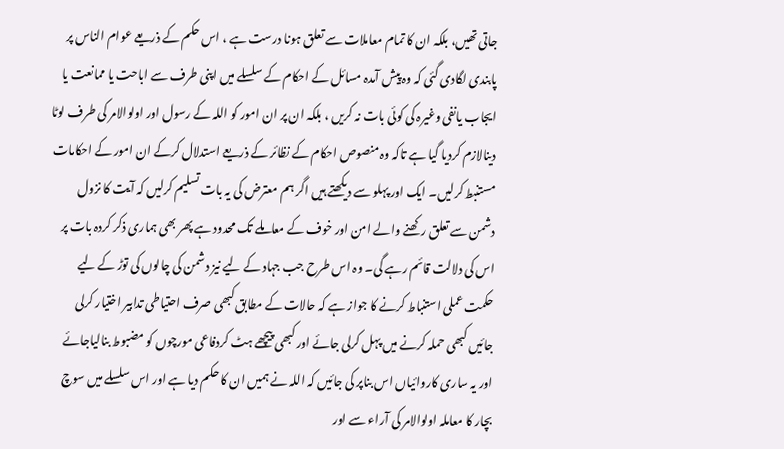جاتی تھیں، بلکہ ان کا تمام معاملات سے تعلق ہونا درست ہے ، اس حکم کے ذریعے عوام الناس پر پابندی لگادی گئی کہ وہ پیش آمدہ مسائل کے احکام کے سلسلے میں اپنی طرف سے اباحت یا ممانعت یا ایجاب یانفی وغیرہ کی کوئی بات نہ کریں ، بلکہ ان پر ان امور کو اللہ کے رسول اور اولوالامر کی طرف لوٹا دینالازم کردیا گیا ہے تاکہ وہ منصوص احکام کے نظائر کے ذریعے استدلال کرکے ان امور کے احکامات مستنبط کرلیں۔ ایک اور پہلو سے دیکھتے ہیں اگر ہم معترض کی یہ بات تسلیم کرلیں کہ آیت کا نزول دشمن سے تعلق رکھنے والے امن اور خوف کے معاملے تک محدود ہے پھر بھی ہماری ذکر کردہ بات پر اس کی دلالت قائم رہے گی۔ وہ اس طرح جب جہاد کے لیے نیز دشمن کی چالوں کی توڑ کے لیے حکمت عملی استنباط کرنے کا جواز ہے کہ حالات کے مطابق کبھی صرف احتیاطی تدابیر اختیار کرلی جائیں کبھی حملہ کرنے میں پہل کرلی جائے اور کبھی پیچھے ہٹ کردفاعی مورچوں کو مضبوط بنالیاجائے اور یہ ساری کاروائیاں اس بناپر کی جائیں کہ اللہ نے ہمیں ان کا حکم دیا ہے اور اس سلسلے میں سوچ بچار کا معاملہ اولوالامر کی آراء سے اور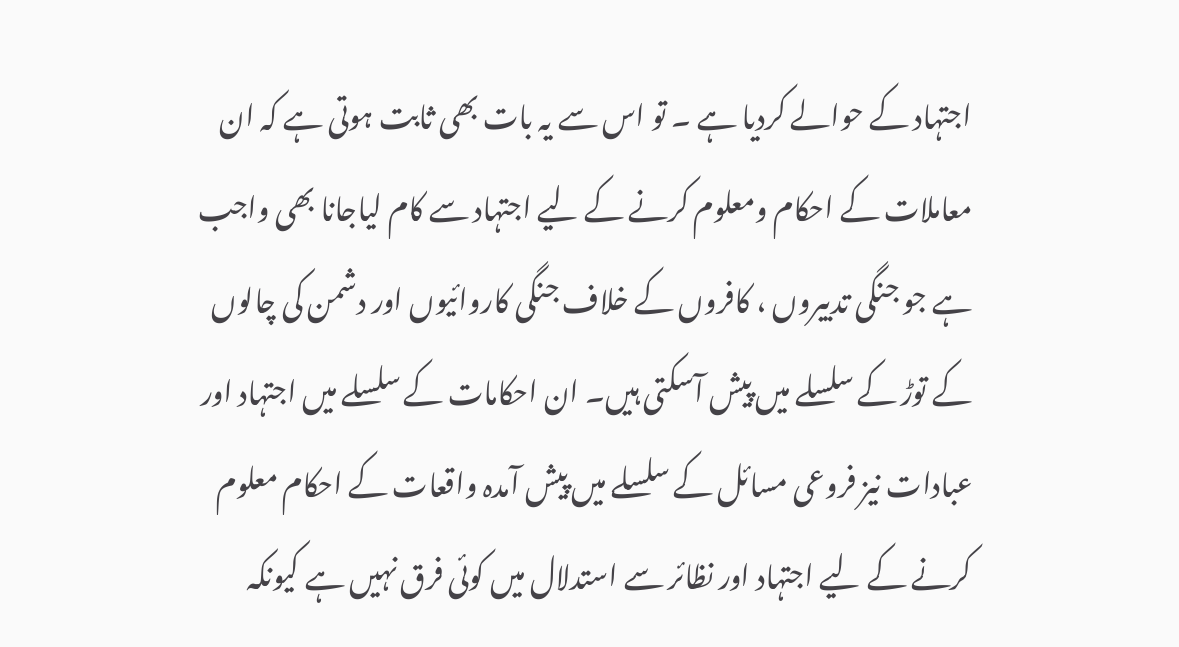اجتہاد کے حوالے کردیا ہے ۔ تو اس سے یہ بات بھی ثابت ہوتی ہے کہ ان معاملات کے احکام ومعلوم کرنے کے لیے اجتہاد سے کام لیاجانا بھی واجب ہے جو جنگی تدبیروں ، کافروں کے خلاف جنگی کاروائیوں اور دشمن کی چالوں کے توڑ کے سلسلے میں پیش آسکتی ہیں۔ ان احکامات کے سلسلے میں اجتہاد اور عبادات نیز فروعی مسائل کے سلسلے میں پیش آمدہ واقعات کے احکام معلوم کرنے کے لیے اجتہاد اور نظائر سے استدلال میں کوئی فرق نہیں ہے کیونکہ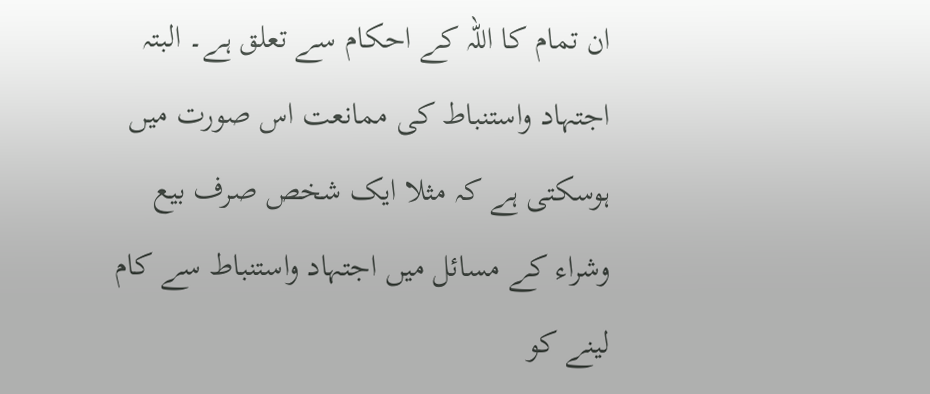ان تمام کا اللہ کے احکام سے تعلق ہے۔ البتہ اجتہاد واستنباط کی ممانعت اس صورت میں ہوسکتی ہے کہ مثلا ایک شخص صرف بیع وشراء کے مسائل میں اجتہاد واستنباط سے کام لینے کو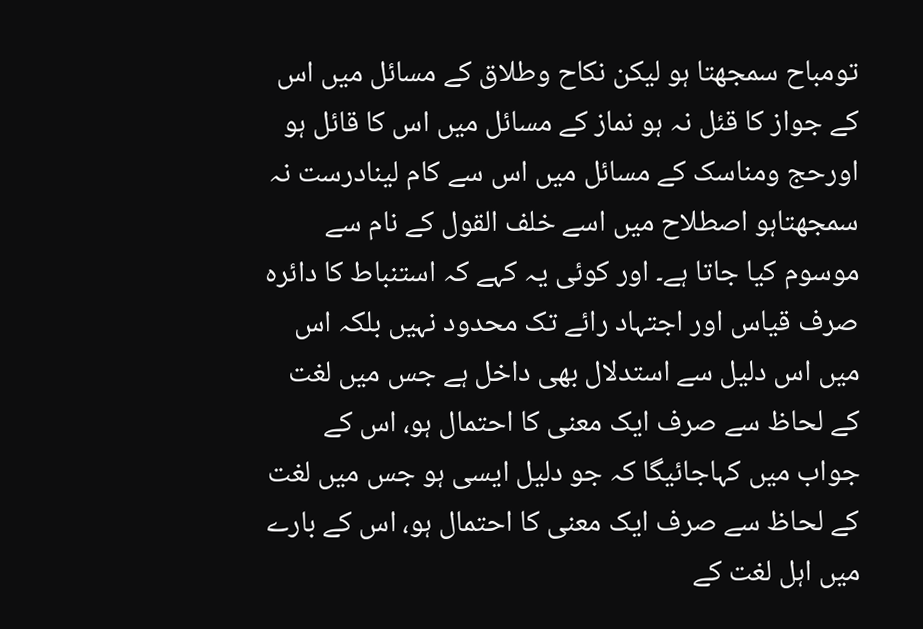تومباح سمجھتا ہو لیکن نکاح وطلاق کے مسائل میں اس کے جواز کا قئل نہ ہو نماز کے مسائل میں اس کا قائل ہو اورحج ومناسک کے مسائل میں اس سے کام لینادرست نہ سمجھتاہو اصطلاح میں اسے خلف القول کے نام سے موسوم کیا جاتا ہے۔ اور کوئی یہ کہے کہ استنباط کا دائرہ صرف قیاس اور اجتہاد رائے تک محدود نہیں بلکہ اس میں اس دلیل سے استدلال بھی داخل ہے جس میں لغت کے لحاظ سے صرف ایک معنی کا احتمال ہو، اس کے جواب میں کہاجائیگا کہ جو دلیل ایسی ہو جس میں لغت کے لحاظ سے صرف ایک معنی کا احتمال ہو، اس کے بارے میں اہل لغت کے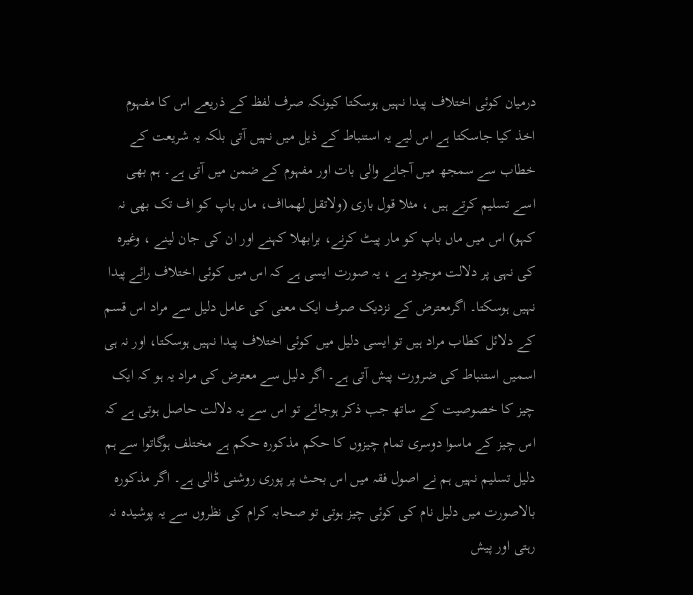درمیان کوئی اختلاف پیدا نہیں ہوسکتا کیونکہ صرف لفظ کے ذریعے اس کا مفہوم اخذ کیا جاسکتا ہے اس لیے یہ استنباط کے ذیل میں نہیں آتی بلکہ یہ شریعت کے خطاب سے سمجھ میں آجانے والی بات اور مفہوم کے ضمن میں آتی ہے۔ ہم بھی اسے تسلیم کرتے ہیں ، مثلا قول باری (ولاتقل لھمااف، ماں باپ کو اف تک بھی نہ کہو) اس میں ماں باپ کو مار پیٹ کرنے، برابھلا کہنے اور ان کی جان لینے ، وغیرہ کی نہی پر دلالت موجود ہے ، یہ صورت ایسی ہے کہ اس میں کوئی اختلاف رائے پیدا نہیں ہوسکتا۔ اگرمعترض کے نزدیک صرف ایک معنی کی عامل دلیل سے مراد اس قسم کے دلائل کطاب مراد ہیں تو ایسی دلیل میں کوئی اختلاف پیدا نہیں ہوسکتا، اور نہ ہی اسمیں استنباط کی ضرورت پیش آتی ہے۔ اگر دلیل سے معترض کی مراد یہ ہو کہ ایک چیز کا خصوصیت کے ساتھ جب ذکر ہوجائے تو اس سے یہ دلالت حاصل ہوتی ہے کہ اس چیز کے ماسوا دوسری تمام چیزوں کا حکم مذکورہ حکم ہے مختلف ہوگاتوا سے ہم دلیل تسلیم نہیں ہم نے اصول فقہ میں اس بحث پر پوری روشنی ڈالی ہے۔ اگر مذکورہ بالاصورت میں دلیل نام کی کوئی چیز ہوتی تو صحابہ کرام کی نظروں سے یہ پوشیدہ نہ رہتی اور پیش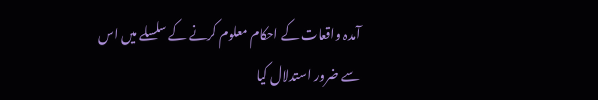آمدہ واقعات کے احکام معلوم کرنے کے سلسلے میں اس سے ضرور استدلال کیا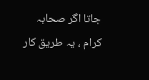جاتا اگر صحابہ کرام ، یہ طریق کار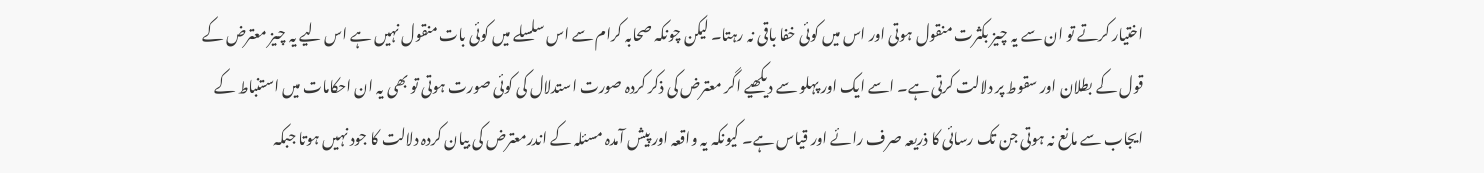اختیار کرتے تو ان سے یہ چیز بکثرت منقول ہوتی اور اس میں کوئی خفا باقی نہ رہتا۔ لیکن چونکہ صحابہ کرام سے اس سلسلے میں کوئی بات منقول نہیں ہے اس لیے یہ چیز معترض کے قول کے بطلان اور سقوط پر دلالت کرتی ہے۔ اسے ایک اور پہلو سے دیکھیے اگر معترض کی ذکر کردہ صورت استدلال کی کوئی صورت ہوتی تو بھی یہ ان احکامات میں استنباط کے ایجاب سے مانع نہ ہوتی جن تک رسائی کا ذریعہ صرف رائے اور قیاس ہے۔ کیونکہ یہ واقعہ اور پیش آمدہ مسئلہ کے اندرمعترض کی بیان کردہ دلالت کا جود نہیں ہوتا جبکہ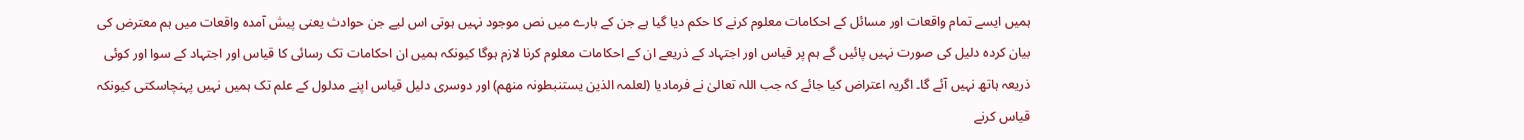ہمیں ایسے تمام واقعات اور مسائل کے احکامات معلوم کرنے کا حکم دیا گیا ہے جن کے بارے میں نص موجود نہیں ہوتی اس لیے جن حوادث یعنی پیش آمدہ واقعات میں ہم معترض کی بیان کردہ دلیل کی صورت نہیں پائیں گے ہم پر قیاس اور اجتہاد کے ذریعے ان کے احکامات معلوم کرنا لازم ہوگا کیونکہ ہمیں ان احکامات تک رسائی کا قیاس اور اجتہاد کے سوا اور کوئی ذریعہ ہاتھ نہیں آئے گا۔ اگریہ اعتراض کیا جائے کہ جب اللہ تعالیٰ نے فرمادیا (لعلمہ الذین یستنبطونہ منھم) اور دوسری دلیل قیاس اپنے مدلول کے علم تک ہمیں نہیں پہنچاسکتی کیونکہ قیاس کرنے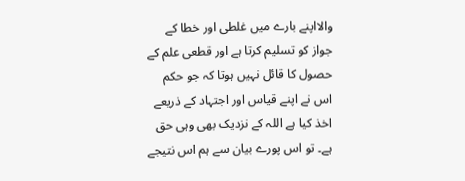والااپنے بارے میں غلطی اور خطا کے جواز کو تسلیم کرتا ہے اور قطعی علم کے حصول کا قائل نہیں ہوتا کہ جو حکم اس نے اپنے قیاس اور اجتہاد کے ذریعے اخذ کیا ہے اللہ کے نزدیک بھی وہی حق ہے۔ تو اس پورے بیان سے ہم اس نتیجے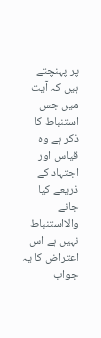پر پہنچتے ہیں کہ آیت میں جس استنباط کا ذکر ہے وہ قیاس اور اجتہاد کے ذریعے کیا جانے والااستنباط نہیں ہے اس اعتراض کا یہ جواب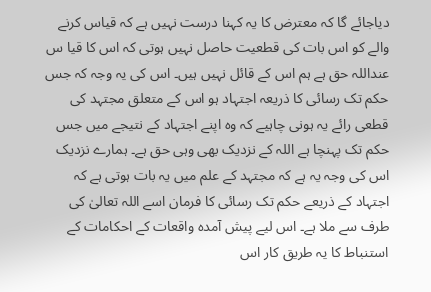دیاجائے گا کہ معترض کا یہ کہنا درست نہیں ہے کہ قیاس کرنے والے کو اس بات کی قطعیت حاصل نہیں ہوتی کہ اس کا قیا س عنداللہ حق ہے ہم اس کے قائل نہیں ہیں۔ اس کی یہ وجہ کہ جس حکم تک رسائی کا ذریعہ اجتہاد ہو اس کے متعلق مجتہد کی قطعی رائے یہ ہونی چاہیے کہ وہ اپنے اجتہاد کے نتیجے میں جس حکم تک پہنچا ہے اللہ کے نزدیک بھی وہی حق ہے۔ ہمارے نزدیک اس کی وجہ یہ ہے کہ مجتہد کے علم میں یہ بات ہوتی ہے کہ اجتہاد کے ذریعے حکم تک رسائی کا فرمان اسے اللہ تعالیٰ کی طرف سے ملا ہے۔ اس لیے پیش آمدہ واقعات کے احکامات کے استنباط کا یہ طریق کار اس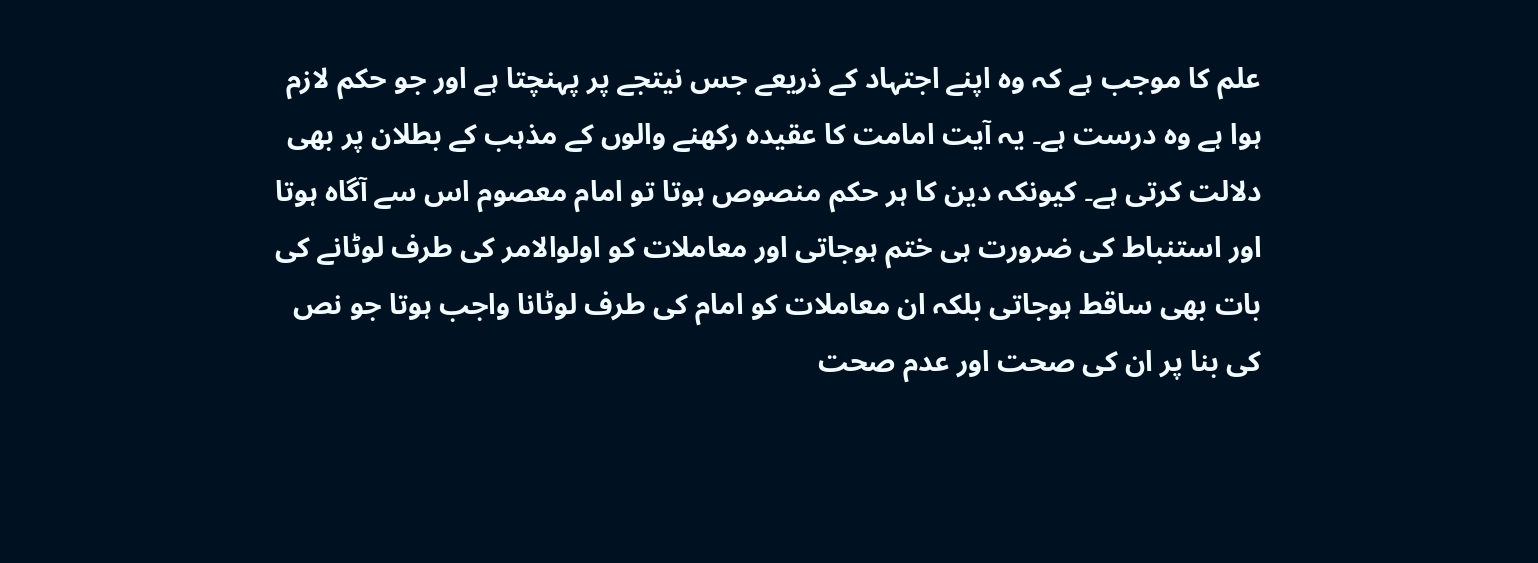علم کا موجب ہے کہ وہ اپنے اجتہاد کے ذریعے جس نیتجے پر پہنچتا ہے اور جو حکم لازم ہوا ہے وہ درست ہے۔ یہ آیت امامت کا عقیدہ رکھنے والوں کے مذہب کے بطلان پر بھی دلالت کرتی ہے۔ کیونکہ دین کا ہر حکم منصوص ہوتا تو امام معصوم اس سے آگاہ ہوتا اور استنباط کی ضرورت ہی ختم ہوجاتی اور معاملات کو اولوالامر کی طرف لوٹانے کی بات بھی ساقط ہوجاتی بلکہ ان معاملات کو امام کی طرف لوٹانا واجب ہوتا جو نص کی بنا پر ان کی صحت اور عدم صحت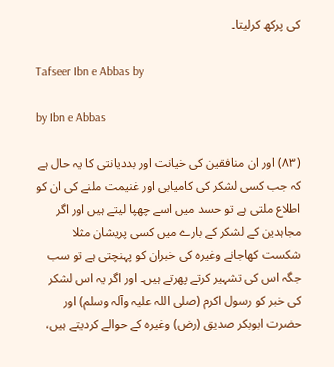کی پرکھ کرلیتا۔

Tafseer Ibn e Abbas by

by Ibn e Abbas

(٨٣) اور ان منافقین کی خیانت اور بددیانتی کا یہ حال ہے کہ جب کسی لشکر کی کامیابی اور غنیمت ملنے کی ان کو اطلاع ملتی ہے تو حسد میں اسے چھپا لیتے ہیں اور اگر مجاہدین کے لشکر کے بارے میں کسی پریشان مثلا شکست کھاجانے وغیرہ کی خبران کو پہنچتی ہے تو سب جگہ اس کی تشہیر کرتے پھرتے ہیں۔ اور اگر یہ اس لشکر کی خبر کو رسول اکرم (صلی اللہ علیہ وآلہ وسلم) اور حضرت ابوبکر صدیق (رض) وغیرہ کے حوالے کردیتے ہیں،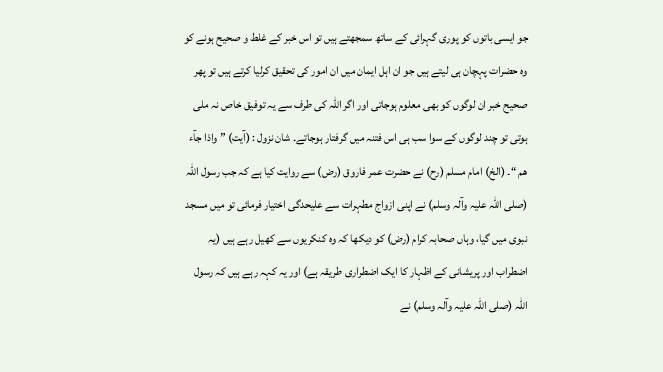جو ایسی باتوں کو پوری گہرائی کے ساتھ سمجھتے ہیں تو اس خبر کے غلط و صحیح ہونے کو وہ حضرات پہچان ہی لیتے ہیں جو ان اہل ایمان میں ان امور کی تحقیق کرلیا کرتے ہیں تو پھر صحیح خبر ان لوگوں کو بھی معلوم ہوجاتی اور اگر اللہ کی طرف سے یہ توفیق خاص نہ ملی ہوتی تو چند لوگوں کے سوا سب ہی اس فتنہ میں گرفتار ہوجاتے۔ شان نزول : (آیت) ” واذا جآء ھم “۔ (الخ) امام مسلم (رح) نے حضرت عمر فاروق (رض) سے روایت کیا ہے کہ جب رسول اللہ (صلی اللہ علیہ وآلہ وسلم) نے اپنی ازواج مطہرات سے علیحدگی اختیار فرمائی تو میں مسجد نبوی میں گیا، وہاں صحابہ کرام (رض) کو دیکھا کہ وہ کنکریوں سے کھیل رہے ہیں (یہ اضطراب اور پریشانی کے اظہار کا ایک اضطراری طریقہ ہے) اور یہ کہہ رہے ہیں کہ رسول اللہ (صلی اللہ علیہ وآلہ وسلم) نے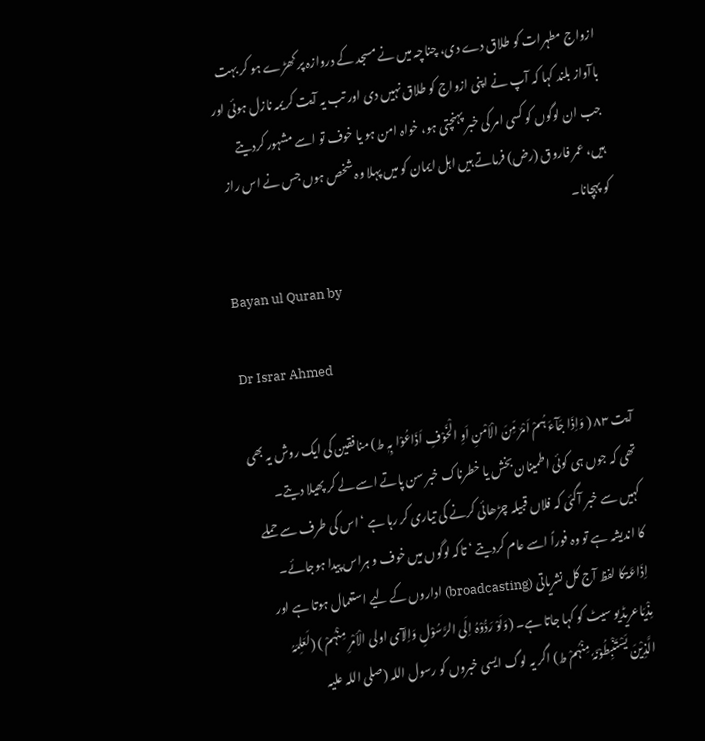ازواج مطہرات کو طلاق دے دی، چناچہ میں نے مسجد کے دروازہ پر کھڑے ہو کر بہت باآواز بلند کہا کہ آپ نے اپنی ازواج کو طلاق نہیں دی اور تب یہ آیت کریمہ نازل ہوئی اور جب ان لوگوں کو کسی امر کی خبر پہنچتی ہو، خواہ امن ہو یا خوف تو اسے مشہور کردیتے ہیں، عمر فاروق (رض) فرماتے ہیں اہل ایمان کو میں پہلا وہ شخص ہوں جس نے اس راز کو پہچانا۔

Bayan ul Quran by

Dr Israr Ahmed

آیت ٨٣ ( وَاِذَا جَآءَ ہُمْ اَمْرٌ مِّنَ الْاَمْنِ اَوِ الْخَوْفِ اَذَاعُوْا بِہٖ ط) منافقین کی ایک روش یہ بھی تھی کہ جوں ہی کوئی اطمینان بخش یا خطرناک خبر سن پاتے اسے لے کر پھیلا دیتے۔ کہیں سے خبر آگئی کہ فلاں قبیلہ چڑھائی کرنے کی تیاری کر رہا ہے ‘ اس کی طرف سے حملے کا اندیشہ ہے تو وہ فوراً اسے عام کردیتے ‘ تاکہ لوگوں میں خوف و ہراس پیدا ہوجائے۔ اِذَاعَۃکا لفظ آج کل نشریاتی (broadcasting) اداروں کے لیے استعمال ہوتا ہے اور مِذْیَاعریڈیو سیٹ کو کہا جاتا ہے۔ (وَلَوْ رَدُّوْہُ اِلَی الرَّسُوْلِ وَاِلآی اولی الْاَمْرِ مِنْہُمْ ) (لَعَلِمَہُ الَّذِیْنَ یَسْتَنْبِطُوْنَہٗ مِنْہُمْ ط) اگر یہ لوگ ایسی خبروں کو رسول اللہ (صلی اللہ علیہ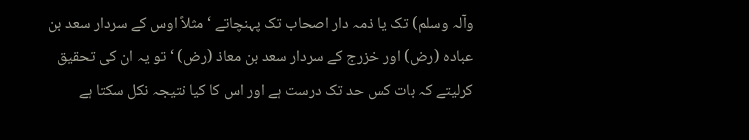وآلہ وسلم) تک یا ذمہ دار اصحاب تک پہنچاتے ‘ مثلاً اوس کے سردار سعد بن عبادہ (رض) اور خزرج کے سردار سعد بن معاذ (رض) ‘ تو یہ ان کی تحقیق کرلیتے کہ بات کس حد تک درست ہے اور اس کا کیا نتیجہ نکل سکتا ہے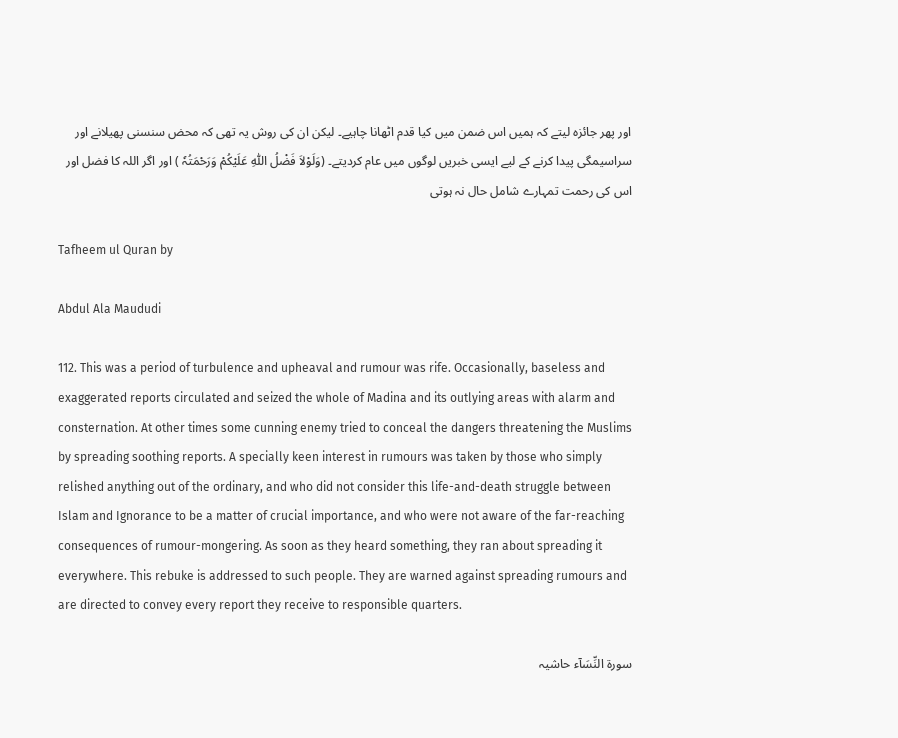اور پھر جائزہ لیتے کہ ہمیں اس ضمن میں کیا قدم اٹھانا چاہیے۔ لیکن ان کی روش یہ تھی کہ محض سنسنی پھیلانے اور سراسیمگی پیدا کرنے کے لیے ایسی خبریں لوگوں میں عام کردیتے۔ (وَلَوْلاَ فَضْلُ اللّٰہِ عَلَیْکُمْ وَرَحْمَتُہٗ ) اور اگر اللہ کا فضل اور اس کی رحمت تمہارے شامل حال نہ ہوتی

Tafheem ul Quran by

Abdul Ala Maududi

112. This was a period of turbulence and upheaval and rumour was rife. Occasionally, baseless and exaggerated reports circulated and seized the whole of Madina and its outlying areas with alarm and consternation. At other times some cunning enemy tried to conceal the dangers threatening the Muslims by spreading soothing reports. A specially keen interest in rumours was taken by those who simply relished anything out of the ordinary, and who did not consider this life-and-death struggle between Islam and Ignorance to be a matter of crucial importance, and who were not aware of the far-reaching consequences of rumour-mongering. As soon as they heard something, they ran about spreading it everywhere. This rebuke is addressed to such people. They are warned against spreading rumours and are directed to convey every report they receive to responsible quarters.

سورة النِّسَآء حاشیہ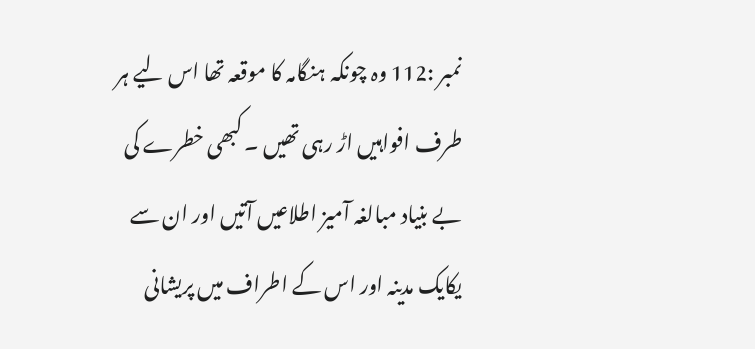نمبر :112 وہ چونکہ ہنگامہ کا موقعہ تھا اس لیے ہر طرف افواہیں اڑ رہی تھیں ۔ کبھی خطرے کی بے بنیاد مبالغہ آمیز اطلاعیں آتیں اور ان سے یکایک مدینہ اور اس کے اطراف میں پریشانی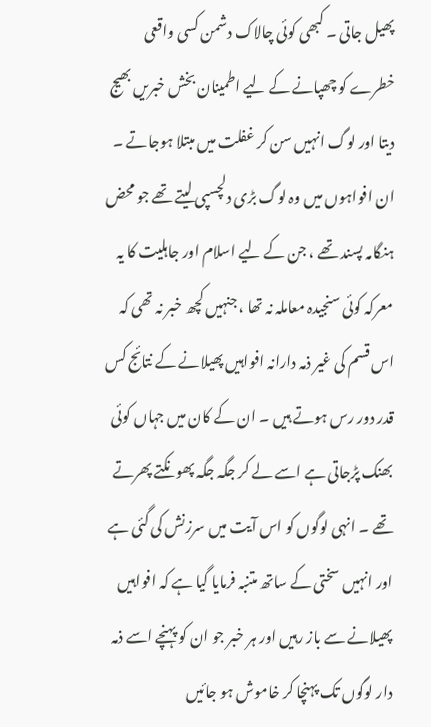پھیل جاتی ۔ کبھی کوئی چالاک دشمن کسی واقعی خطرے کو چھپانے کے لیے اطمینان بخش خبریں بھیج دیتا اور لوگ انہیں سن کر غفلت میں مبتلا ہوجاتے ۔ ان افواہوں میں وہ لوگ بڑی دلچسپی لیتے تھے جو محض ہنگامہ پسند تھے ، جن کے لیے اسلام اور جاہلیت کا یہ معرکہ کوئی سنجیدہ معاملہ نہ تھا ، جنہیں کچھ خبر نہ تھی کہ اس قسم کی غیر ذمہ دارانہ افواہیں پھیلانے کے نتائج کس قدر دور رس ہوتے ہیں ۔ ان کے کان میں جہاں کوئی بھنک پڑجاتی ہے اسے لے کر جگہ جگہ پھونکتے پھرتے تھے ۔ انہی لوگوں کو اس آیت میں سرزنش کی گئی ہے اور انہیں سختی کے ساتھ متنبہ فرمایا گیا ہے کہ افواہیں پھیلانے سے باز رہیں اور ہر خبر جو ان کو پہنچے اسے ذمہ دار لوگوں تک پہنچا کر خاموش ہو جائیں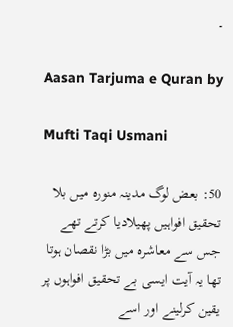۔

Aasan Tarjuma e Quran by

Mufti Taqi Usmani

50: بعض لوگ مدینہ منورہ میں بلا تحقیق افواہیں پھیلادیا کرتے تھے جس سے معاشرہ میں بڑا نقصان ہوتا تھا یہ آیت ایسی بے تحقیق افواہوں پر یقین کرلینے اور اسے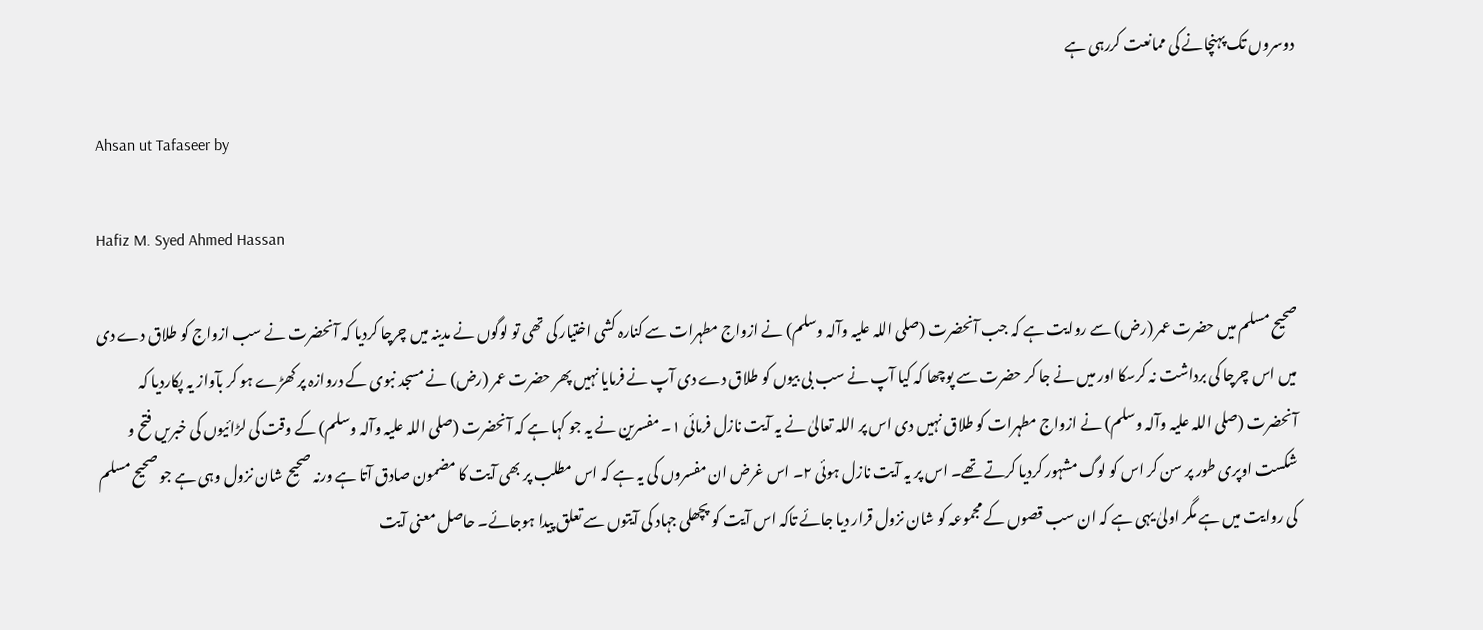دوسروں تک پہنچانے کی ممانعت کررہی ہے

Ahsan ut Tafaseer by

Hafiz M. Syed Ahmed Hassan

صحیح مسلم میں حضرت عمر (رض) سے روایت ہے کہ جب آنحضرت (صلی اللہ علیہ وآلہ وسلم) نے ازواج مطہرات سے کنارہ کشی اختیار کی تھی تو لوگوں نے مدینہ میں چرچا کردیا کہ آنحضرت نے سب ازواج کو طلاق دے دی میں اس چرچا کی برداشت نہ کرسکا اور میں نے جا کر حضرت سے پوچھا کہ کیا آپ نے سب بی بیوں کو طلاق دے دی آپ نے فرمایا نہیں پھر حضرت عمر (رض) نے مسجد نبوی کے دروازہ پر کھڑے ہو کر بآواز یہ پکاردیا کہ آنحضرت (صلی اللہ علیہ وآلہ وسلم) نے ازواج مطہرات کو طلاق نہیں دی اس پر اللہ تعالیٰ نے یہ آیت نازل فرمائی ١۔ مفسرین نے یہ جو کہا ہے کہ آنحضرت (صلی اللہ علیہ وآلہ وسلم) کے وقت کی لڑائیوں کی خبریں فتح و شکست اوپری طور پر سن کر اس کو لوگ مشہور کردیا کرتے تھے۔ اس پر یہ آیت نازل ہوئی ٢۔ اس غرض ان مفسروں کی یہ ہے کہ اس مطلب پر بھی آیت کا مضمون صادق آتا ہے ورنہ صحیح شان نزول وہی ہے جو صحیح مسلم کی روایت میں ہے مگر اولیٰ یہی ہے کہ ان سب قصوں کے مجموعہ کو شان نزول قرار دیا جائے تاکہ اس آیت کو پچھلی جہاد کی آیتوں سے تعلق پیدا ہوجائے۔ حاصل معنی آیت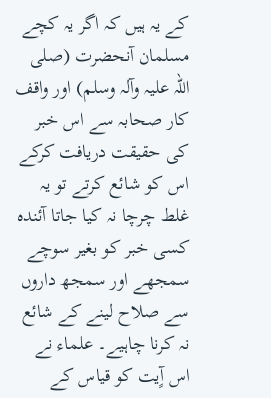کے یہ ہیں کہ اگر یہ کچے مسلمان آنحضرت (صلی اللہ علیہ وآلہ وسلم) اور واقف کار صحابہ سے اس خبر کی حقیقت دریافت کرکے اس کو شائع کرتے تو یہ غلط چرچا نہ کیا جاتا آئندہ کسی خبر کو بغیر سوچے سمجھے اور سمجھ داروں سے صلاح لینے کے شائع نہ کرنا چاہیے۔ علماء نے اس آٍیت کو قیاس کے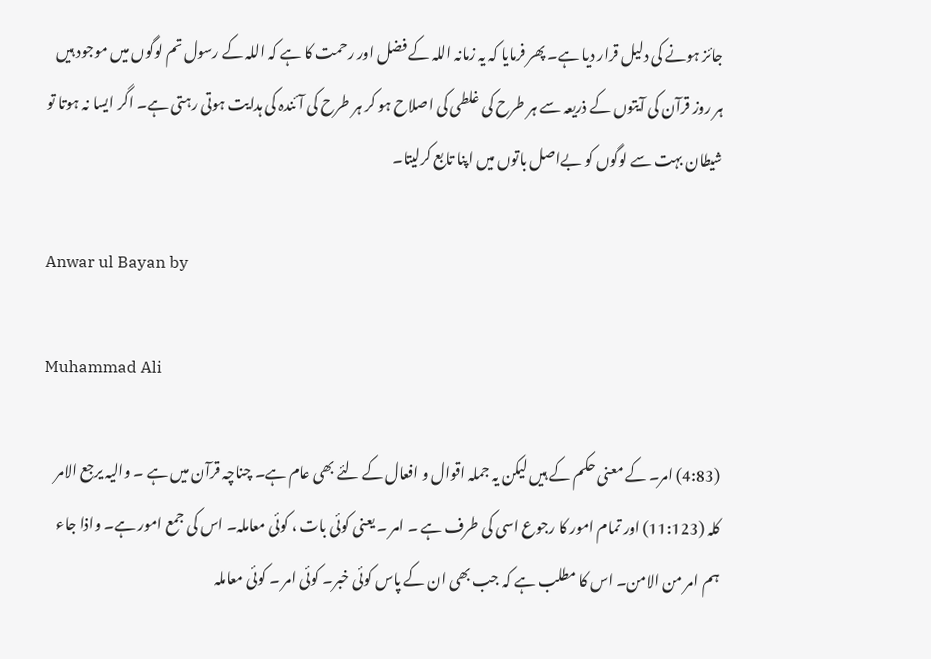جائز ہونے کی دلیل قرار دیا ہے۔ پھر فرمایا کہ یہ زمانہ اللہ کے فضل اور رحمت کا ہے کہ اللہ کے رسول تم لوگوں میں موجود ہیں ہر روز قرآن کی آیتوں کے ذریعہ سے ہر طرح کی غلطی کی اصلاح ہو کر ہر طرح کی آئندہ کی ہدایت ہوتی رہتی ہے۔ اگر ایسا نہ ہوتا تو شیطان بہت سے لوگوں کو بےاصل باتوں میں اپنا تابع کرلیتا۔

Anwar ul Bayan by

Muhammad Ali

(4:83) امر۔ کے معنی حکم کے ہیں لیکن یہ جملہ اقوال و افعال کے لئے بھی عام ہے۔ چناچہ قرآن میں ہے ۔ والیہ یرجع الامر کلہ (11:123) اور تمام امور کا رجوع اسی کی طرف ہے ۔ امر ۔ یعنی کوئی بات ، کوئی معاملہ۔ اس کی جمع امور ہے۔ واذا جاء ہم امر من الامن۔ اس کا مطلب ہے کہ جب بھی ان کے پاس کوئی خبر۔ کوئی امر ۔ کوئی معاملہ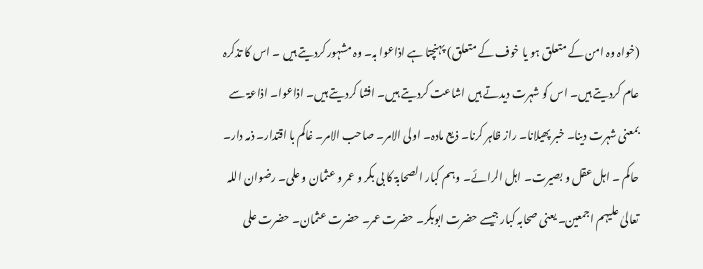(خواہ وہ امن کے متعلق ہو یا خوف کے متعلق) پہنچتا ہے اذاعوا بہ۔ وہ مشہور کردیتے ہیں ۔ اس کا تذکرہ عام کردیتے ہیں۔ اس کو شہرت دیدتے ہیں اشاعت کردیتے ہیں۔ افشا کردیتے ہیں۔ اذاعوا۔ اذاعۃ سے بمعنی شہرت دینا۔ خبر پھیلانا۔ راز ظاہر کرنا۔ ذیع مادہ۔ اولی الامر۔ صاحب الامر۔ غاکم با اقتدار۔ ذمہ دار۔ حاکم ۔ اہل عقل و بصیرت۔ اہل الرائے۔ وہم کبار الصحابۃ کا بی بکر و عمر و عثمان و علی۔ رضوان اللہ تعالیٰ علیہم اجمعین۔ یعنی صحابہ کبار جیسے حضرت ابوبکر۔ حضرت عمر۔ حضرت عثمان۔ حضرت علی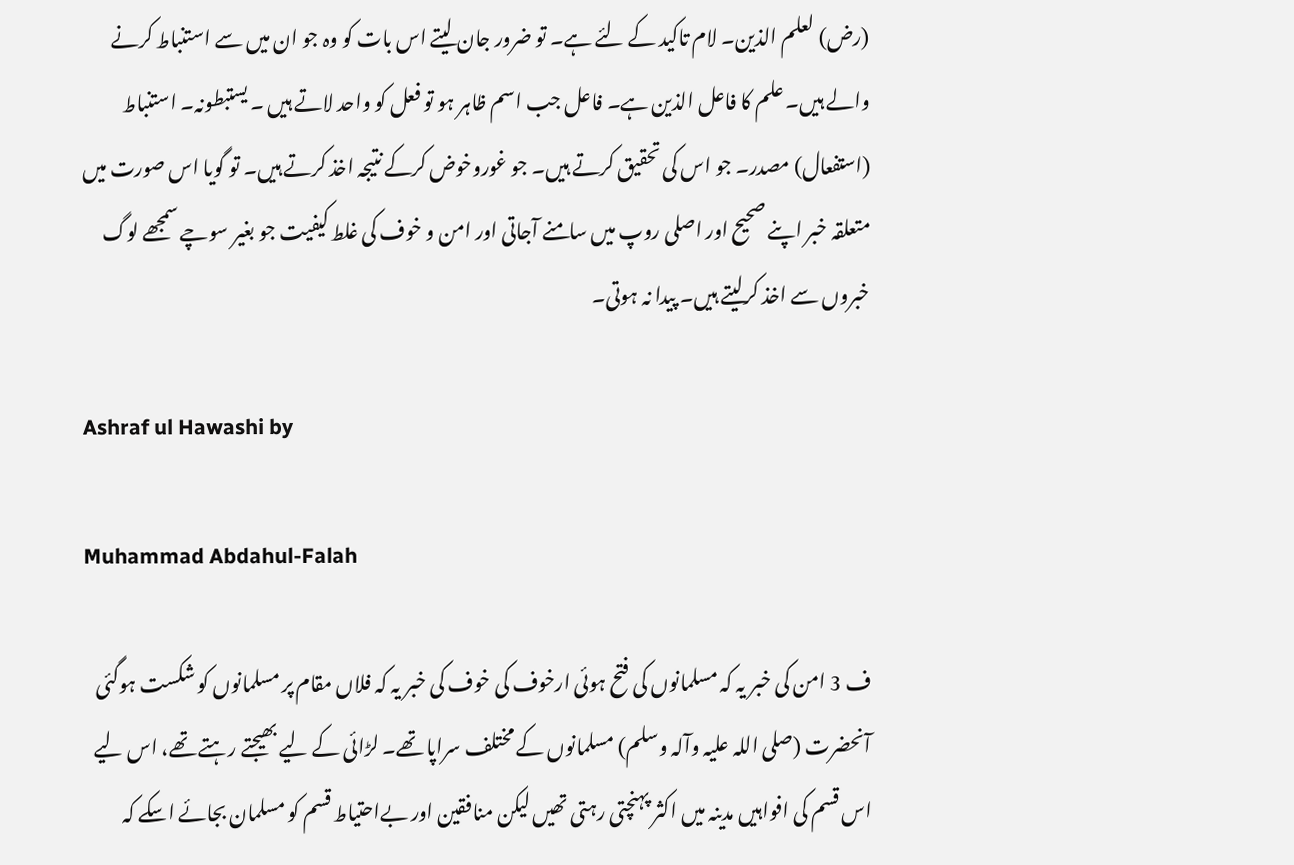(رض) لعلم الذین۔ لام تاکید کے لئے ہے۔ تو ضرور جان لیتے اس بات کو وہ جو ان میں سے استنباط کرنے والے ہیں۔ علم کا فاعل الذین ہے۔ فاعل جب اسم ظاہر ہو تو فعل کو واحد لاتے ہیں ۔ یستبطونہ۔ استنباط (استفعال) مصدر۔ جو اس کی تحقیق کرتے ہیں۔ جو غوروخوض کرکے نتیجہ اخذ کرتے ہیں۔ تو گویا اس صورت میں متعلقہ خبر اپنے صحیح اور اصلی روپ میں سامنے آجاتی اور امن و خوف کی غلط کیفیت جو بغیر سوچے سمجھے لوگ خبروں سے اخذ کرلیتے ہیں۔ پیدا نہ ہوتی۔

Ashraf ul Hawashi by

Muhammad Abdahul-Falah

ف 3 امن کی خبر یہ کہ مسلمانوں کی فتح ہوئی ارخوف کی خوف کی خبر یہ کہ فلاں مقام پر مسلمانوں کو شکست ہوگئی آنحضرت (صلی اللہ علیہ وآلہ وسلم) مسلمانوں کے مختلف سراپا تھے۔ لڑائی کے لیے بھیجتے رہتے تھے، اس لیے اس قسم کی افواہیں مدینہ میں اکثر پہنچتی رہتی تھیں لیکن منافقین اور بےاحتیاط قسم کو مسلمان بجائے اسکے کہ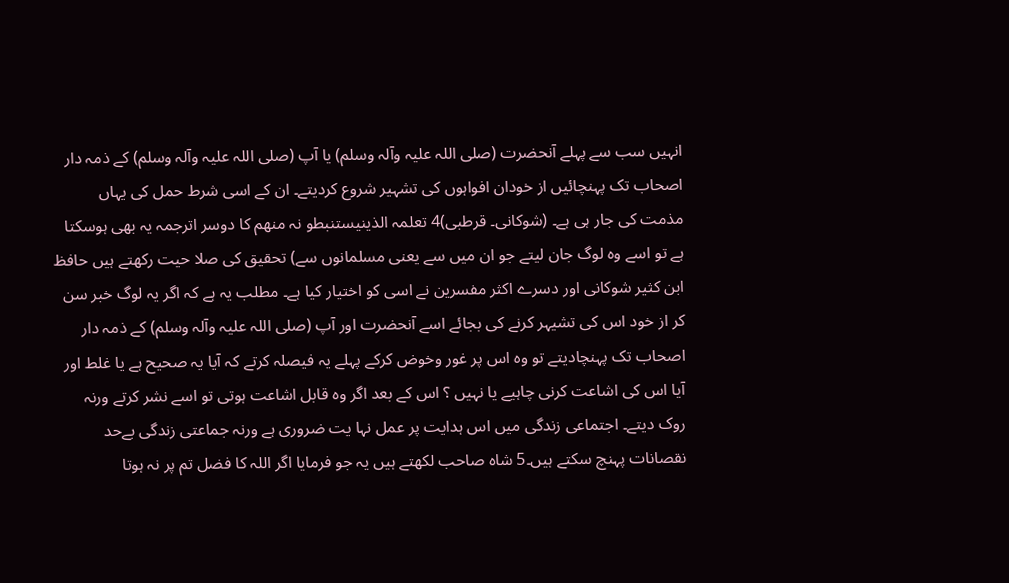انہیں سب سے پہلے آنحضرت (صلی اللہ علیہ وآلہ وسلم) یا آپ (صلی اللہ علیہ وآلہ وسلم) کے ذمہ دار اصحاب تک پہنچائیں از خودان افواہوں کی تشہیر شروع کردیتے۔ ان کے اسی شرط حمل کی یہاں مذمت کی جار ہی ہے۔ (شوکانی۔ قرطبی)4 تعلمہ الذینیستنبطو نہ منھم کا دوسر اترجمہ یہ بھی ہوسکتا ہے تو اسے وہ لوگ جان لیتے جو ان میں سے یعنی مسلمانوں سے) تحقیق کی صلا حیت رکھتے ہیں حافظ ابن کثیر شوکانی اور دسرے اکثر مفسرین نے اسی کو اختیار کیا ہے۔ مطلب یہ ہے کہ اگر یہ لوگ خبر سن کر از خود اس کی تشیہر کرنے کی بجائے اسے آنحضرت اور آپ (صلی اللہ علیہ وآلہ وسلم) کے ذمہ دار اصحاب تک پہنچادیتے تو وہ اس پر غور وخوض کرکے پہلے یہ فیصلہ کرتے کہ آیا یہ صحیح ہے یا غلط اور آیا اس کی اشاعت کرنی چاہیے یا نہیں ؟ اس کے بعد اگر وہ قابل اشاعت ہوتی تو اسے نشر کرتے ورنہ روک دیتے۔ اجتماعی زندگی میں اس ہدایت پر عمل نہا یت ضروری ہے ورنہ جماعتی زندگی بےحد نقصانات پہنچ سکتے ہیں۔5 شاہ صاحب لکھتے ہیں یہ جو فرمایا اگر اللہ کا فضل تم پر نہ ہوتا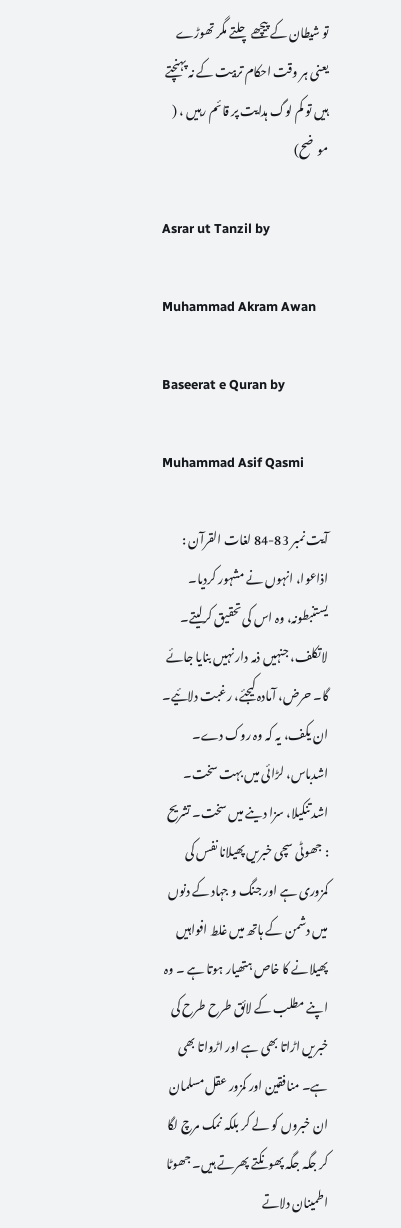تو شیطان کے پیچھے چلتے مگر تھوڑے یعنی ہر وقت احکام تربیت کے نہ پہنچتے ہیں تو کم لوگ ہدایت پر قائم رہیں ، ( موضح)

Asrar ut Tanzil by

Muhammad Akram Awan

Baseerat e Quran by

Muhammad Asif Qasmi

آیت نمبر 83-84 لغات القرآن : اذاعوا، انہوں نے مشہور کردیا۔ یستنبطونہ، وہ اس کی تحقیق کرلیتے۔ لاتکلف، جنہیں ذمہ دار نہیں بنایا جائے گا۔ حرض، آمادہ کیجئے، رغبت دلائیے۔ ان یکف، یہ کہ وہ روک دے۔ اشدباس، لڑائی میں بہت سخت۔ اشد تنکیلا، سزا دینے میں سخت۔ تشریح : جھوٹی سچی خبریں پھیلانا نفس کی کمزوری ہے اور جنگ و جہاد کے دنوں میں دشمن کے ہاتھ میں غلط افواہیں پھیلانے کا خاص ہتھیار ہوتا ہے ۔ وہ اپنے مطلب کے لائق طرح طرح کی خبریں اڑاتا بھی ہے اور اڑواتا بھی ہے۔ منافقین اور کمزور عقل مسلمان ان خبروں کو لے کر بلکہ نمک مرچ لگا کر جگہ جگہ پھونکتے پھرتے ہیں۔ جھوٹا اطمینان دلاتے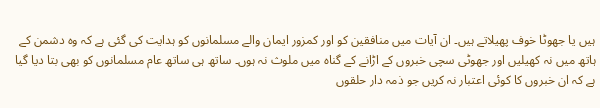ہیں یا جھوٹا خوف پھیلاتے ہیں۔ ان آیات میں منافقین کو اور کمزور ایمان والے مسلمانوں کو ہدایت کی گئی ہے کہ وہ دشمن کے ہاتھ میں نہ کھیلیں اور جھوٹی سچی خبروں کے اڑانے کے گناہ میں ملوث نہ ہوں۔ ساتھ ہی ساتھ عام مسلمانوں کو بھی بتا دیا گیا ہے کہ ان خبروں کا کوئی اعتبار نہ کریں جو ذمہ دار حلقوں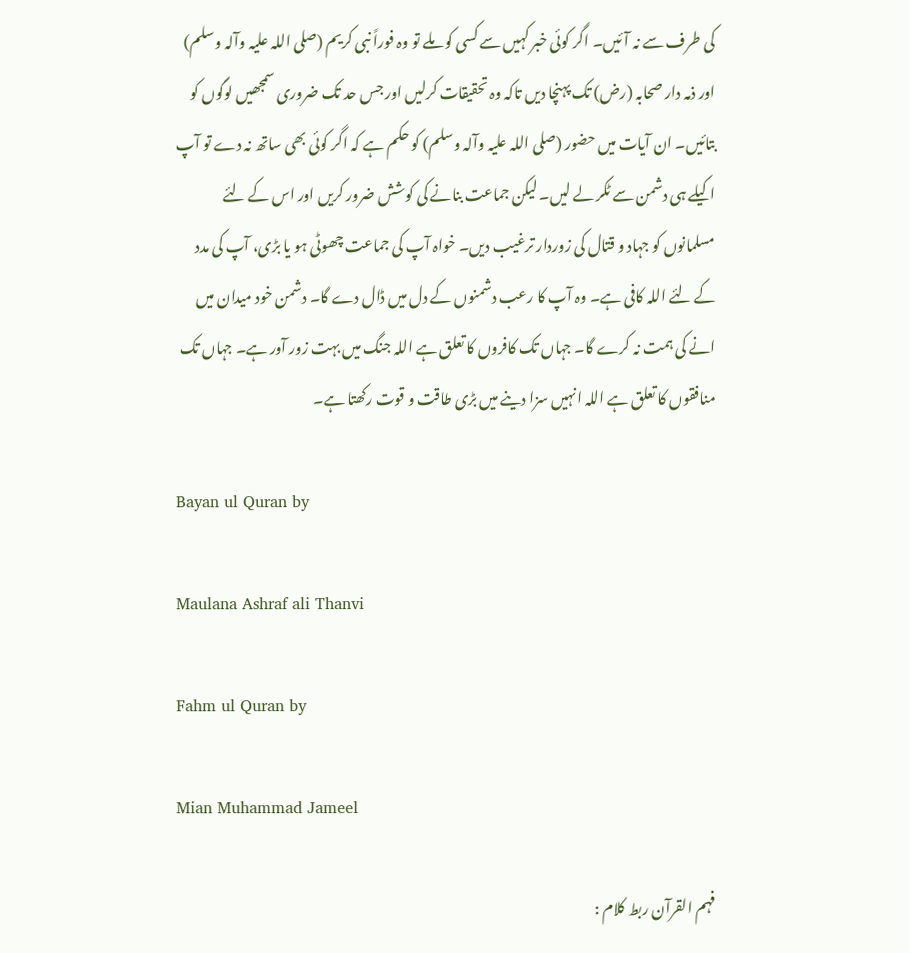کی طرف سے نہ آئیں۔ اگر کوئی خبر کہیں سے کسی کو ملے تو وہ فوراً نبی کریم (صلی اللہ علیہ وآلہ وسلم) اور ذمہ دار صحابہ (رض) تک پہنچا دیں تاکہ وہ تحقیقات کرلیں اور جس حد تک ضروری سمجھیں لوگوں کو بتائیں۔ ان آیات میں حضور (صلی اللہ علیہ وآلہ وسلم) کو حکم ہے کہ اگر کوئی بھی ساتھ نہ دے تو آپ اکیلے ہی دشمن سے ٹکر لے لیں۔ لیکن جماعت بنانے کی کوشش ضرور کریں اور اس کے لئے مسلمانوں کو جہاد و قتال کی زوردار ترغیب دیں۔ خواہ آپ کی جماعت چھوٹی ہو یا بڑی، آپ کی مدد کے لئے اللہ کافی ہے۔ وہ آپ کا رعب دشمنوں کے دل میں ڈال دے گا۔ دشمن خود میدان میں انے کی ہمت نہ کرے گا۔ جہاں تک کافروں کا تعلق ہے اللہ جنگ میں بہت زور آور ہے۔ جہاں تک منافقوں کا تعلق ہے اللہ انہیں سزا دینے میں بڑی طاقت و قوت رکھتا ہے۔

Bayan ul Quran by

Maulana Ashraf ali Thanvi

Fahm ul Quran by

Mian Muhammad Jameel

فہم القرآن ربط کلام :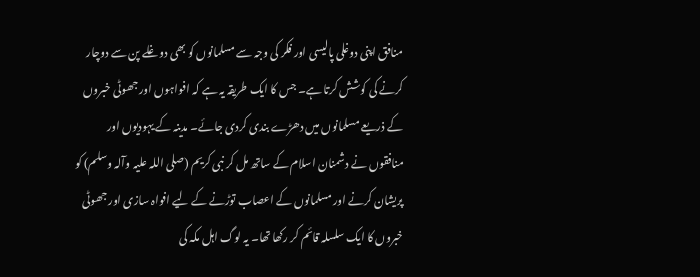منافق اپنی دوغلی پالیسی اور فکر کی وجہ سے مسلمانوں کو بھی دوغلے پن سے دوچار کرنے کی کوشش کرتا ہے۔ جس کا ایک طریقہ یہ ہے کہ افواہوں اور جھوٹی خبروں کے ذریعے مسلمانوں میں دھڑے بندی کردی جائے۔ مدینہ کے یہودیوں اور منافقوں نے دشمنان اسلام کے ساتھ مل کر نبی کریم (صلی اللہ علیہ وآلہ وسلم) کو پریشان کرنے اور مسلمانوں کے اعصاب توڑنے کے لیے افواہ سازی اور جھوٹی خبروں کا ایک سلسلہ قائم کر رکھا تھا۔ یہ لوگ اہل مکہ کی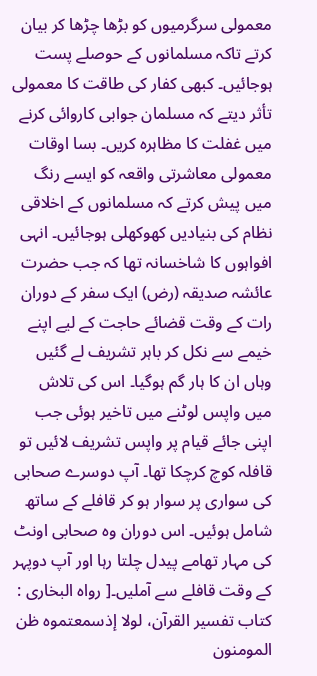معمولی سرگرمیوں کو بڑھا چڑھا کر بیان کرتے تاکہ مسلمانوں کے حوصلے پست ہوجائیں۔ کبھی کفار کی طاقت کا معمولی تأثر دیتے کہ مسلمان جوابی کاروائی کرنے میں غفلت کا مظاہرہ کریں۔ بسا اوقات معمولی معاشرتی واقعہ کو ایسے رنگ میں پیش کرتے کہ مسلمانوں کے اخلاقی نظام کی بنیادیں کھوکھلی ہوجائیں۔ انہی افواہوں کا شاخسانہ تھا کہ جب حضرت عائشہ صدیقہ (رض) ایک سفر کے دوران رات کے وقت قضائے حاجت کے لیے اپنے خیمے سے نکل کر باہر تشریف لے گئیں وہاں ان کا ہار گم ہوگیا۔ اس کی تلاش میں واپس لوٹنے میں تاخیر ہوئی جب اپنی جائے قیام پر واپس تشریف لائیں تو قافلہ کوچ کرچکا تھا۔ آپ دوسرے صحابی کی سواری پر سوار ہو کر قافلے کے ساتھ شامل ہوئیں۔ اس دوران وہ صحابی اونٹ کی مہار تھامے پیدل چلتا رہا اور آپ دوپہر کے وقت قافلے سے آملیں۔[ رواہ البخاری : کتاب تفسیر القرآن، لولا إذسمعتموہ ظن المومنون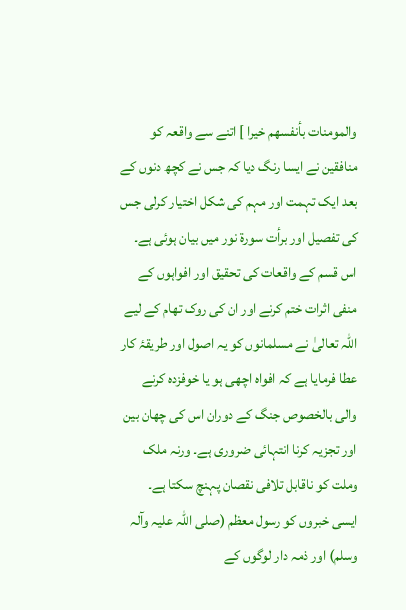والمومنات بأنفسھم خیرا ] اتنے سے واقعہ کو منافقین نے ایسا رنگ دیا کہ جس نے کچھ دنوں کے بعد ایک تہمت اور مہم کی شکل اختیار کرلی جس کی تفصیل اور برأت سورة نور میں بیان ہوئی ہے۔ اس قسم کے واقعات کی تحقیق اور افواہوں کے منفی اثرات ختم کرنے اور ان کی روک تھام کے لیے اللہ تعالیٰ نے مسلمانوں کو یہ اصول اور طریقۂ کار عطا فرمایا ہے کہ افواہ اچھی ہو یا خوفزدہ کرنے والی بالخصوص جنگ کے دوران اس کی چھان بین اور تجزیہ کرنا انتہائی ضروری ہے۔ ورنہ ملک وملت کو ناقابل تلافی نقصان پہنچ سکتا ہے۔ ایسی خبروں کو رسول معظم (صلی اللہ علیہ وآلہ وسلم) اور ذمہ دار لوگوں کے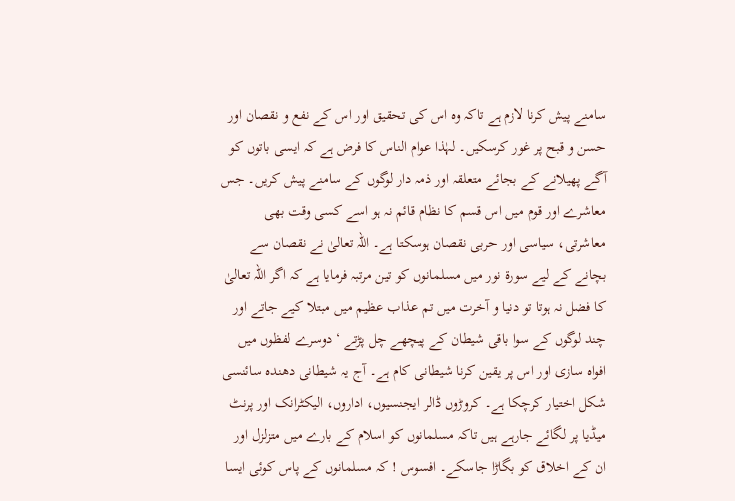سامنے پیش کرنا لازم ہے تاکہ وہ اس کی تحقیق اور اس کے نفع و نقصان اور حسن و قبح پر غور کرسکیں۔ لہٰذا عوام الناس کا فرض ہے کہ ایسی باتوں کو آگے پھیلانے کے بجائے متعلقہ اور ذمہ دار لوگوں کے سامنے پیش کریں۔ جس معاشرے اور قوم میں اس قسم کا نظام قائم نہ ہو اسے کسی وقت بھی معاشرتی، سیاسی اور حربی نقصان ہوسکتا ہے۔ اللہ تعالیٰ نے نقصان سے بچانے کے لیے سورة نور میں مسلمانوں کو تین مرتبہ فرمایا ہے کہ اگر اللہ تعالیٰ کا فضل نہ ہوتا تو دنیا و آخرت میں تم عذاب عظیم میں مبتلا کیے جاتے اور چند لوگوں کے سوا باقی شیطان کے پیچھے چل پڑتے ‘ دوسرے لفظوں میں افواہ سازی اور اس پر یقین کرنا شیطانی کام ہے۔ آج یہ شیطانی دھندہ سائنسی شکل اختیار کرچکا ہے۔ کروڑوں ڈالر ایجنسیوں، اداروں، الیکٹرانک اور پرنٹ میڈیا پر لگائے جارہے ہیں تاکہ مسلمانوں کو اسلام کے بارے میں متزلزل اور ان کے اخلاق کو بگاڑا جاسکے۔ افسوس ! کہ مسلمانوں کے پاس کوئی ایسا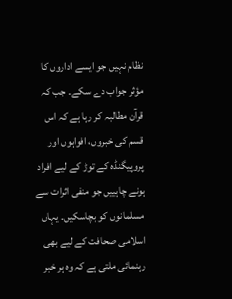نظام نہیں جو ایسے اداروں کا مؤثر جواب دے سکے۔ جب کہ قرآن مطالبہ کر رہا ہے کہ اس قسم کی خبروں، افواہوں اور پروپیگنڈہ کے توڑ کے لیے افراد ہونے چاہییں جو منفی اثرات سے مسلمانوں کو بچاسکیں۔ یہاں اسلامی صحافت کے لیے بھی رہنمائی ملتی ہے کہ وہ ہر خبر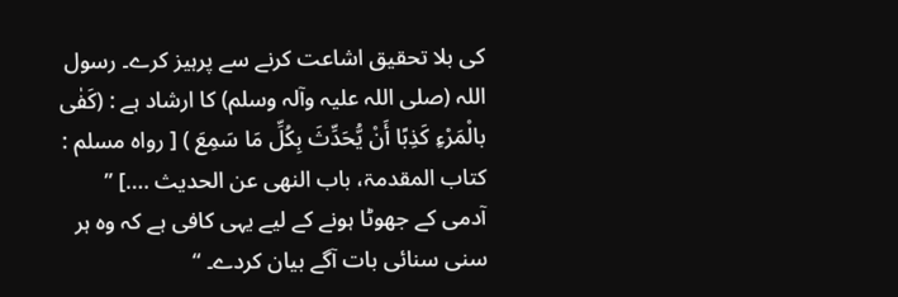کی بلا تحقیق اشاعت کرنے سے پرہیز کرے۔ رسول اللہ (صلی اللہ علیہ وآلہ وسلم) کا ارشاد ہے : (کَفٰی بالْمَرْءِ کَذِبًا أَنْ یُّحَدِّثَ بِکُلِّ مَا سَمِعَ ) [ رواہ مسلم : کتاب المقدمۃ، باب النھی عن الحدیث ....] ” آدمی کے جھوٹا ہونے کے لیے یہی کافی ہے کہ وہ ہر سنی سنائی بات آگے بیان کردے۔ “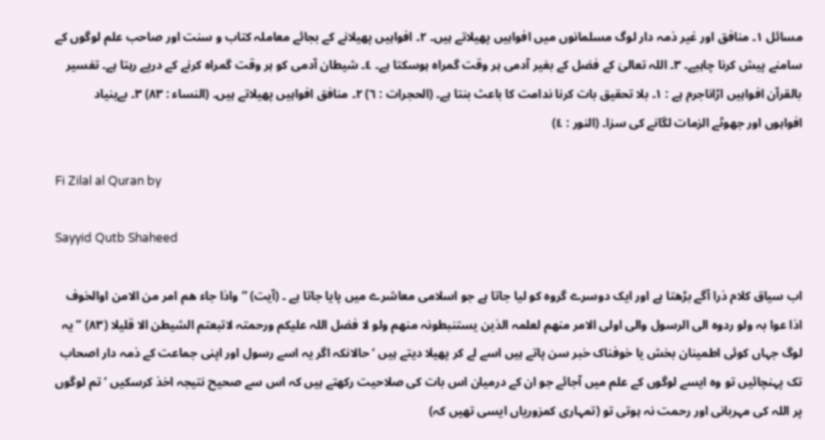مسائل ١۔ منافق اور غیر ذمہ دار لوگ مسلمانوں میں افواہیں پھیلاتے ہیں۔ ٢۔ افواہیں پھیلانے کے بجائے معاملہ کتاب و سنت اور صاحب علم لوگوں کے سامنے پیش کرنا چاہیے۔ ٣۔ اللہ تعالیٰ کے فضل کے بغیر آدمی ہر وقت گمراہ ہوسکتا ہے۔ ٤۔ شیطان آدمی کو ہر وقت گمراہ کرنے کے درپے رہتا ہے۔ تفسیر بالقرآن افواہیں اڑاناجرم ہے : ١۔ بلا تحقیق بات کرنا ندامت کا باعث بنتا ہے۔ (الحجرات : ٦) ٢۔ منافق افواہیں پھیلاتے ہیں۔ (النساء : ٨٣) ٣۔ بےبنیاد افواہوں اور جھوٹے الزمات لگانے کی سزا۔ (النور : ٤)

Fi Zilal al Quran by

Sayyid Qutb Shaheed

اب سیاق کلام ذرا آگے بڑھتا ہے اور ایک دوسرے گروہ کو لیا جاتا ہے جو اسلامی معاشرے میں پایا جاتا ہے ۔ (آیت) ” واذا جاء ھم امر من الامن اوالخوف اذا عوا بہ ولو ردوہ الی الرسول والی اولی الامر منھم لعلمہ الذین یستنبطونہ منھم ولو لا فضل اللہ علیکم ورحمتہ لاتبعتم الشیطن الا قلیلا (٨٣) ” یہ لوگ جہاں کوئی اطمینان بخش یا خوفناک خبر سن پاتے ہیں اسے لے کر پھیلا دیتے ہیں ‘ حالانکہ اگر یہ اسے رسول اور اپنی جماعت کے ذمہ دار اصحاب تک پہنچائیں تو وہ ایسے لوگوں کے علم میں آجائے جو ان کے درمیان اس بات کی صلاحیت رکھتے ہیں کہ اس سے صحیح نتیجہ اخذ کرسکیں ‘ تم لوگوں پر اللہ کی مہربانی اور رحمت نہ ہوتی تو (تمہاری کمزوریاں ایسی تھیں کہ)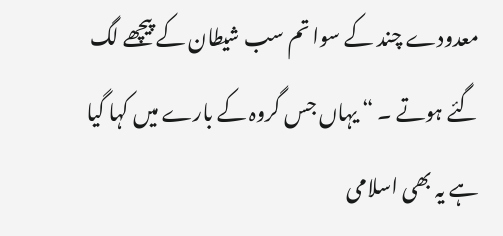معدودے چند کے سوا تم سب شیطان کے پیچھے لگ گئے ہوتے ۔ “ یہاں جس گروہ کے بارے میں کہا گیا ہے یہ بھی اسلامی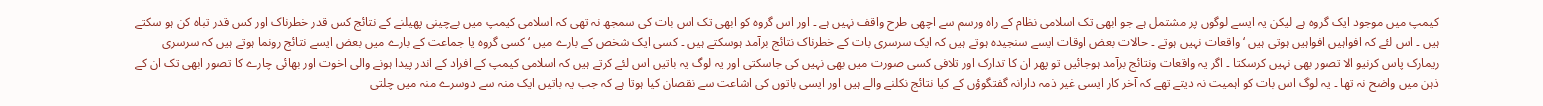کیمپ میں موجود ایک گروہ ہے لیکن یہ ایسے لوگوں پر مشتمل ہے جو ابھی تک اسلامی نظام کے راہ ورسم سے اچھی طرح واقف نہیں ہے ۔ اور اس گروہ کو ابھی تک اس بات کی سمجھ نہ تھی کہ اسلامی کیمپ میں بےچینی پھیلنے کے نتائج کس قدر خطرناک اور کس قدر تباہ کن ہو سکتے ہیں ۔ اس لئے کہ افواہیں افواہیں ہوتی ہیں ‘ واقعات نہیں ہوتے ۔ حالات بعض اوقات ایسے سنجیدہ ہوتے ہیں کہ ایک سرسری بات کے خطرناک نتائج برآمد ہوسکتے ہیں ۔ کسی ایک شخص کے بارے میں ‘ کسی گروہ یا جماعت کے بارے میں بعض ایسے نتائج رونما ہوتے ہیں کہ سرسری ریمارک پاس کرنیو الا تصور بھی نہیں کرسکتا ۔ اگر یہ واقعات ونتائج برآمد ہوجائیں تو پھر ان کا تدارک اور تلافی کسی صورت میں بھی نہیں کی جاسکتی اور یہ لوگ یہ باتیں اس لئے کرتے ہیں کہ اسلامی کیمپ کے افراد کے اندر پیدا ہونے والی اخوت اور بھائی چارے کا تصور ابھی تک ان کے ذہن میں واضح نہ تھا ۔ یہ لوگ اس بات کو اہمیت نہ دیتے تھے کہ آخر کار ایسی غیر ذمہ دارانہ گفتگوؤں کے کیا نتائج نکلنے والے ہیں اور ایسی باتوں کی اشاعت سے نقصان کیا ہوتا ہے کہ جب یہ باتیں ایک منہ سے دوسرے منہ میں چلتی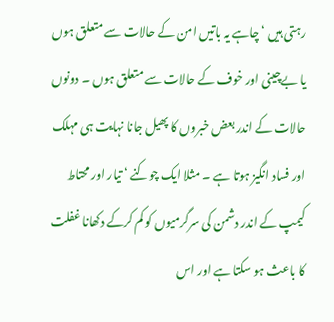رہتی ہیں ‘ چاہے یہ باتیں امن کے حالات سے متعلق ہوں یا بےچینی اور خوف کے حالات سے متعلق ہوں ۔ دونوں حالات کے اندر بعض خبروں کا پھیل جانا نہایت ہی مہلک اور فساد انگیز ہوتا ہے ۔ مثلا ایک چوکنے ‘ تیار اور محتاط کیمپ کے اندر دشمن کی سرگرمیوں کو کم کرکے دکھانا غفلت کا باعث ہو سکتا ہے اور اس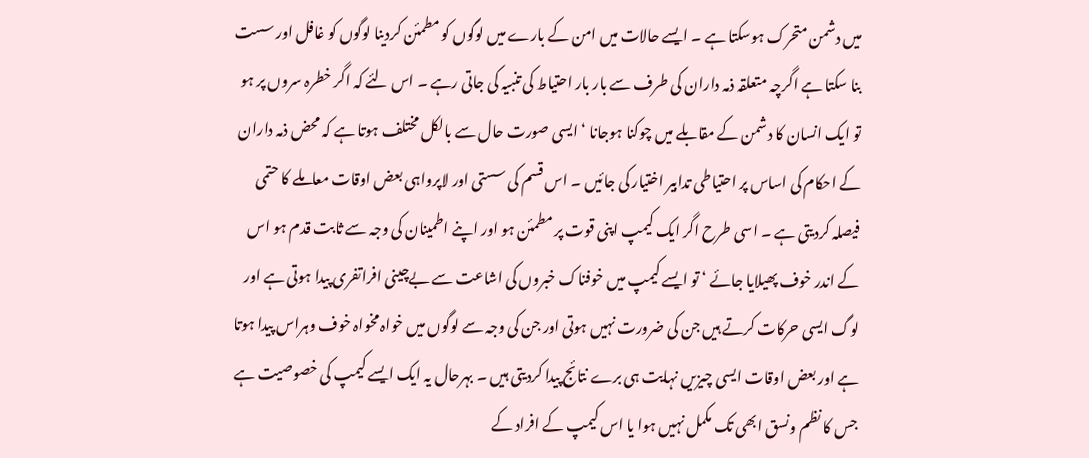میں دشمن متحرک ہوسکتا ہے ۔ ایسے حالات میں امن کے بارے میں لوگوں کو مطمئن کردینا لوگوں کو غافل اور سست بنا سکتا ہے اگرچہ متعلقہ ذمہ داران کی طرف سے بار بار احتیاط کی تنبیہ کی جاتی رہے ۔ اس لئے کہ اگر خطرہ سروں پر ہو تو ایک انسان کا دشمن کے مقابلے میں چوکنا ہوجانا ‘ ایسی صورت حال سے بالکل مختلف ہوتا ہے کہ محض ذمہ داران کے احکام کی اساس پر احتیاطی تدابیر اختیار کی جائیں ۔ اس قسم کی سستی اور لاپرواہی بعض اوقات معاملے کا حتمی فیصلہ کردیتی ہے ۔ اسی طرح اگر ایک کیمپ اپنی قوت پر مطمئن ہو اور اپنے اطمینان کی وجہ سے ثابت قدم ہو اس کے اندر خوف پھیلایا جائے ‘ تو ایسے کیمپ میں خوفناک خبروں کی اشاعت سے بےچینی افراتفری پیدا ہوتی ہے اور لوگ ایسی حرکات کرتے ہیں جن کی ضرورت نہیں ہوتی اور جن کی وجہ سے لوگوں میں خواہ مخواہ خوف وہراس پیدا ہوتا ہے اور بعض اوقات ایسی چیزیں نہایت ہی برے نتائج پیدا کردیتی ہیں ۔ بہرحال یہ ایک ایسے کیمپ کی خصوصیت ہے جس کا نظم ونسق ابھی تک مکمل نہیں ہوا یا اس کیمپ کے افراد کے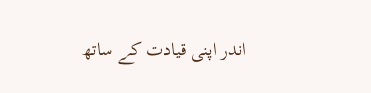اندر اپنی قیادت کے ساتھ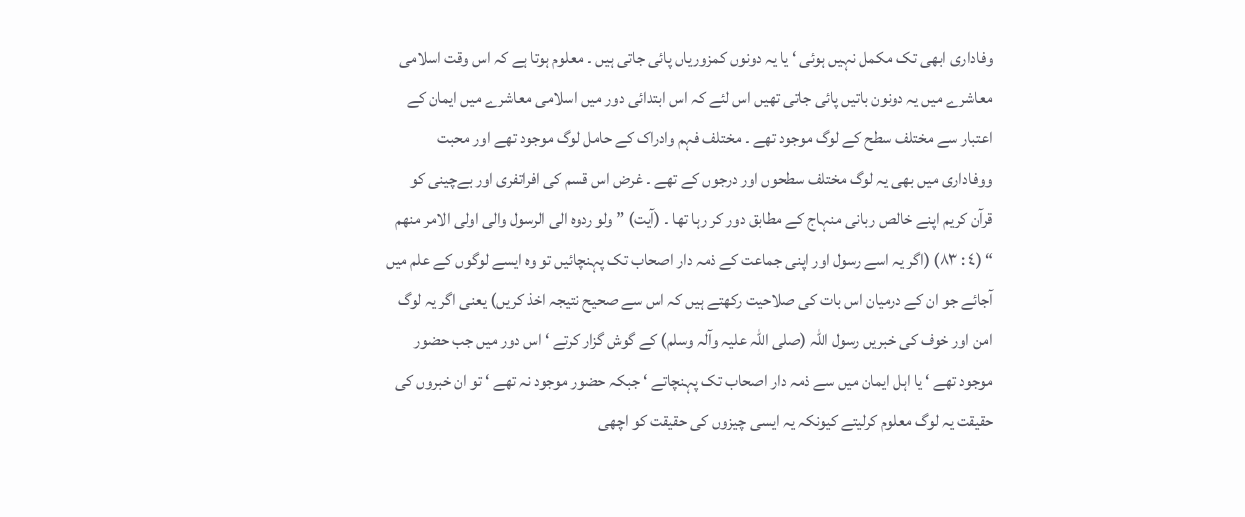وفاداری ابھی تک مکمل نہیں ہوئی ‘ یا یہ دونوں کمزوریاں پائی جاتی ہیں ۔ معلوم ہوتا ہے کہ اس وقت اسلامی معاشرے میں یہ دونون باتیں پائی جاتی تھیں اس لئے کہ اس ابتدائی دور میں اسلامی معاشرے میں ایمان کے اعتبار سے مختلف سطح کے لوگ موجود تھے ۔ مختلف فہم وادراک کے حامل لوگ موجود تھے اور محبت ووفاداری میں بھی یہ لوگ مختلف سطحوں اور درجوں کے تھے ۔ غرض اس قسم کی افراتفری اور بےچینی کو قرآن کریم اپنے خالص ربانی منہاج کے مطابق دور کر رہا تھا ۔ (آیت) ” ولو ردوہ الی الرسول والی اولی الامر منھم “ (٤ : ٨٣) (اگر یہ اسے رسول اور اپنی جماعت کے ذمہ دار اصحاب تک پہنچائیں تو وہ ایسے لوگوں کے علم میں آجائے جو ان کے درمیان اس بات کی صلاحیت رکھتے ہیں کہ اس سے صحیح نتیجہ اخذ کریں) یعنی اگر یہ لوگ امن اور خوف کی خبریں رسول اللہ (صلی اللہ علیہ وآلہ وسلم) کے گوش گزار کرتے ‘ اس دور میں جب حضور موجود تھے ‘ یا اہل ایمان میں سے ذمہ دار اصحاب تک پہنچاتے ‘ جبکہ حضور موجود نہ تھے ‘ تو ان خبروں کی حقیقت یہ لوگ معلوم کرلیتے کیونکہ یہ ایسی چیزوں کی حقیقت کو اچھی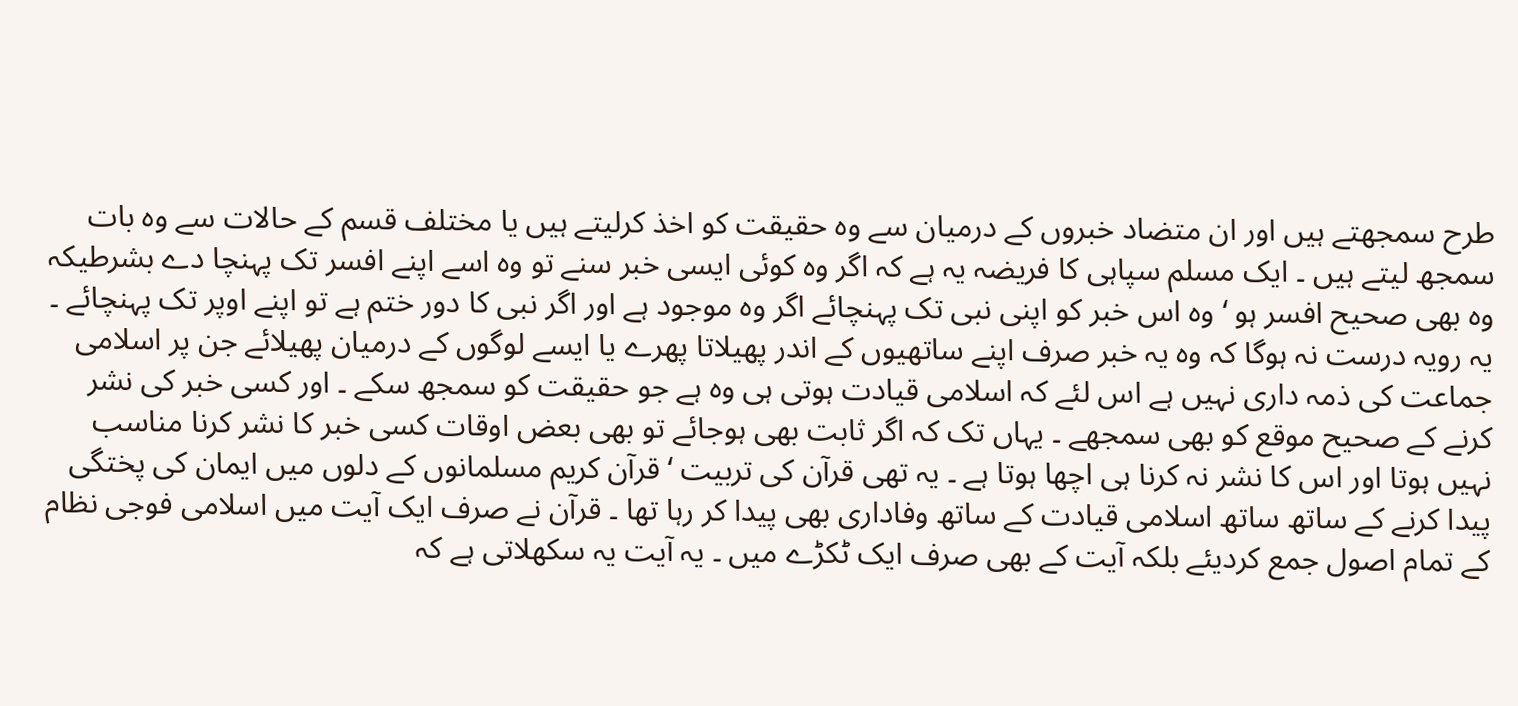طرح سمجھتے ہیں اور ان متضاد خبروں کے درمیان سے وہ حقیقت کو اخذ کرلیتے ہیں یا مختلف قسم کے حالات سے وہ بات سمجھ لیتے ہیں ۔ ایک مسلم سپاہی کا فریضہ یہ ہے کہ اگر وہ کوئی ایسی خبر سنے تو وہ اسے اپنے افسر تک پہنچا دے بشرطیکہ وہ بھی صحیح افسر ہو ‘ وہ اس خبر کو اپنی نبی تک پہنچائے اگر وہ موجود ہے اور اگر نبی کا دور ختم ہے تو اپنے اوپر تک پہنچائے ۔ یہ رویہ درست نہ ہوگا کہ وہ یہ خبر صرف اپنے ساتھیوں کے اندر پھیلاتا پھرے یا ایسے لوگوں کے درمیان پھیلائے جن پر اسلامی جماعت کی ذمہ داری نہیں ہے اس لئے کہ اسلامی قیادت ہوتی ہی وہ ہے جو حقیقت کو سمجھ سکے ۔ اور کسی خبر کی نشر کرنے کے صحیح موقع کو بھی سمجھے ۔ یہاں تک کہ اگر ثابت بھی ہوجائے تو بھی بعض اوقات کسی خبر کا نشر کرنا مناسب نہیں ہوتا اور اس کا نشر نہ کرنا ہی اچھا ہوتا ہے ۔ یہ تھی قرآن کی تربیت ‘ قرآن کریم مسلمانوں کے دلوں میں ایمان کی پختگی پیدا کرنے کے ساتھ ساتھ اسلامی قیادت کے ساتھ وفاداری بھی پیدا کر رہا تھا ۔ قرآن نے صرف ایک آیت میں اسلامی فوجی نظام کے تمام اصول جمع کردیئے بلکہ آیت کے بھی صرف ایک ٹکڑے میں ۔ یہ آیت یہ سکھلاتی ہے کہ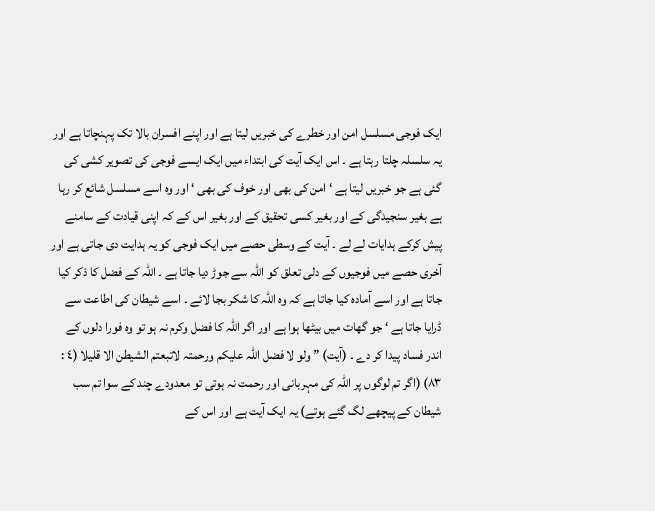ایک فوجی مسلسل امن اور خطرے کی خبریں لیتا ہے اور اپنے افسران بالا تک پہنچاتا ہے اور یہ سلسلہ چلتا رہتا ہے ۔ اس ایک آیت کی ابتداء میں ایک ایسے فوجی کی تصویر کشی کی گئی ہے جو خبریں لیتا ہے ‘ امن کی بھی اور خوف کی بھی ‘ اور وہ اسے مسلسل شائع کر رہا ہے بغیر سنجیدگی کے اور بغیر کسی تحقیق کے اور بغیر اس کے کہ اپنی قیادت کے سامنے پیش کرکے ہدایات لے لے ۔ آیت کے وسطی حصے میں ایک فوجی کو یہ ہدایت دی جاتی ہے اور آخری حصے میں فوجیوں کے دلی تعلق کو اللہ سے جوڑ دیا جاتا ہے ۔ اللہ کے فضل کا ذکر کیا جاتا ہے اور اسے آمادہ کیا جاتا ہے کہ وہ اللہ کا شکر بجا لائے ۔ اسے شیطان کی اطاعت سے ڈرایا جاتا ہے ‘ جو گھات میں بیٹھا ہوا ہے اور اگر اللہ کا فضل وکرم نہ ہو تو وہ فورا دلوں کے اندر فساد پیدا کر دے ۔ (آیت) ” ولو لا فضل اللہ علیکم ورحمتہ لاتبعتم الشیطن الا قلیلا (٤ : ٨٣) (اگر تم لوگوں پر اللہ کی مہربانی اور رحمت نہ ہوتی تو معدودے چند کے سوا تم سب شیطان کے پیچھے لگ گئے ہوتے) یہ ایک آیت ہے اور اس کے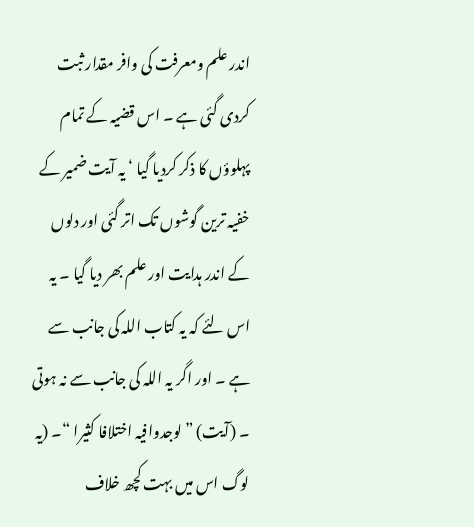اندر علم ومعرفت کی وافر مقدار ثبت کردی گئی ہے ۔ اس قضیہ کے تمام پہلوؤں کا ذکر کردیا گیا ‘ یہ آیت ضمیر کے خفیہ ترین گوشوں تک اتر گئی اور دلوں کے اندر ہدایت اور علم بھر دیا گیا ۔ یہ اس لئے کہ یہ کتاب اللہ کی جانب سے ہے ۔ اور اگر یہ اللہ کی جانب سے نہ ہوتی ۔ (آیت) ” لوجدوافیہ اختلافا کثیرا “۔ (یہ لوگ اس میں بہت کچھ خلاف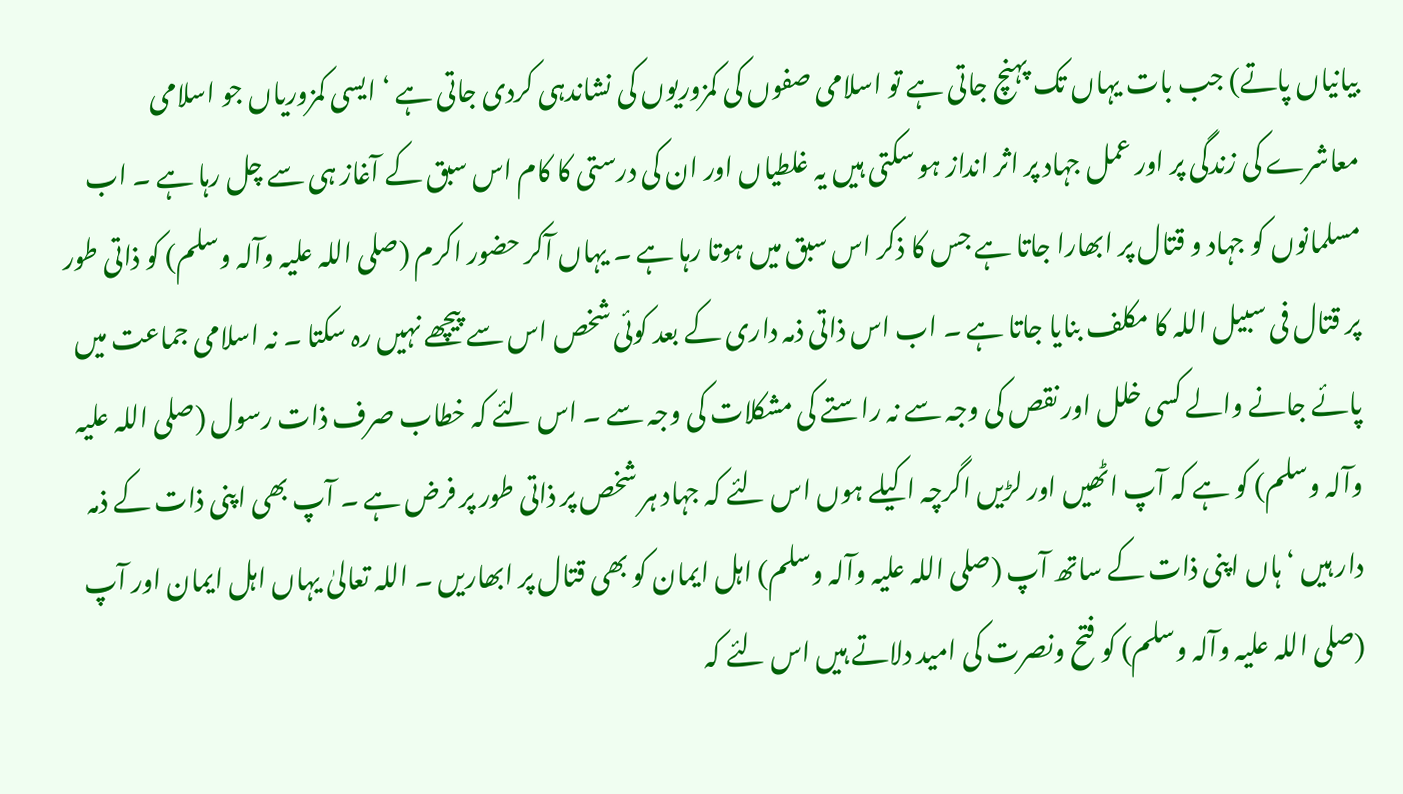بیانیاں پاتے) جب بات یہاں تک پہنچ جاتی ہے تو اسلامی صفوں کی کمزوریوں کی نشاندہی کردی جاتی ہے ‘ ایسی کمزوریاں جو اسلامی معاشرے کی زندگی پر اور عمل جہاد پر اثر انداز ہو سکتی ہیں یہ غلطیاں اور ان کی درستی کا کام اس سبق کے آغاز ہی سے چل رہا ہے ۔ اب مسلمانوں کو جہاد و قتال پر ابھارا جاتا ہے جس کا ذکر اس سبق میں ہوتا رہا ہے ۔ یہاں آکر حضور اکرم (صلی اللہ علیہ وآلہ وسلم) کو ذاتی طور پر قتال فی سبیل اللہ کا مکلف بنایا جاتا ہے ۔ اب اس ذاتی ذمہ داری کے بعد کوئی شخص اس سے پیچھے نہیں رہ سکتا ۔ نہ اسلامی جماعت میں پائے جانے والے کسی خلل اور نقص کی وجہ سے نہ راستے کی مشکلات کی وجہ سے ۔ اس لئے کہ خطاب صرف ذات رسول (صلی اللہ علیہ وآلہ وسلم) کو ہے کہ آپ اٹھیں اور لڑیں اگرچہ اکیلے ہوں اس لئے کہ جہاد ہر شخص پر ذاتی طور پر فرض ہے ۔ آپ بھی اپنی ذات کے ذمہ دار ہیں ‘ ہاں اپنی ذات کے ساتھ آپ (صلی اللہ علیہ وآلہ وسلم) اہل ایمان کو بھی قتال پر ابھاریں ۔ اللہ تعالیٰ یہاں اہل ایمان اور آپ (صلی اللہ علیہ وآلہ وسلم) کو فتح ونصرت کی امید دلاتے ہیں اس لئے کہ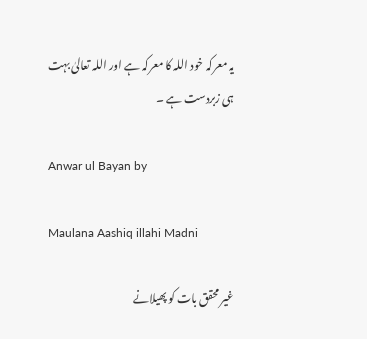یہ معرکہ خود اللہ کا معرکہ ہے اور اللہ تعالیٰ بہت ہی زبردست ہے ۔

Anwar ul Bayan by

Maulana Aashiq illahi Madni

غیر محقق بات کو پھیلانے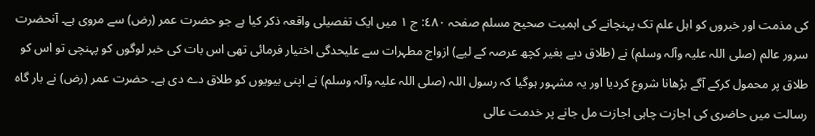کی مذمت اور خبروں کو اہل علم تک پہنچانے کی اہمیت صحیح مسلم صفحہ ٤٨٠: ج ١ میں ایک تفصیلی واقعہ ذکر کیا ہے جو حضرت عمر (رض) سے مروی ہے۔ آنحضرت سرور عالم (صلی اللہ علیہ وآلہ وسلم) نے (طلاق دیے بغیر کچھ عرصہ کے لیے) ازواج مطہرات سے علیحدگی اختیار فرمائی تھی اس بات کی خبر لوگوں کو پہنچی تو اس کو طلاق پر محمول کرکے آگے بڑھانا شروع کردیا اور یہ مشہور ہوگیا کہ رسول اللہ (صلی اللہ علیہ وآلہ وسلم) نے اپنی بیویوں کو طلاق دے دی ہے۔ حضرت عمر (رض) نے بار گاہ رسالت میں حاضری کی اجازت چاہی اجازت مل جانے پر خدمت عالی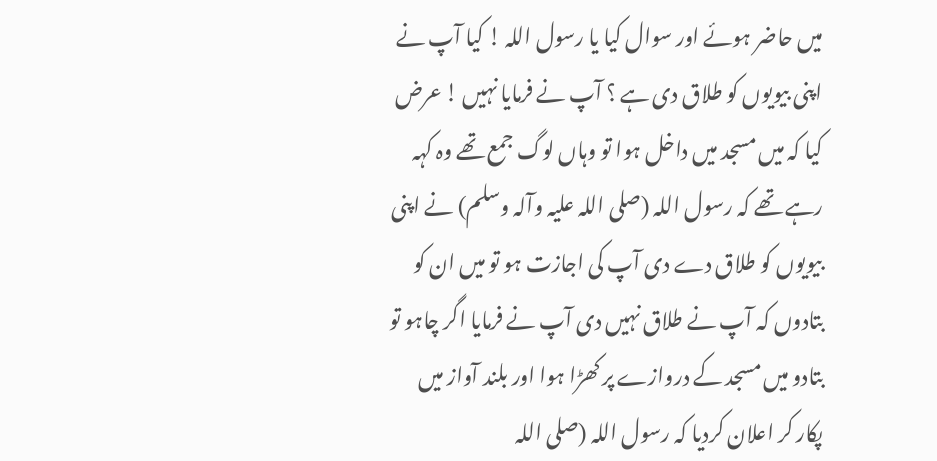میں حاضر ہوئے اور سوال کیا یا رسول اللہ ! کیا آپ نے اپنی بیویوں کو طلاق دی ہے ؟ آپ نے فرمایا نہیں ! عرض کیا کہ میں مسجد میں داخل ہوا تو وہاں لوگ جمع تھے وہ کہہ رہے تھے کہ رسول اللہ (صلی اللہ علیہ وآلہ وسلم) نے اپنی بیویوں کو طلاق دے دی آپ کی اجازت ہو تو میں ان کو بتادوں کہ آپ نے طلاق نہیں دی آپ نے فرمایا اگر چاہو تو بتادو میں مسجد کے دروازے پر کھڑا ہوا اور بلند آواز میں پکار کر اعلان کردیا کہ رسول اللہ (صلی اللہ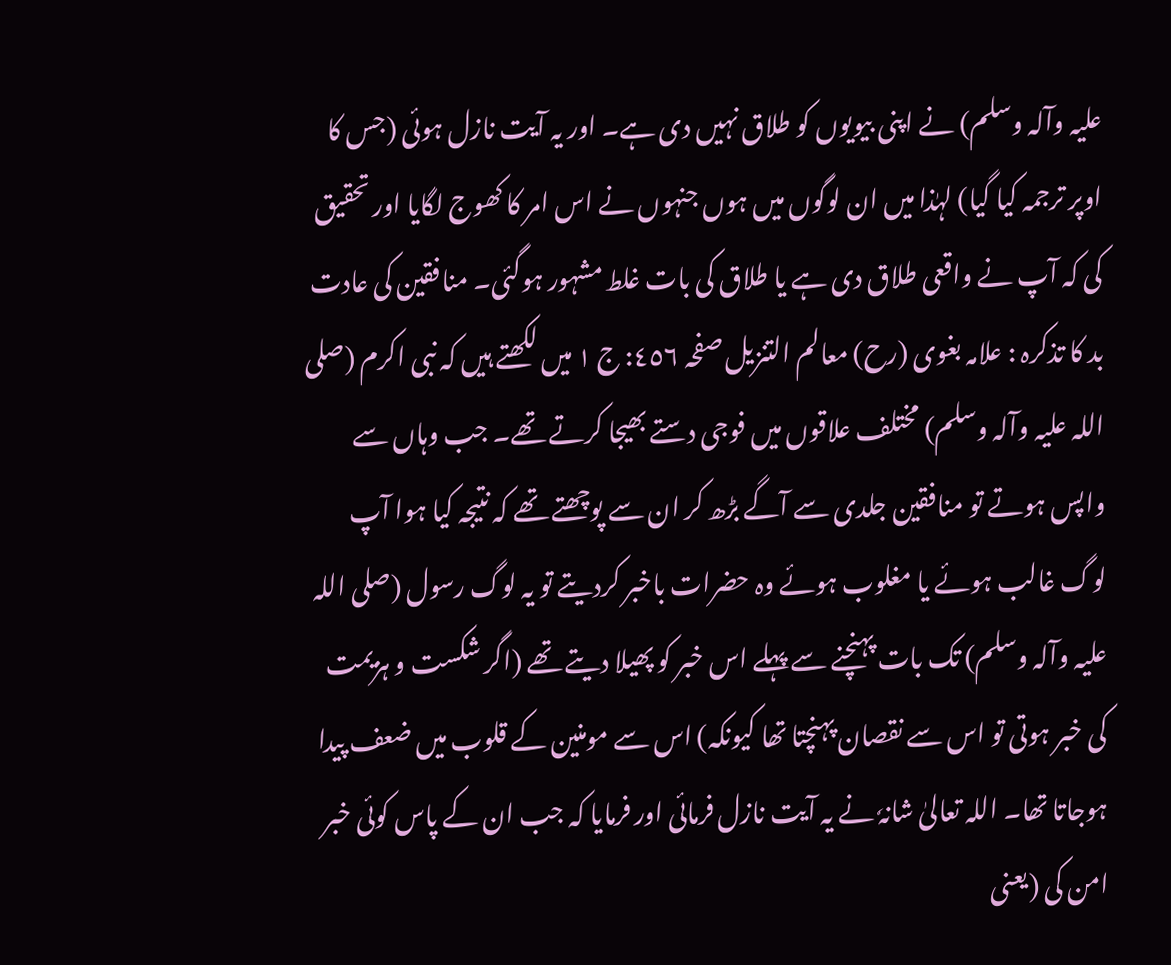علیہ وآلہ وسلم) نے اپنی بیویوں کو طلاق نہیں دی ہے۔ اور یہ آیت نازل ہوئی (جس کا اوپر ترجمہ کیا گیا) لہٰذا میں ان لوگوں میں ہوں جنہوں نے اس امر کا کھوج لگایا اور تحقیق کی کہ آپ نے واقعی طلاق دی ہے یا طلاق کی بات غلط مشہور ہوگئی۔ منافقین کی عادت بد کا تذکرہ : علامہ بغوی (رح) معالم التنزیل صفحہ ٤٥٦: ج ١ میں لکھتے ہیں کہ نبی اکرم (صلی اللہ علیہ وآلہ وسلم) مختلف علاقوں میں فوجی دستے بھیجا کرتے تھے۔ جب وہاں سے واپس ہوتے تو منافقین جلدی سے آگے بڑھ کر ان سے پوچھتے تھے کہ نتیجہ کیا ہوا آپ لوگ غالب ہوئے یا مغلوب ہوئے وہ حضرات باخبر کردیتے تو یہ لوگ رسول (صلی اللہ علیہ وآلہ وسلم) تک بات پہنچنے سے پہلے اس خبر کو پھیلا دیتے تھے (اگر شکست و ہزیمت کی خبر ہوتی تو اس سے نقصان پہنچتا تھا کیونکہ) اس سے مومنین کے قلوب میں ضعف پیدا ہوجاتا تھا۔ اللہ تعالیٰ شانہٗ نے یہ آیت نازل فرمائی اور فرمایا کہ جب ان کے پاس کوئی خبر امن کی (یعنی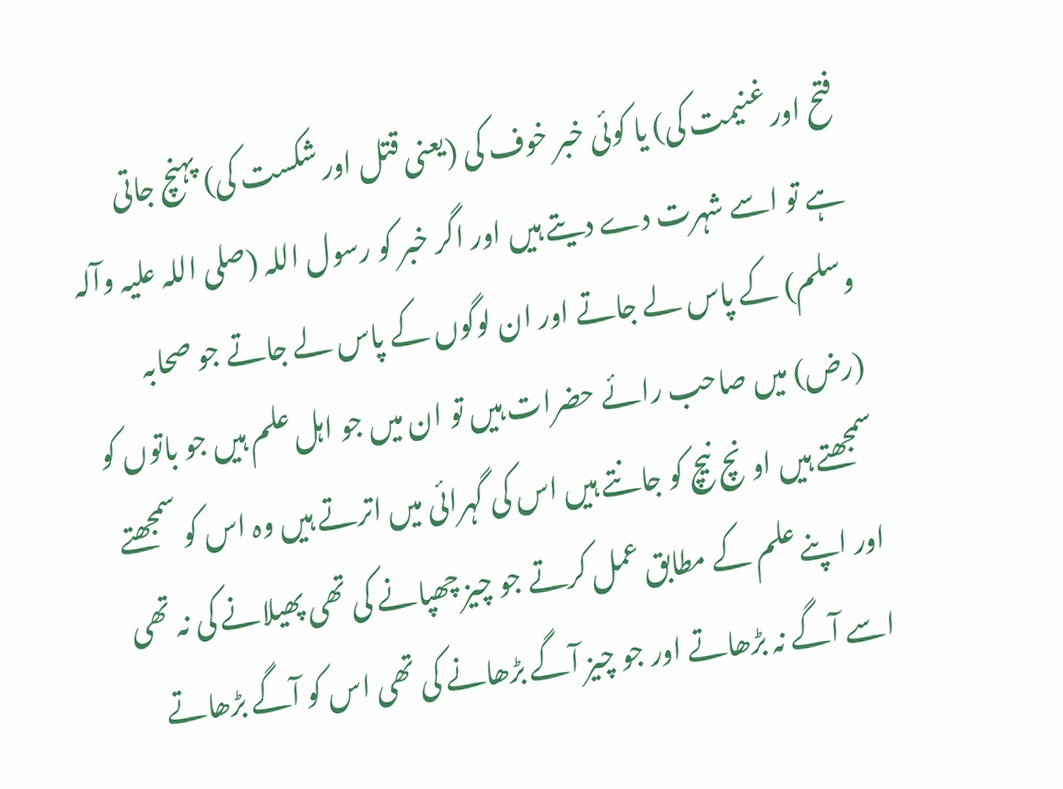فتح اور غنیمت کی) یا کوئی خبر خوف کی (یعنی قتل اور شکست کی) پہنچ جاتی ہے تو اسے شہرت دے دیتے ہیں اور اگر خبر کو رسول اللہ (صلی اللہ علیہ وآلہ وسلم) کے پاس لے جاتے اور ان لوگوں کے پاس لے جاتے جو صحابہ (رض) میں صاحب رائے حضرات ہیں تو ان میں جو اہل علم ہیں جو باتوں کو سمجھتے ہیں اونچ نیچ کو جانتے ہیں اس کی گہرائی میں اترتے ہیں وہ اس کو سمجھتے اور اپنے علم کے مطابق عمل کرتے جو چیز چھپانے کی تھی پھیلانے کی نہ تھی اسے آگے نہ بڑھاتے اور جو چیز آگے بڑھانے کی تھی اس کو آگے بڑھاتے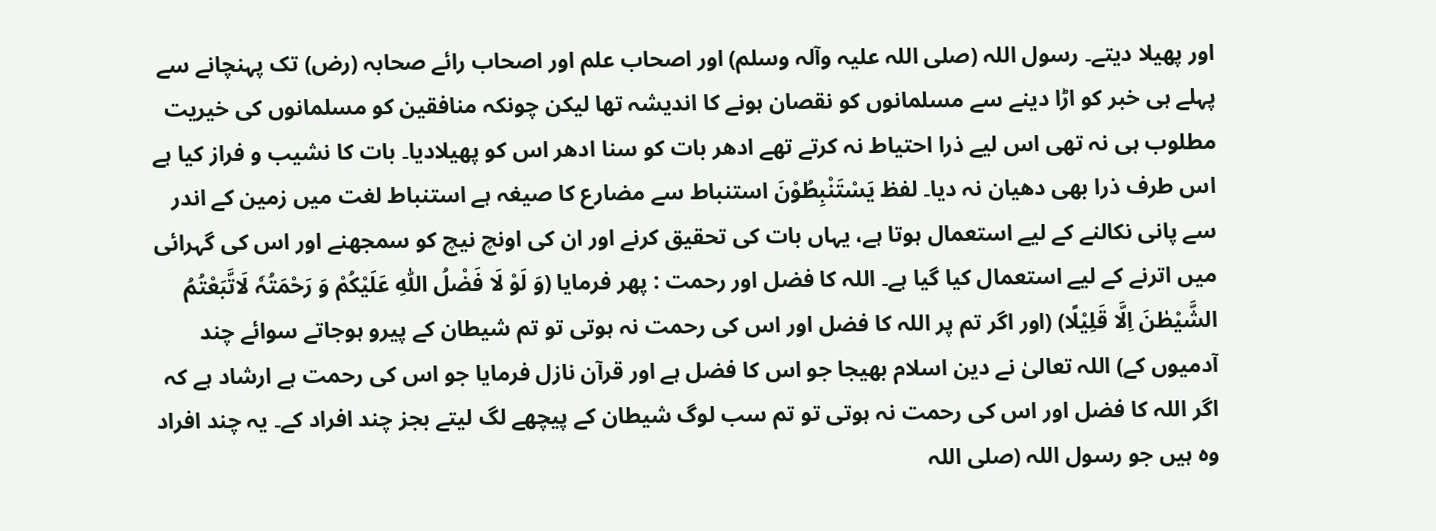اور پھیلا دیتے۔ رسول اللہ (صلی اللہ علیہ وآلہ وسلم) اور اصحاب علم اور اصحاب رائے صحابہ (رض) تک پہنچانے سے پہلے ہی خبر کو اڑا دینے سے مسلمانوں کو نقصان ہونے کا اندیشہ تھا لیکن چونکہ منافقین کو مسلمانوں کی خیریت مطلوب ہی نہ تھی اس لیے ذرا احتیاط نہ کرتے تھے ادھر بات کو سنا ادھر اس کو پھیلادیا۔ بات کا نشیب و فراز کیا ہے اس طرف ذرا بھی دھیان نہ دیا۔ لفظ یَسْتَنْبِطُوْنَ استنباط سے مضارع کا صیغہ ہے استنباط لغت میں زمین کے اندر سے پانی نکالنے کے لیے استعمال ہوتا ہے، یہاں بات کی تحقیق کرنے اور ان کی اونچ نیچ کو سمجھنے اور اس کی گہرائی میں اترنے کے لیے استعمال کیا گیا ہے۔ اللہ کا فضل اور رحمت : پھر فرمایا (وَ لَوْ لَا فَضْلُ اللّٰہِ عَلَیْکُمْ وَ رَحْمَتُہٗ لَاتَّبَعْتُمُ الشَّیْطٰنَ اِلَّا قَلِیْلًا) (اور اگر تم پر اللہ کا فضل اور اس کی رحمت نہ ہوتی تو تم شیطان کے پیرو ہوجاتے سوائے چند آدمیوں کے) اللہ تعالیٰ نے دین اسلام بھیجا جو اس کا فضل ہے اور قرآن نازل فرمایا جو اس کی رحمت ہے ارشاد ہے کہ اگر اللہ کا فضل اور اس کی رحمت نہ ہوتی تو تم سب لوگ شیطان کے پیچھے لگ لیتے بجز چند افراد کے۔ یہ چند افراد وہ ہیں جو رسول اللہ (صلی اللہ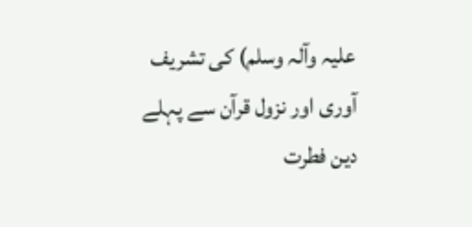علیہ وآلہ وسلم) کی تشریف آوری اور نزول قرآن سے پہلے دین فطرت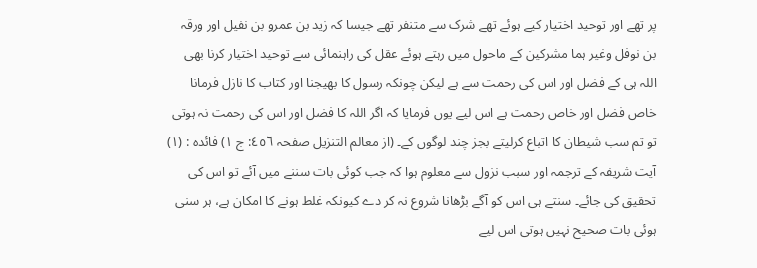پر تھے اور توحید اختیار کیے ہوئے تھے شرک سے متنفر تھے جیسا کہ زید بن عمرو بن نفیل اور ورقہ بن نوفل وغیر ہما مشرکین کے ماحول میں رہتے ہوئے عقل کی راہنمائی سے توحید اختیار کرنا بھی اللہ ہی کے فضل اور اس کی رحمت سے ہے لیکن چونکہ رسول کا بھیجنا اور کتاب کا نازل فرمانا خاص فضل اور خاص رحمت ہے اس لیے یوں فرمایا کہ اگر اللہ کا فضل اور اس کی رحمت نہ ہوتی تو تم سب شیطان کا اتباع کرلیتے بجز چند لوگوں کے۔ (از معالم التنزیل صفحہ ٤٥٦: ج ١) فائدہ : (١) آیت شریفہ کے ترجمہ اور سبب نزول سے معلوم ہوا کہ جب کوئی بات سننے میں آئے تو اس کی تحقیق کی جائے۔ سنتے ہی اس کو آگے بڑھانا شروع نہ کر دے کیونکہ غلط ہونے کا امکان ہے، ہر سنی ہوئی بات صحیح نہیں ہوتی اس لیے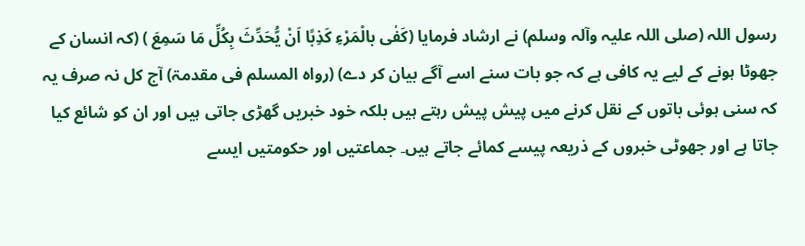رسول اللہ (صلی اللہ علیہ وآلہ وسلم) نے ارشاد فرمایا (کَفٰی بالْمَرْءِ کَذِبًا اَنْ یُّحَدِّثَ بِکُلِّ مَا سَمِعَ ) (کہ انسان کے جھوٹا ہونے کے لیے یہ کافی ہے کہ جو بات سنے اسے آگے بیان کر دے) (رواہ المسلم فی مقدمۃ) آج کل نہ صرف یہ کہ سنی ہوئی باتوں کے نقل کرنے میں پیش پیش رہتے ہیں بلکہ خود خبریں گھڑی جاتی ہیں اور ان کو شائع کیا جاتا ہے اور جھوٹی خبروں کے ذریعہ پیسے کمائے جاتے ہیں۔ جماعتیں اور حکومتیں ایسے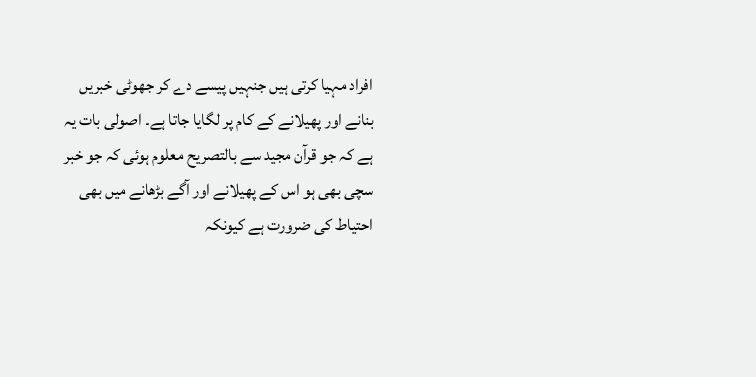افراد مہیا کرتی ہیں جنہیں پیسے دے کر جھوٹی خبریں بنانے اور پھیلانے کے کام پر لگایا جاتا ہے۔ اصولی بات یہ ہے کہ جو قرآن مجید سے بالتصریح معلوم ہوئی کہ جو خبر سچی بھی ہو اس کے پھیلانے اور آگے بڑھانے میں بھی احتیاط کی ضرورت ہے کیونکہ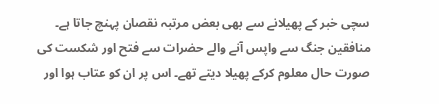سچی خبر کے پھیلانے سے بھی بعض مرتبہ نقصان پہنچ جاتا ہے۔ منافقین جنگ سے واپس آنے والے حضرات سے فتح اور شکست کی صورت حال معلوم کرکے پھیلا دیتے تھے۔ اس پر ان کو عتاب ہوا اور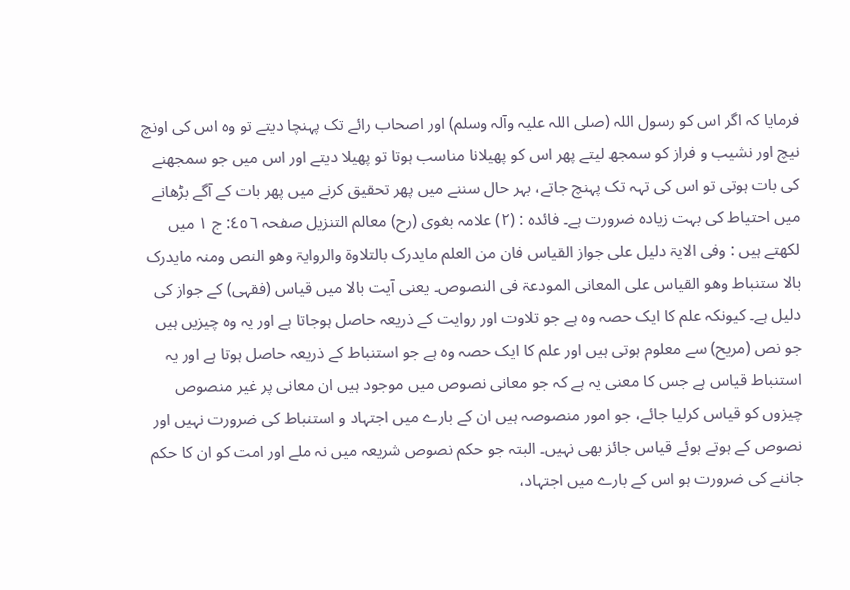فرمایا کہ اگر اس کو رسول اللہ (صلی اللہ علیہ وآلہ وسلم) اور اصحاب رائے تک پہنچا دیتے تو وہ اس کی اونچ نیچ اور نشیب و فراز کو سمجھ لیتے پھر اس کو پھیلانا مناسب ہوتا تو پھیلا دیتے اور اس میں جو سمجھنے کی بات ہوتی تو اس کی تہہ تک پہنچ جاتے، بہر حال سننے میں پھر تحقیق کرنے میں پھر بات کے آگے بڑھانے میں احتیاط کی بہت زیادہ ضرورت ہے۔ فائدہ : (٢) علامہ بغوی (رح) معالم التنزیل صفحہ ٤٥٦: ج ١ میں لکھتے ہیں : وفی الایۃ دلیل علی جواز القیاس فان من العلم مایدرک بالتلاوۃ والروایۃ وھو النص ومنہ مایدرک بالا ستنباط وھو القیاس علی المعانی المودعۃ فی النصوص۔ یعنی آیت بالا میں قیاس (فقہی) کے جواز کی دلیل ہے۔ کیونکہ علم کا ایک حصہ وہ ہے جو تلاوت اور روایت کے ذریعہ حاصل ہوجاتا ہے اور یہ وہ چیزیں ہیں جو نص (مریح) سے معلوم ہوتی ہیں اور علم کا ایک حصہ وہ ہے جو استنباط کے ذریعہ حاصل ہوتا ہے اور یہ استنباط قیاس ہے جس کا معنی یہ ہے کہ جو معانی نصوص میں موجود ہیں ان معانی پر غیر منصوص چیزوں کو قیاس کرلیا جائے، جو امور منصوصہ ہیں ان کے بارے میں اجتہاد و استنباط کی ضرورت نہیں اور نصوص کے ہوتے ہوئے قیاس جائز بھی نہیں۔ البتہ جو حکم نصوص شریعہ میں نہ ملے اور امت کو ان کا حکم جاننے کی ضرورت ہو اس کے بارے میں اجتہاد،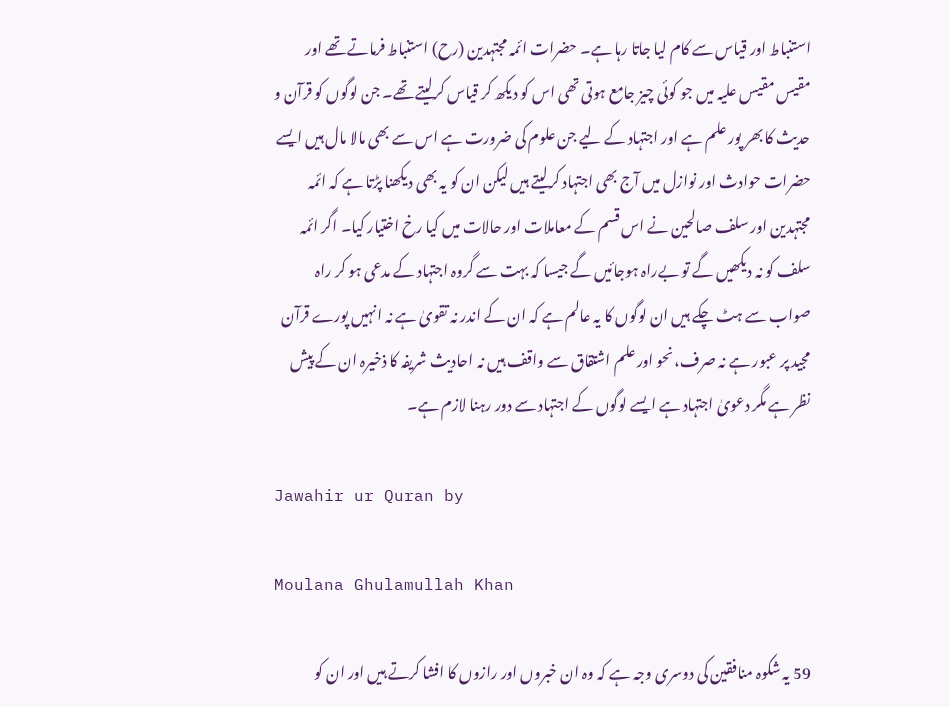استنباط اور قیاس سے کام لیا جاتا رہا ہے۔ حضرات ائمہ مجتہدین (رح) استنباط فرماتے تھے اور مقیس مقیس علیہ میں جو کوئی چیز جامع ہوتی تھی اس کو دیکھ کر قیاس کرلیتے تھے۔ جن لوگوں کو قرآن و حدیث کا بھر پور علم ہے اور اجتہاد کے لیے جن علوم کی ضرورت ہے اس سے بھی مالا مال ہیں ایسے حضرات حوادث اور نوازل میں آج بھی اجتہاد کرلیتے ہیں لیکن ان کو یہ بھی دیکھنا پڑتا ہے کہ ائمہ مجتہدین اور سلف صالحین نے اس قسم کے معاملات اور حالات میں کیا رخ اختیار کیا۔ اگر ائمہ سلف کو نہ دیکھیں گے تو بےراہ ہوجائیں گے جیسا کہ بہت سے گروہ اجتہاد کے مدعی ہو کر راہ صواب سے ہٹ چکے ہیں ان لوگوں کا یہ عالم ہے کہ ان کے اندر نہ تقویٰ ہے نہ انہیں پورے قرآن مجید پر عبور ہے نہ صرف، نحو اور علم اشتقاق سے واقف ہیں نہ احادیث شریفہ کا ذخیرہ ان کے پیش نظر ہے مگر دعویٰ اجتہاد ہے ایسے لوگوں کے اجتہاد سے دور رہنا لازم ہے۔

Jawahir ur Quran by

Moulana Ghulamullah Khan

59 یہ شکوہ منافقین کی دوسری وجہ ہے کہ وہ ان خبروں اور رازوں کا افشا کرتے ہیں اور ان کو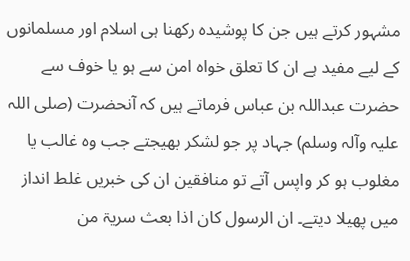مشہور کرتے ہیں جن کا پوشیدہ رکھنا ہی اسلام اور مسلمانوں کے لیے مفید ہے ان کا تعلق خواہ امن سے ہو یا خوف سے حضرت عبداللہ بن عباس فرماتے ہیں کہ آنحضرت (صلی اللہ علیہ وآلہ وسلم) جہاد پر جو لشکر بھیجتے جب وہ غالب یا مغلوب ہو کر واپس آتے تو منافقین ان کی خبریں غلط انداز میں پھیلا دیتے۔ ان الرسول کان اذا بعث سریۃ من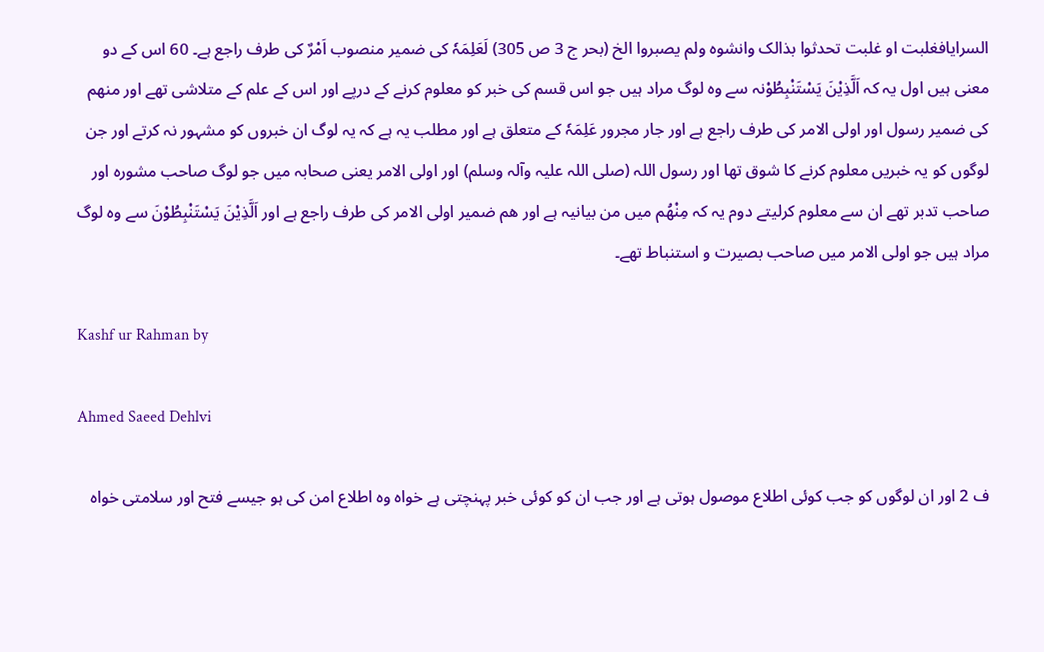السرایافغلبت او غلبت تحدثوا بذالک وانشوہ ولم یصبروا الخ (بحر ج 3 ص 305) لَعَلِمَہٗ کی ضمیر منصوب اَمْرٌ کی طرف راجع ہے۔ 60 اس کے دو معنی ہیں اول یہ کہ اَلَّذِیْنَ یَسْتَنْبِطُوْنہ سے وہ لوگ مراد ہیں جو اس قسم کی خبر کو معلوم کرنے کے درپے اور اس کے علم کے متلاشی تھے اور منھم کی ضمیر رسول اور اولی الامر کی طرف راجع ہے اور جار مجرور عَلِمَہٗ کے متعلق ہے اور مطلب یہ ہے کہ یہ لوگ ان خبروں کو مشہور نہ کرتے اور جن لوگوں کو یہ خبریں معلوم کرنے کا شوق تھا اور رسول اللہ (صلی اللہ علیہ وآلہ وسلم) اور اولی الامر یعنی صحابہ میں جو لوگ صاحب مشورہ اور صاحب تدبر تھے ان سے معلوم کرلیتے دوم یہ کہ مِنْھُم میں من بیانیہ ہے اور ھم ضمیر اولی الامر کی طرف راجع ہے اور اَلَّذِیْنَ یَسْتَنْبِطُوْنَ سے وہ لوگ مراد ہیں جو اولی الامر میں صاحب بصیرت و استنباط تھے۔

Kashf ur Rahman by

Ahmed Saeed Dehlvi

ف 2 اور ان لوگوں کو جب کوئی اطلاع موصول ہوتی ہے اور جب ان کو کوئی خبر پہنچتی ہے خواہ وہ اطلاع امن کی ہو جیسے فتح اور سلامتی خواہ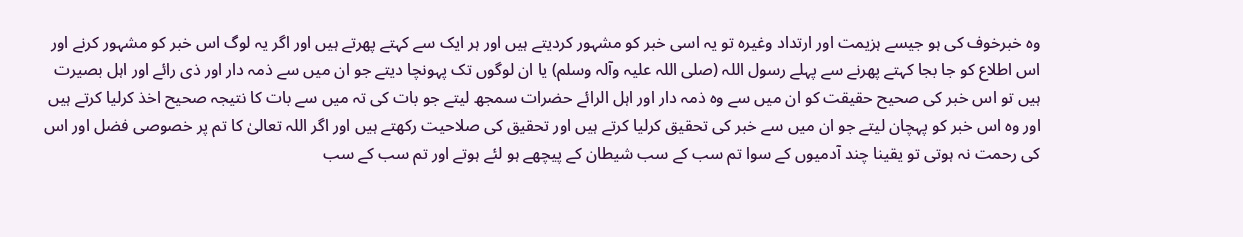وہ خبرخوف کی ہو جیسے ہزیمت اور ارتداد وغیرہ تو یہ اسی خبر کو مشہور کردیتے ہیں اور ہر ایک سے کہتے پھرتے ہیں اور اگر یہ لوگ اس خبر کو مشہور کرنے اور اس اطلاع کو جا بجا کہتے پھرنے سے پہلے رسول اللہ (صلی اللہ علیہ وآلہ وسلم) یا ان لوگوں تک پہونچا دیتے جو ان میں سے ذمہ دار اور ذی رائے اور اہل بصیرت ہیں تو اس خبر کی صحیح حقیقت کو ان میں سے وہ ذمہ دار اور اہل الرائے حضرات سمجھ لیتے جو بات کی تہ میں سے بات کا نتیجہ صحیح اخذ کرلیا کرتے ہیں اور وہ اس خبر کو پہچان لیتے جو ان میں سے خبر کی تحقیق کرلیا کرتے ہیں اور تحقیق کی صلاحیت رکھتے ہیں اور اگر اللہ تعالیٰ کا تم پر خصوصی فضل اور اس کی رحمت نہ ہوتی تو یقینا چند آدمیوں کے سوا تم سب کے سب شیطان کے پیچھے ہو لئے ہوتے اور تم سب کے سب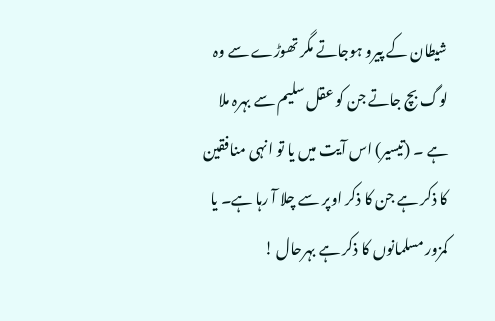شیطان کے پیرو ہوجاتے مگر تھوڑے سے وہ لوگ بچ جاتے جن کو عقل سلیم سے بہرہ ملا ہے ۔ (تیسیر) اس آیت میں یا تو انہی منافقین کا ذکر ہے جن کا ذکر اوپر سے چلا آ رہا ہے۔ یا کمزور مسلمانوں کا ذکر ہے بہرحال !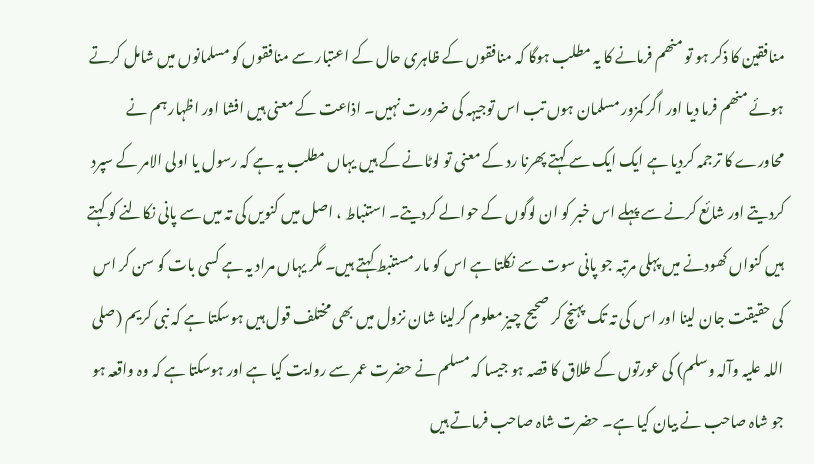منافقین کا ذکر ہو تو منھم فرمانے کا یہ مطلب ہوگا کہ منافقوں کے ظاہری حال کے اعتبار سے منافقوں کو مسلمانوں میں شامل کرتے ہوئے منھم فرما دیا اور اگر کمزور مسلمان ہوں تب اس توجیہہ کی ضرورت نہیں۔ اذاعت کے معنی ہیں افشا اور اظہار ہم نے محاورے کا ترجمہ کردیا ہے ایک ایک سے کہتے پھرنا رد کے معنی تو لوٹانے کے ہیں یہاں مطلب یہ ہے کہ رسول یا اولی الامر کے سپرد کردیتے اور شائع کرنے سے پہلے اس خبر کو ان لوگوں کے حوالے کردیتے۔ استنباط ، اصل میں کنویں کی تہ میں سے پانی نکالنے کو کہتے ہیں کنواں کھودنے میں پہلی مرتبہ جو پانی سوت سے نکلتا ہے اس کو مار مستنبط کہتے ہیں۔ مگر یہاں مراد یہ ہے کسی بات کو سن کر اس کی حقیقت جان لینا اور اس کی تہ تک پہنچ کر صحیح چیز معلوم کرلینا شان نزول میں بھی مختلف قول ہیں ہوسکتا ہے کہ نبی کریم (صلی اللہ علیہ وآلہ وسلم) کی عورتوں کے طلاق کا قصہ ہو جیسا کہ مسلم نے حضرت عمر سے روایت کیا ہے اور ہوسکتا ہے کہ وہ واقعہ ہو جو شاہ صاحب نے بیان کیا ہے۔ حضرت شاہ صاحب فرماتے ہیں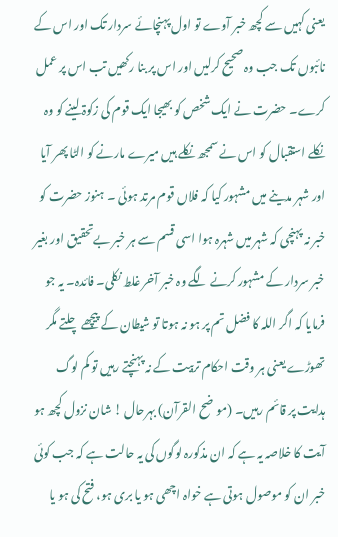یعنی کہیں سے کچھ خبر آوے تو اول پہنچائے سردار تک اور اس کے نائبوں تک جب وہ صحیح کرلیں اور اس پر بنا رکھیں تب اس پر عمل کرے۔ حضرت نے ایک شخص کو بھیجا ایک قوم کی زکوۃ لینے کو وہ نکلے استقبال کو اس نے سمجھ نکلے ہیں میرے مارنے کو الٹا پھر آیا اور شہر مدینے میں مشہور کیا کہ فلاں قوم مرتد ہوئی ۔ ہنوز حضرت کو خبر نہ پہنچی کہ شہر میں شہرہ ہوا اسی قسم سے ہر خبر بےتحقیق اور بغیر خبر سردار کے مشہور کرنے لگے وہ خبر آخر غلط نکلی۔ فائدہ۔ یہ جو فرمایا کہ اگر اللہ کا فضل تم پر ہو نہ ہوتا تو شیطان کے پیچھے چلتے مگر تھوڑے یعنی ہر وقت احکام تربیت کے نہ پہنچتے رہیں تو کم لوگ ہدایت پر قائم رہیں۔ (موضح القرآن) بہرحال ! شان نزول کچھ ہو آیت کا خلاصہ یہ ہے کہ ان مذکورہ لوگوں کی یہ حالت ہے کہ جب کوئی خبر ان کو موصول ہوتی ہے خواہ اچھی ہو یا بری ہو، فتح کی ہو یا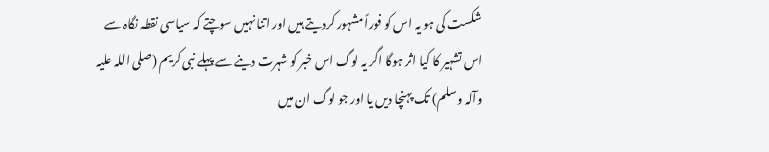شکست کی ہو یہ اس کو فوراً مشہور کردیتے ہیں اور اتنا نہیں سوچتے کہ سیاسی نقطہ نگاہ سے اس تشہیر کا کیا اثر ہوگا اگر یہ لوگ اس خبر کو شہرت دینے سے پہلے نبی کریم (صلی اللہ علیہ وآلہ وسلم) تک پہنچا دیں یا اور جو لوگ ان میں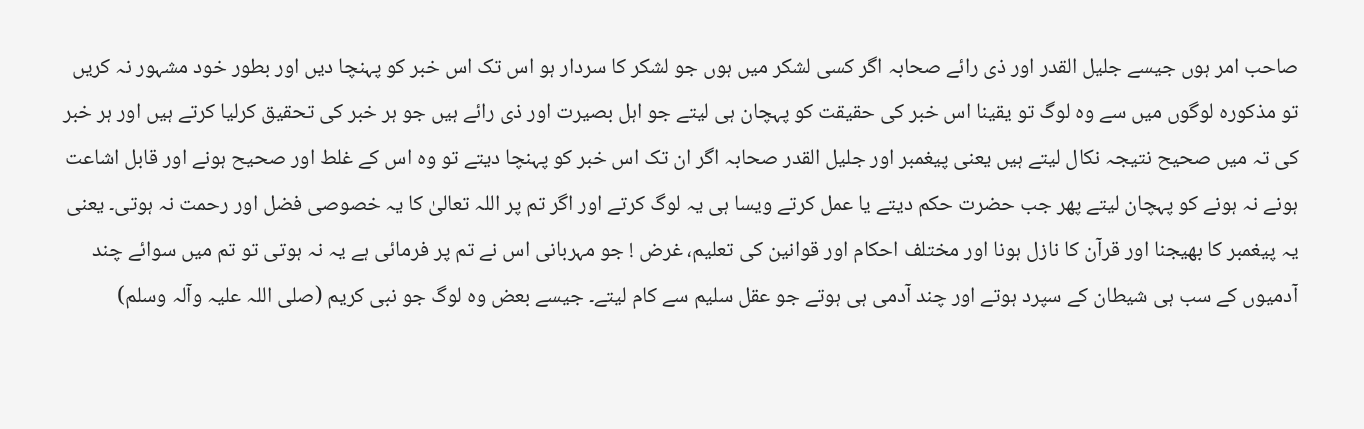صاحب امر ہوں جیسے جلیل القدر اور ذی رائے صحابہ اگر کسی لشکر میں ہوں جو لشکر کا سردار ہو اس تک اس خبر کو پہنچا دیں اور بطور خود مشہور نہ کریں تو مذکورہ لوگوں میں سے وہ لوگ تو یقینا اس خبر کی حقیقت کو پہچان ہی لیتے جو اہل بصیرت اور ذی رائے ہیں جو ہر خبر کی تحقیق کرلیا کرتے ہیں اور ہر خبر کی تہ میں صحیح نتیجہ نکال لیتے ہیں یعنی پیغمبر اور جلیل القدر صحابہ اگر ان تک اس خبر کو پہنچا دیتے تو وہ اس کے غلط اور صحیح ہونے اور قابل اشاعت ہونے نہ ہونے کو پہچان لیتے پھر جب حضرت حکم دیتے یا عمل کرتے ویسا ہی یہ لوگ کرتے اور اگر تم پر اللہ تعالیٰ کا یہ خصوصی فضل اور رحمت نہ ہوتی۔ یعنی یہ پیغمبر کا بھیجنا اور قرآن کا نازل ہونا اور مختلف احکام اور قوانین کی تعلیم، غرض ! جو مہربانی اس نے تم پر فرمائی ہے یہ نہ ہوتی تو تم میں سوائے چند آدمیوں کے سب ہی شیطان کے سپرد ہوتے اور چند آدمی ہی ہوتے جو عقل سلیم سے کام لیتے۔ جیسے بعض وہ لوگ جو نبی کریم (صلی اللہ علیہ وآلہ وسلم)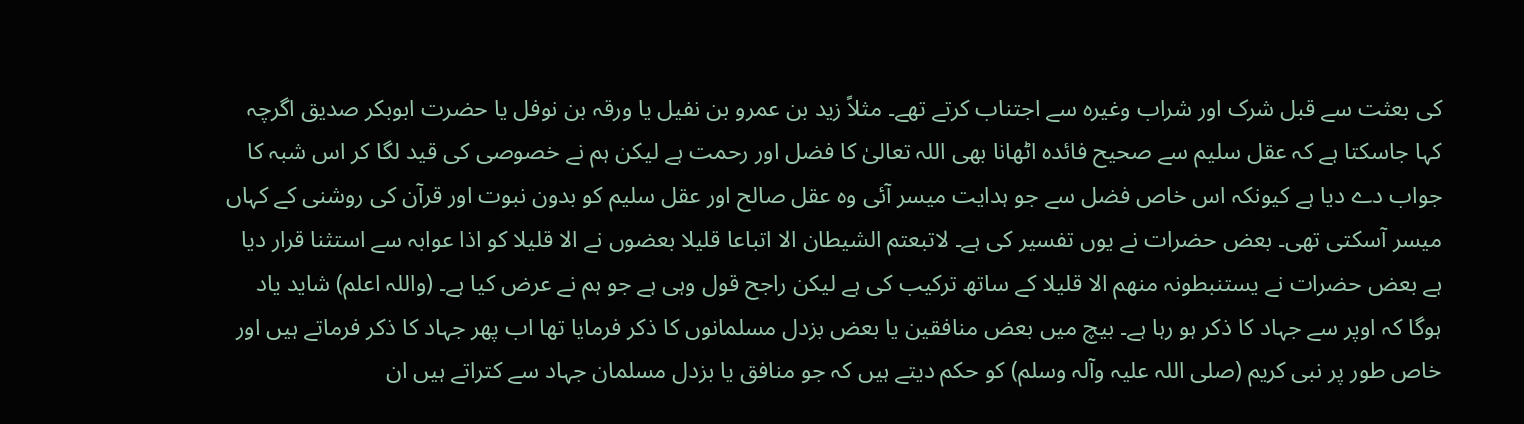کی بعثت سے قبل شرک اور شراب وغیرہ سے اجتناب کرتے تھے۔ مثلاً زید بن عمرو بن نفیل یا ورقہ بن نوفل یا حضرت ابوبکر صدیق اگرچہ کہا جاسکتا ہے کہ عقل سلیم سے صحیح فائدہ اٹھانا بھی اللہ تعالیٰ کا فضل اور رحمت ہے لیکن ہم نے خصوصی کی قید لگا کر اس شبہ کا جواب دے دیا ہے کیونکہ اس خاص فضل سے جو ہدایت میسر آئی وہ عقل صالح اور عقل سلیم کو بدون نبوت اور قرآن کی روشنی کے کہاں میسر آسکتی تھی۔ بعض حضرات نے یوں تفسیر کی ہے۔ لاتبعتم الشیطان الا اتباعا قلیلا بعضوں نے الا قلیلا کو اذا عوابہ سے استثنا قرار دیا ہے بعض حضرات نے یستنبطونہ منھم الا قلیلا کے ساتھ ترکیب کی ہے لیکن راجح قول وہی ہے جو ہم نے عرض کیا ہے۔ (واللہ اعلم) شاید یاد ہوگا کہ اوپر سے جہاد کا ذکر ہو رہا ہے۔ بیچ میں بعض منافقین یا بعض بزدل مسلمانوں کا ذکر فرمایا تھا اب پھر جہاد کا ذکر فرماتے ہیں اور خاص طور پر نبی کریم (صلی اللہ علیہ وآلہ وسلم) کو حکم دیتے ہیں کہ جو منافق یا بزدل مسلمان جہاد سے کتراتے ہیں ان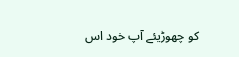کو چھوڑیئے آپ خود اس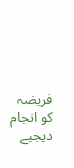فریضہ کو انجام دیجیے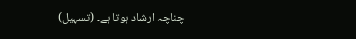چناچہ ارشاد ہوتا ہے۔ (تسہیل)